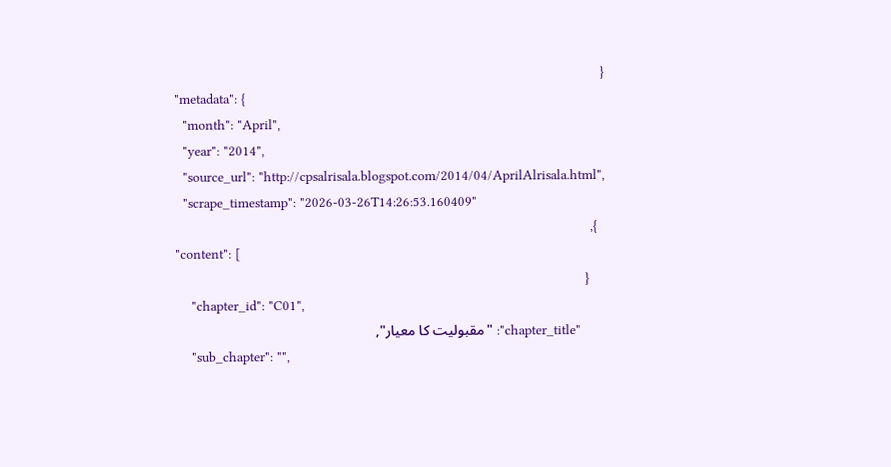{
  "metadata": {
    "month": "April",
    "year": "2014",
    "source_url": "http://cpsalrisala.blogspot.com/2014/04/AprilAlrisala.html",
    "scrape_timestamp": "2026-03-26T14:26:53.160409"
  },
  "content": [
    {
      "chapter_id": "C01",
      "chapter_title": "مقبولیت کا معیار",
      "sub_chapter": "",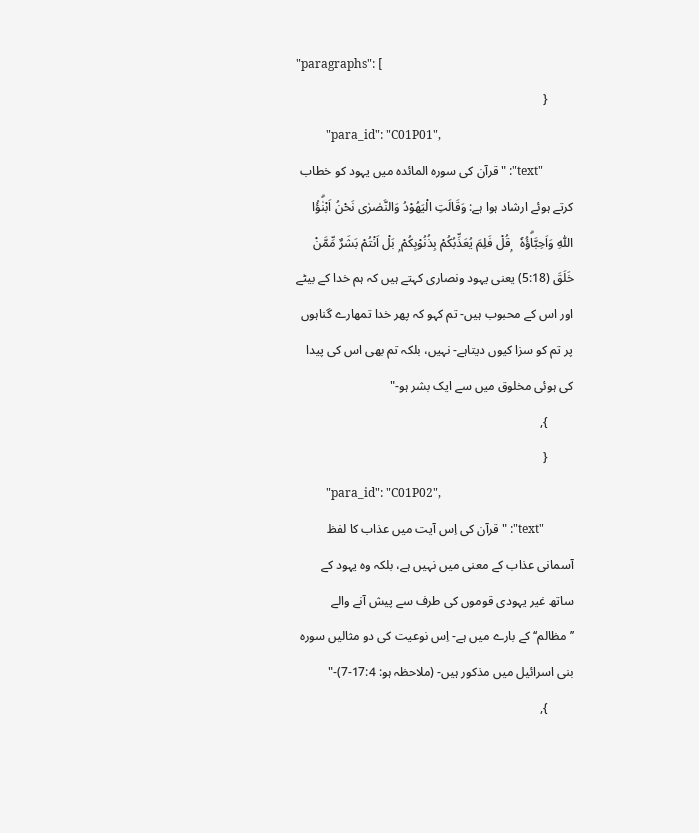"paragraphs": [
        {
          "para_id": "C01P01",
          "text": "قرآن کی سورہ المائدہ میں یہود کو خطاب کرتے ہوئے ارشاد ہوا ہے: وَقَالَتِ الْیَھُوْدُ وَالنَّصٰرٰى نَحْنُ اَبْنٰۗؤُا اللّٰہِ وَاَحِبَّاۗؤُہٗ   ۭقُلْ فَلِمَ یُعَذِّبُکُمْ بِذُنُوْبِکُمْ ۭ بَلْ اَنْتُمْ بَشَرٌ مِّمَّنْ خَلَقَ (5:18) یعنی یہود ونصاری کہتے ہیں کہ ہم خدا کے بیٹے اور اس کے محبوب ہیں- تم کہو کہ پھر خدا تمھارے گناہوں پر تم کو سزا کیوں دیتاہے- نہیں، بلکہ تم بھی اس کی پیدا کی ہوئی مخلوق میں سے ایک بشر ہو-"
        },
        {
          "para_id": "C01P02",
          "text": "قرآن کی اِس آیت میں عذاب کا لفظ آسمانی عذاب کے معنی میں نہیں ہے، بلکہ وہ یہود کے ساتھ غیر یہودی قوموں کی طرف سے پیش آنے والے ’’مظالم‘‘ کے بارے میں ہے- اِس نوعیت کی دو مثالیں سورہ بنی اسرائیل میں مذکور ہیں- (ملاحظہ ہو: 17:4-7)-"
        },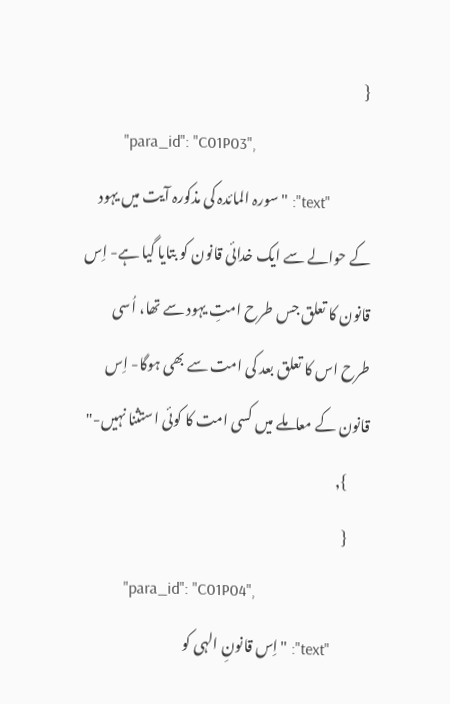{
          "para_id": "C01P03",
          "text": "سورہ المائدہ کی مذکورہ آیت میں یہود کے حوالے سے ایک خدائی قانون کو بتایا گیا ہے- اِس قانون کا تعلق جس طرح امتِ یہود سے تھا، اُسی طرح اس کا تعلق بعد کی امت سے بھی ہوگا- اِس قانون کے معاملے میں کسی امت کا کوئی استثنا نہیں-"
        },
        {
          "para_id": "C01P04",
          "text": "اِس قانونِ الہی کو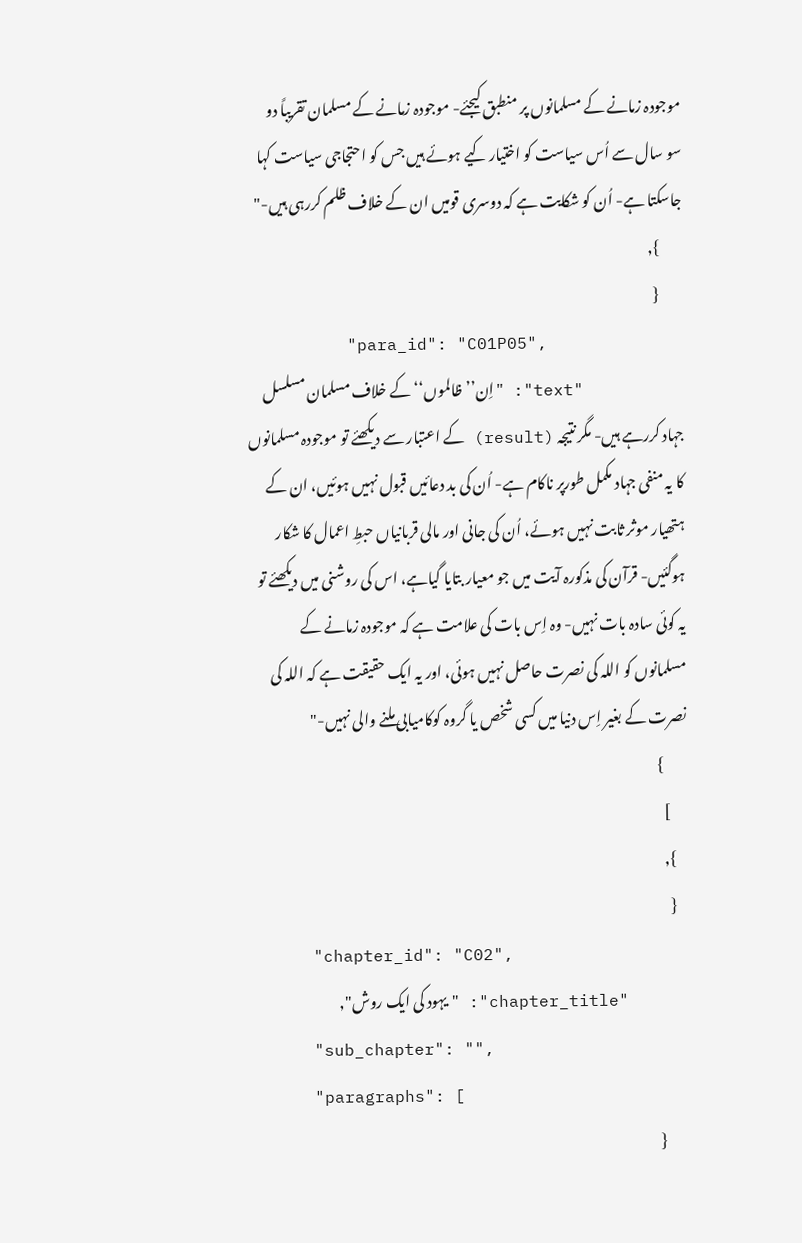موجودہ زمانے کے مسلمانوں پر منطبق کیجئے- موجودہ زمانے کے مسلمان تقریباً دو سو سال سے اُس سیاست کو اختیار کیے ہوئے ہیں جس کو احتجاجی سیاست کہا جاسکتا ہے- اُن کو شکایت ہے کہ دوسری قومیں ان کے خلاف ظلم کررہی ہیں-"
        },
        {
          "para_id": "C01P05",
          "text": "اِن’’ظالموں‘‘ کے خلاف مسلمان مسلسل جہاد کررہے ہیں- مگر نتیجہ (result) کے اعتبار سے دیکھئے تو موجودہ مسلمانوں کا یہ منفی جہاد مکمل طورپر ناکام ہے- اُن کی بد دعائیں قبول نہیں ہوئیں، ان کے ہتھیار موثر ثابت نہیں ہوئے، اُن کی جانی اور مالی قربانیاں حبطِ اعمال کا شکار ہوگئیں- قرآن کی مذکورہ آیت میں جو معیار بتایا گیاہے، اس کی روشنی میں دیکھئے تو یہ کوئی سادہ بات نہیں- وہ اِس بات کی علامت ہے کہ موجودہ زمانے کے مسلمانوں کو اللہ کی نصرت حاصل نہیں ہوئی، اور یہ ایک حقیقت ہے کہ اللہ کی نصرت کے بغیر اِس دنیا میں کسی شخص یا گروہ کوکامیابی ملنے والی نہیں-"
        }
      ]
    },
    {
      "chapter_id": "C02",
      "chapter_title": "یہود کی ایک روش",
      "sub_chapter": "",
      "paragraphs": [
        {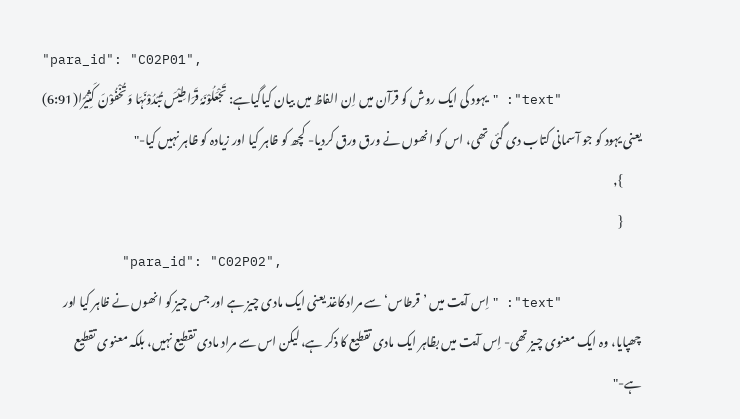"para_id": "C02P01",
          "text": "یہود کی ایک روش کو قرآن میں اِن الفاظ میں بیان کیاگیاہے: تَجْعَلُوْنَہٗ قَرَاطِیْسَ تُبْدُوْنَہَا وَتُخْفُوْنَ کَثِیْرًا(6:91) یعنی یہود کو جو آسمانی کتاب دی گئی تھی، اس کو انھوں نے ورق ورق کردیا- کچھ کو ظاہر کیا اور زیادہ کو ظاہر نہیں کیا-"
        },
        {
          "para_id": "C02P02",
          "text": "اِس آیت میں ’قرطاس‘ سے مراد کاغذ یعنی ایک مادی چیز ہے اور جس چیز کو انھوں نے ظاہر کیا اور چھپایا، وہ ایک معنوی چیز تھی- اِس آیت میں بظاہر ایک مادی تقطیع کا ذکر ہے، لیکن اس سے مراد مادی تقطیع نہیں، بلکہ معنوی تقطیع ہے-"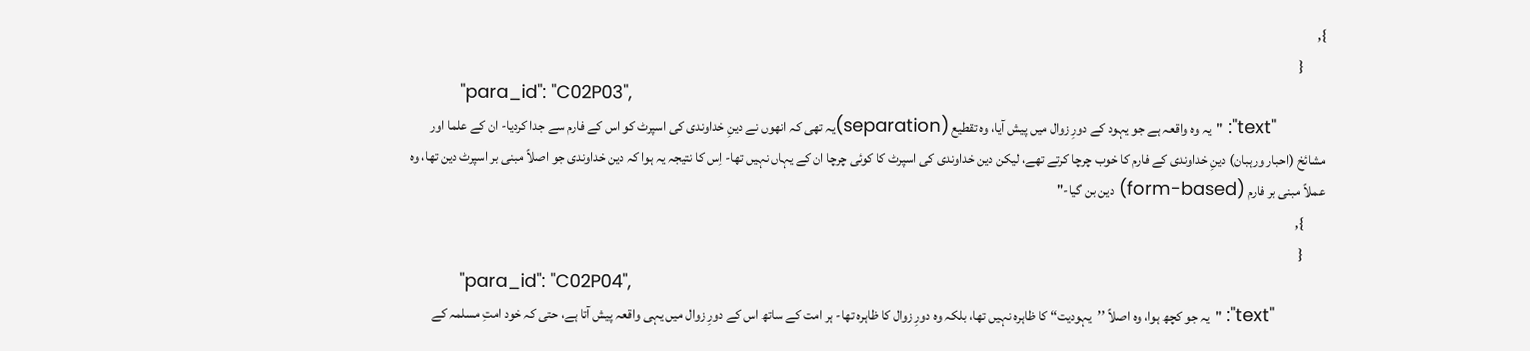},
        {
          "para_id": "C02P03",
          "text": "یہ وہ واقعہ ہے جو یہود کے دورِ زوال میں پیش آیا، وہ تقطیع (separation)یہ تھی کہ انھوں نے دینِ خداوندی کی اسپرٹ کو اس کے فارم سے جدا کردیا- ان کے علما اور مشائخ (احبار ورہبان) دینِ خداوندی کے فارم کا خوب چرچا کرتے تھے، لیکن دین خداوندی کی اسپرٹ کا کوئی چرچا ان کے یہاں نہیں تھا- اِس کا نتیجہ یہ ہوا کہ دین خداوندی جو اصلاً مبنی بر اسپرٹ دین تھا، وہ عملاً مبنی بر فارم (form-based) دین بن گیا-"
        },
        {
          "para_id": "C02P04",
          "text": "یہ جو کچھ ہوا، وہ اصلاً ’’یہودیت‘‘ کا ظاہرہ نہیں تھا، بلکہ وہ دورِ زوال کا ظاہرہ تھا- ہر امت کے ساتھ اس کے دورِ زوال میں یہی واقعہ پیش آتا ہے، حتی کہ خود امتِ مسلمہ کے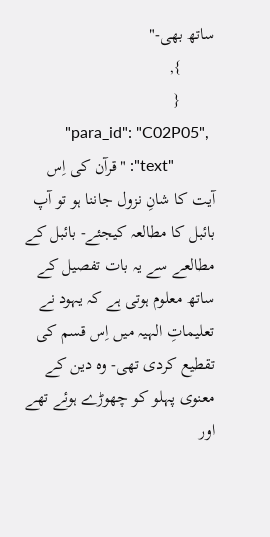ساتھ بھی-"
        },
        {
          "para_id": "C02P05",
          "text": "قرآن کی اِس آیت کا شانِ نزول جاننا ہو تو آپ بائبل کا مطالعہ کیجئے- بائبل کے مطالعے سے یہ بات تفصیل کے ساتھ معلوم ہوتی ہے کہ یہود نے تعلیماتِ الہیہ میں اِس قسم کی تقطیع کردی تھی- وہ دین کے معنوی پہلو کو چھوڑے ہوئے تھے اور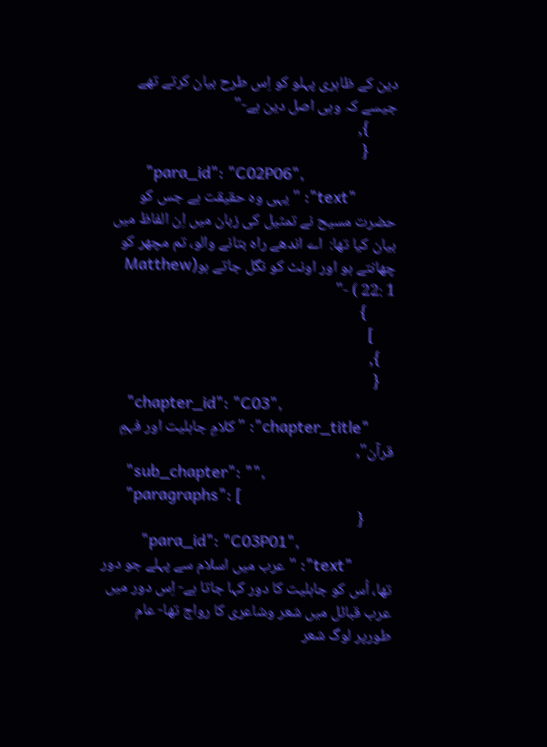دین کے ظاہری پہلو کو اِس طرح بیان کرتے تھے جیسے کہ وہی اصل دین ہے-"
        },
        {
          "para_id": "C02P06",
          "text": "یہی وہ حقیقت ہے جس کو حضرت مسیح نے تمثیل کی زبان میں اِن الفاظ میں بیان کیا تھا:  اے اندھے راہ بتانے والو، تم مچھر کو چھانتے ہو اور اونٹ کو نگل جاتے ہو(Matthew 22: 1 ) -"
        }
      ]
    },
    {
      "chapter_id": "C03",
      "chapter_title": "کلامِ جاہلیت اور فہمِ قرآن",
      "sub_chapter": "",
      "paragraphs": [
        {
          "para_id": "C03P01",
          "text": "عرب میں اسلام سے پہلے جو دور تھا، اُس کو جاہلیت کا دور کہا جاتا ہے- اِس دور میں عرب قبائل میں شعر وشاعری کا رواج تھا- عام طورپر لوگ شعر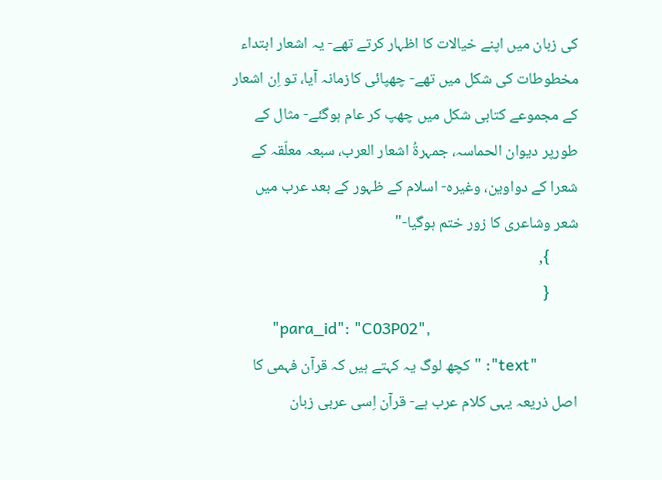کی زبان میں اپنے خیالات کا اظہار کرتے تھے- یہ اشعار ابتداء مخطوطات کی شکل میں تھے- چھپائی کازمانہ آیا، تو اِن اشعار کے مجموعے کتابی شکل میں چھپ کر عام ہوگئے- مثال کے طورپر دیوان الحماسہ، جمہرةُ اشعار العرب، سبعہ معلّقہ کے شعرا کے دواوین، وغیرہ- اسلام کے ظہور کے بعد عرب میں شعر وشاعری کا زور ختم ہوگیا-"
        },
        {
          "para_id": "C03P02",
          "text": "کچھ لوگ یہ کہتے ہیں کہ قرآن فہمی کا اصل ذریعہ یہی کلام عرب ہے- قرآن اِسی عربی زبان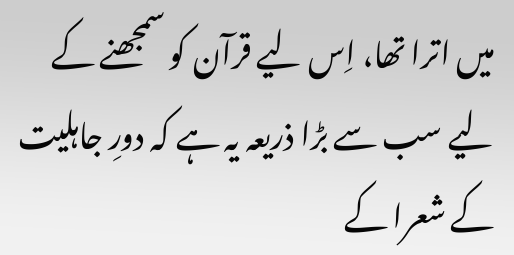میں اترا تھا، اِس لیے قرآن کو سمجھنے کے لیے سب سے بڑا ذریعہ یہ ہے کہ دورِ جاہلیت کے شعرا کے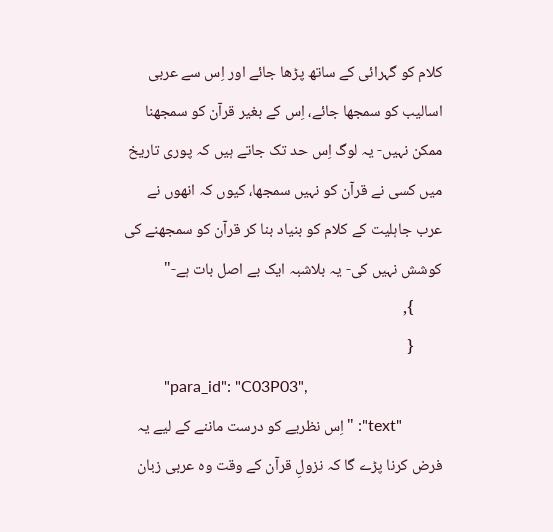کلام کو گہرائی کے ساتھ پڑھا جائے اور اِس سے عربی اسالیب کو سمجھا جائے، اِس کے بغیر قرآن کو سمجھنا ممکن نہیں- یہ لوگ اِس حد تک جاتے ہیں کہ پوری تاریخ میں کسی نے قرآن کو نہیں سمجھا، کیوں کہ انھوں نے عرب جاہلیت کے کلام کو بنیاد بنا کر قرآن کو سمجھنے کی کوشش نہیں کی- یہ بلاشبہ ایک بے اصل بات ہے-"
        },
        {
          "para_id": "C03P03",
          "text": "اِس نظریے کو درست ماننے کے لیے یہ فرض کرنا پڑے گا کہ نزولِ قرآن کے وقت وہ عربی زبان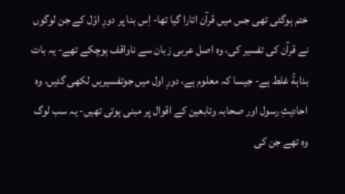ختم ہوگئی تھی جس میں قرآن اتارا گیا تھا- اِس بنا پر دورِ اوّل کے جن لوگوں نے قرآن کی تفسیر کی، وہ اصل عربی زبان سے ناواقف ہوچکے تھے- یہ بات بداہةً غلط ہے- جیسا کہ معلوم ہے، دورِ اول میں جوتفسیریں لکھی گئیں، وہ احادیثِ رسول اور صحابہ وتابعین کے اقوال پر مبنی ہوتی تھیں- یہ سب لوگ وہ تھے جن کی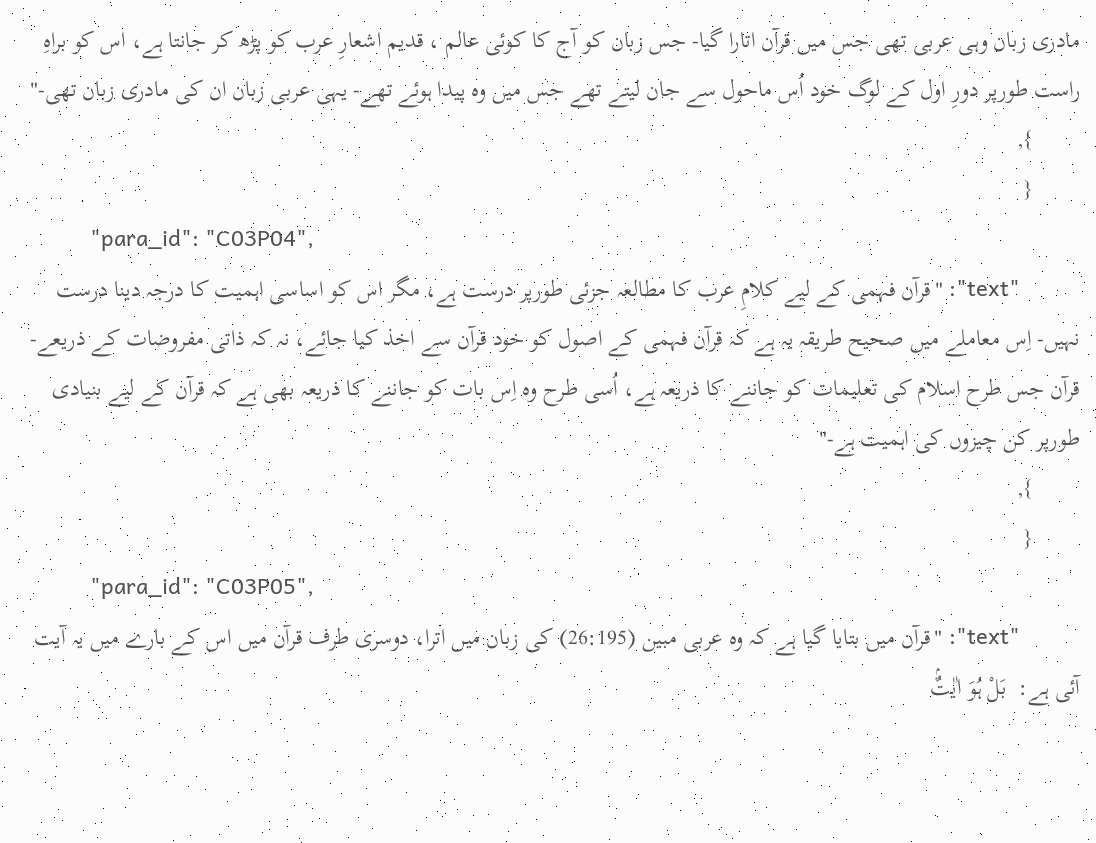مادری زبان وہی عربی تھی جس میں قرآن اتارا گیا- جس زبان کو آج کا کوئی عالم ، قدیم اشعارِ عرب کو پڑھ کر جانتا ہے، اس کو براہِ راست طورپر دورِ اول کے لوگ خود اُس ماحول سے جان لیتے تھے جس میں وہ پیدا ہوئے تھے- یہی عربی زبان ان کی مادری زبان تھی-"
        },
        {
          "para_id": "C03P04",
          "text": "قرآن فہمی کے لیے کلامِ عرب کا مطالعہ جزئی طورپر درست ہے، مگر اس کو اساسی اہمیت کا درجہ دینا درست نہیں- اِس معاملے میں صحیح طریقہ یہ ہے کہ قرآن فہمی کے اصول کو خود قرآن سے اخذ کیا جائے، نہ کہ ذاتی مفروضات کے ذریعے- قرآن جس طرح اسلام کی تعلیمات کو جاننے کا ذریعہ ہے، اُسی طرح وہ اِس بات کو جاننے کا ذریعہ بھی ہے کہ قرآن کے لیے بنیادی طورپر کن چیزوں کی اہمیت ہے-"
        },
        {
          "para_id": "C03P05",
          "text": "قرآن میں بتایا گیا ہے کہ وہ عربی مبین (26:195) کی زبان میں اترا، دوسری طرف قرآن میں اس کے بارے میں یہ آیت آئی ہے:  بَلْ ہُوَ اٰیٰتٌۢ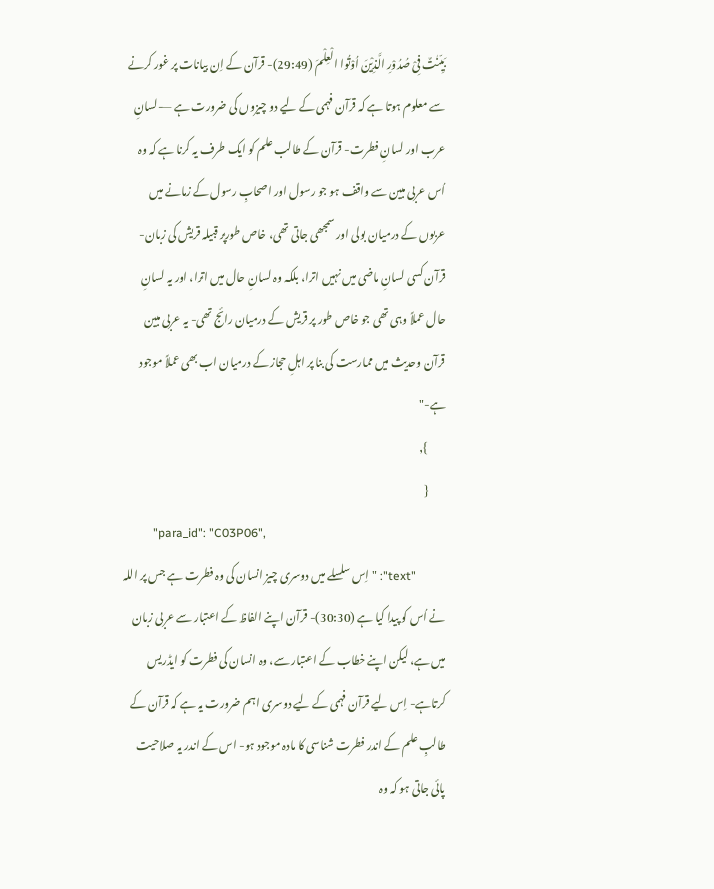بَیِّنٰتٌ فِیْ صُدُوْرِ الَّذِیْنَ اُوْتُوا الْعِلْمَ (29:49)- قرآن کے اِن بیانات پر غور کرنے سے معلوم ہوتا ہے کہ قرآن فہمی کے لیے دو چیزوں کی ضرورت ہے —-لسانِ عرب اور لسانِ فطرت- قرآن کے طالب علم کو ایک طرف یہ کرنا ہے کہ وہ اُس عربی مبین سے واقف ہو جو رسول اور اصحابِ رسول کے زمانے میں عربوں کے درمیان بولی اور سمجھی جاتی تھی، خاص طورپر قبیلہ قریش کی زبان- قرآن کسی لسانِ ماضی میں نہیں اترا، بلکہ وہ لسانِ حال میں اترا، اور یہ لسانِ حال عملاً وہی تھی جو خاص طور پر قریش کے درمیان رائج تھی- یہ عربی مبین قرآن وحدیث میں ممارست کی بنا پر اہلِ حجاز کے درمیان اب بھی عملاً موجود ہے-"
        },
        {
          "para_id": "C03P06",
          "text": "اِس سلسلے میں دوسری چیز انسان کی وہ فطرت ہے جس پر اللہ نے اُس کو پیدا کیا ہے (30:30)- قرآن اپنے الفاظ کے اعتبار سے عربی زبان میں ہے، لیکن اپنے خطاب کے اعتبار سے، وہ انسان کی فطرت کو ایڈریس کرتاہے- اِس لیے قرآن فہمی کے لیے دوسری اہم ضرورت یہ ہے کہ قرآن کے طالبِ علم کے اندر فطرت شناسی کا مادہ موجود ہو- اس کے اندر یہ صلاحیت پائی جاتی ہو کہ وہ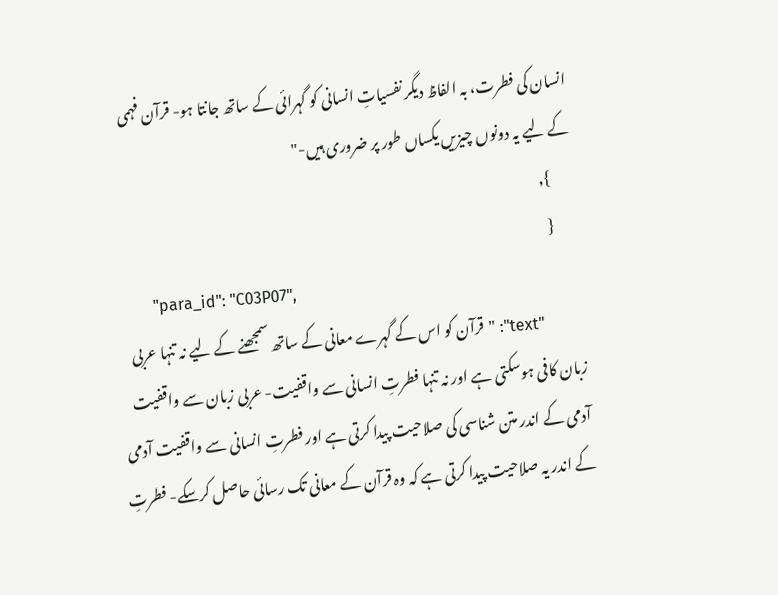انسان کی فطرت، بہ الفاظ دیگر نفسیاتِ انسانی کو گہرائی کے ساتھ جانتا ہو- قرآن فہمی کے لیے یہ دونوں چیزیں یکساں طور پر ضروری ہیں-"
        },
        {
          "para_id": "C03P07",
          "text": "قرآن کو اس کے گہرے معانی کے ساتھ سمجھنے کے لیے نہ تنہا عربی زبان کافی ہوسکتی ہے اور نہ تنہا فطرتِ انسانی سے واقفیت- عربی زبان سے واقفیت آدمی کے اندر متن شناسی کی صلاحیت پیدا کرتی ہے اور فطرتِ انسانی سے واقفیت آدمی کے اندر یہ صلاحیت پیدا کرتی ہے کہ وہ قرآن کے معانی تک رسائی حاصل کرسکے- فطرتِ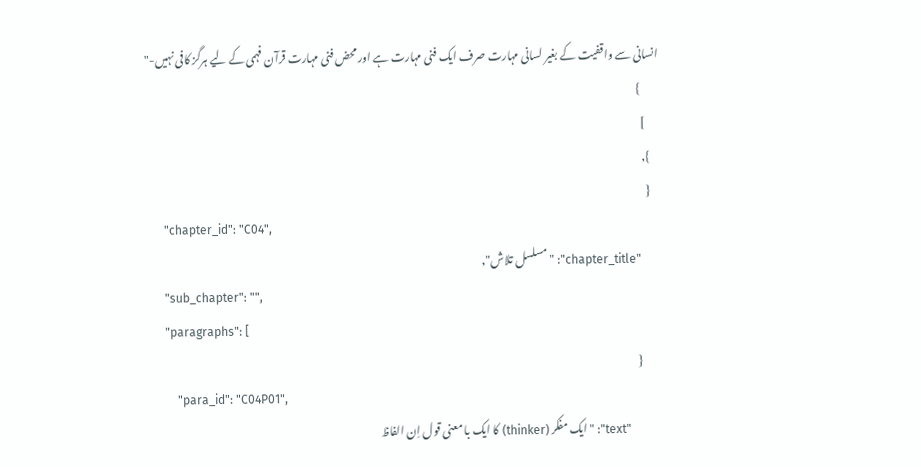انسانی سے واقفیت کے بغیر لسانی مہارت صرف ایک فنی مہارت ہے اور محض فنی مہارت قرآن فہمی کے لیے ہرگز کافی نہیں-"
        }
      ]
    },
    {
      "chapter_id": "C04",
      "chapter_title": "مسلسل تلاش",
      "sub_chapter": "",
      "paragraphs": [
        {
          "para_id": "C04P01",
          "text": "ایک مفکر (thinker) کا ایک با معنی قول اِن الفاظ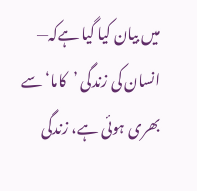میں بیان کیا گیا ہےکہ—  انسان کی زندگی ’کاما‘ سے بھری ہوئی ہے، زندگی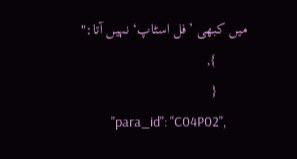میں کبھی ’فل اسٹاپ‘ نہیں آتا:"
        },
        {
          "para_id": "C04P02",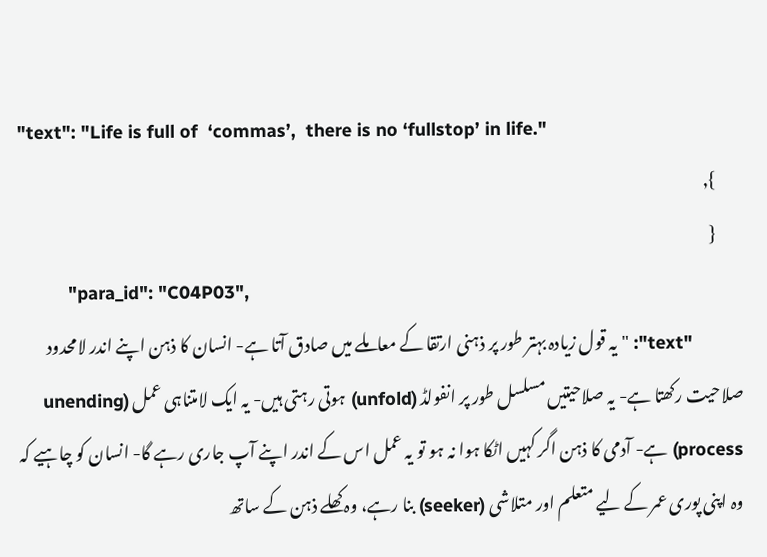"text": "Life is full of  ‘commas’,  there is no ‘fullstop’ in life."
        },
        {
          "para_id": "C04P03",
          "text": "یہ قول زیادہ بہتر طور پر ذہنی ارتقا کے معاملے میں صادق آتا ہے- انسان کا ذہن اپنے اندر لامحدود صلاحیت رکھتا ہے- یہ صلاحیتیں مسلسل طور پر انفولڈ (unfold) ہوتی رہتی ہیں- یہ ایک لامتناہی عمل (unending process) ہے- آدمی کا ذہن اگر کہیں اٹکا ہوا نہ ہو تو یہ عمل اس کے اندر اپنے آپ جاری رہے گا- انسان کو چاہیے کہ وہ اپنی پوری عمر کے لیے متعلم اور متلاشی (seeker) بنا رہے، وہ کھلے ذہن کے ساتھ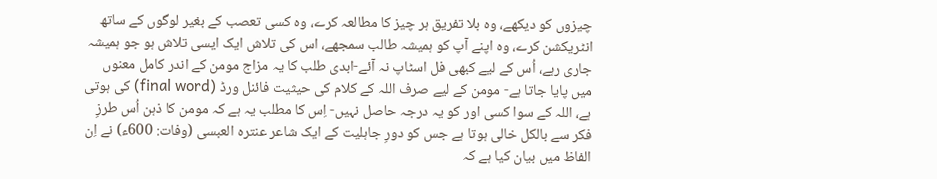چیزوں کو دیکھے، وہ بلا تفریق ہر چیز کا مطالعہ کرے، وہ کسی تعصب کے بغیر لوگوں کے ساتھ انٹریکشن کرے، وہ اپنے آپ کو ہمیشہ طالب سمجھے، اس کی تلاش ایک ایسی تلاش ہو جو ہمیشہ جاری رہے، اُس کے لیے کبھی فل اسٹاپ نہ آئے-ابدی طلب کا یہ مزاج مومن کے اندر کامل معنوں میں پایا جاتا ہے- مومن کے لیے صرف اللہ کے کلام کی حیثیت فائنل ورڈ (final word) کی ہوتی ہے، اللہ کے سوا کسی اور کو یہ درجہ حاصل نہیں- اِس کا مطلب یہ ہے کہ مومن کا ذہن اُس طرزِ فکر سے بالکل خالی ہوتا ہے جس کو دورِ جاہلیت کے ایک شاعر عنترہ العبسی (وفات: 600ء) نے اِن الفاظ میں بیان کیا ہے کہ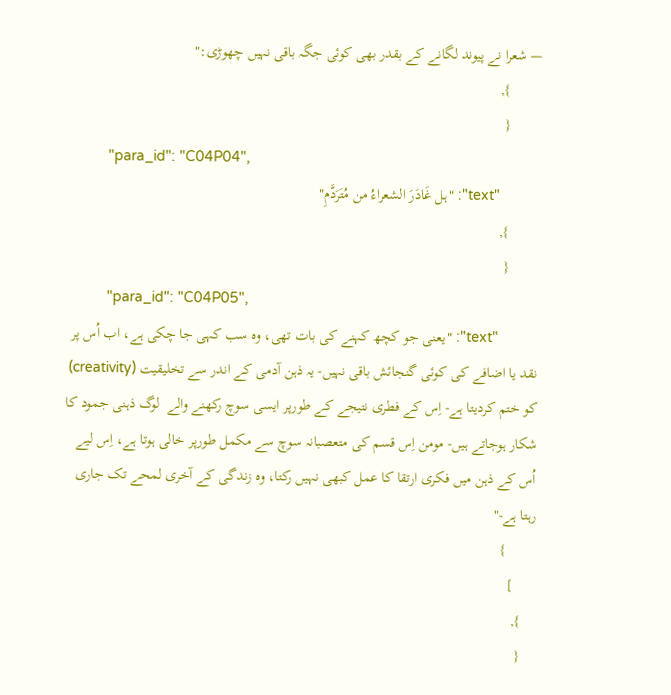— شعرا نے پیوند لگانے کے بقدر بھی کوئی جگہ باقی نہیں چھوڑی:"
        },
        {
          "para_id": "C04P04",
          "text": "ہل غَادَرَ الشعراءُ من مُتَرَدَّمِ"
        },
        {
          "para_id": "C04P05",
          "text": "یعنی جو کچھ کہنے کی بات تھی، وہ سب کہی جا چکی ہے، اب اُس پر نقد یا اضافے کی کوئی گنجائش باقی نہیں- یہ ذہن آدمی کے اندر سے تخلیقیت (creativity) کو ختم کردیتا ہے- اِس کے فطری نتیجے کے طورپر ایسی سوچ رکھنے والے  لوگ ذہنی جمود کا شکار ہوجاتے ہیں- مومن اِس قسم کی متعصبانہ سوچ سے مکمل طورپر خالی ہوتا ہے، اِس لیے اُس کے ذہن میں فکری ارتقا کا عمل کبھی نہیں رکتا، وہ زندگی کے آخری لمحے تک جاری رہتا ہے-"
        }
      ]
    },
    {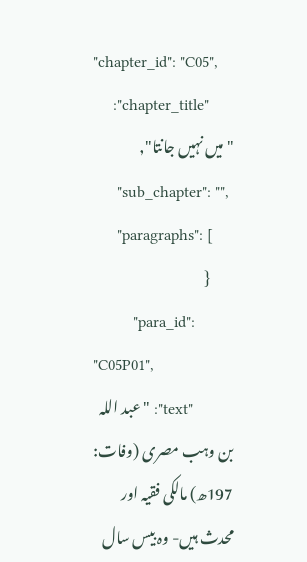"chapter_id": "C05",
      "chapter_title": "میں نہیں جانتا",
      "sub_chapter": "",
      "paragraphs": [
        {
          "para_id": "C05P01",
          "text": "عبد اللہ بن وہب مصری (وفات:  197ھ) مالکی فقیہ اور محدث ہیں- وہ بیس سال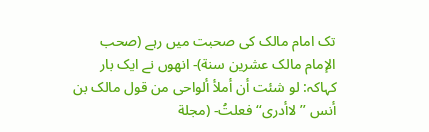تک امام مالک کی صحبت میں رہے (صحب الإمام مالک عشرین سنة)- انھوں نے ایک بار کہاکہ: لو شئت أن أملأ ألواحی من قول مالک بن أنس ’’لاأدری‘‘ فعلتُ- (مجلة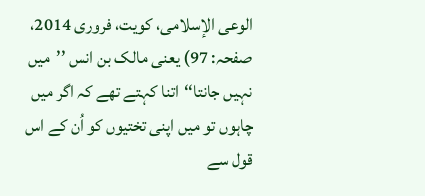الوعی الإسلامی، کویت، فروری 2014، صفحہ: 97) یعنی مالک بن انس ’’میں نہیں جانتا‘‘اتنا کہتے تھے کہ اگر میں چاہوں تو میں اپنی تختیوں کو اُن کے اس قول سے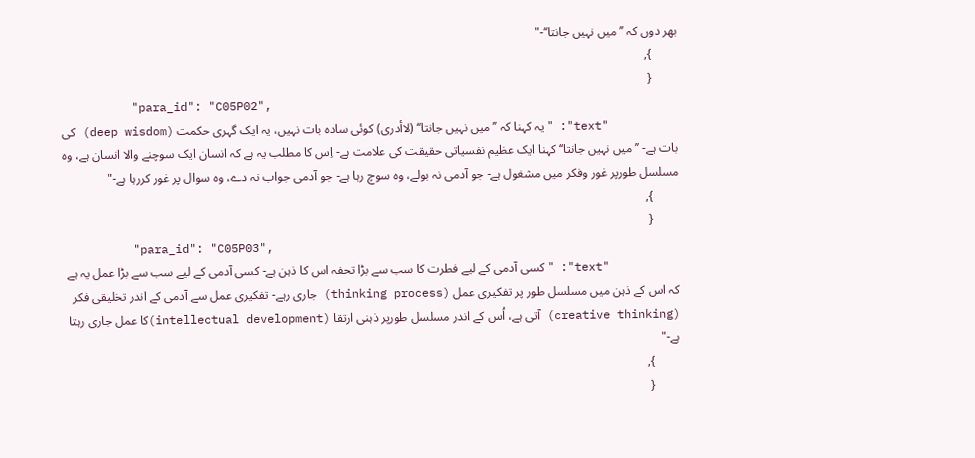بھر دوں کہ ’’میں نہیں جانتا‘‘-"
        },
        {
          "para_id": "C05P02",
          "text": "یہ کہنا کہ ’’میں نہیں جانتا‘‘ (لاأدری) کوئی سادہ بات نہیں، یہ ایک گہری حکمت (deep wisdom) کی بات ہے- ’’میں نہیں جانتا‘‘ کہنا ایک عظیم نفسیاتی حقیقت کی علامت ہے- اِس کا مطلب یہ ہے کہ انسان ایک سوچنے والا انسان ہے، وہ مسلسل طورپر غور وفکر میں مشغول ہے- جو آدمی نہ بولے، وہ سوچ رہا ہے- جو آدمی جواب نہ دے، وہ سوال پر غور کررہا ہے-"
        },
        {
          "para_id": "C05P03",
          "text": "کسی آدمی کے لیے فطرت کا سب سے بڑا تحفہ اس کا ذہن ہے- کسی آدمی کے لیے سب سے بڑا عمل یہ ہے کہ اس کے ذہن میں مسلسل طور پر تفکیری عمل (thinking process) جاری رہے- تفکیری عمل سے آدمی کے اندر تخلیقی فکر (creative thinking) آتی ہے، اُس کے اندر مسلسل طورپر ذہنی ارتقا (intellectual development)کا عمل جاری رہتا ہے-"
        },
        {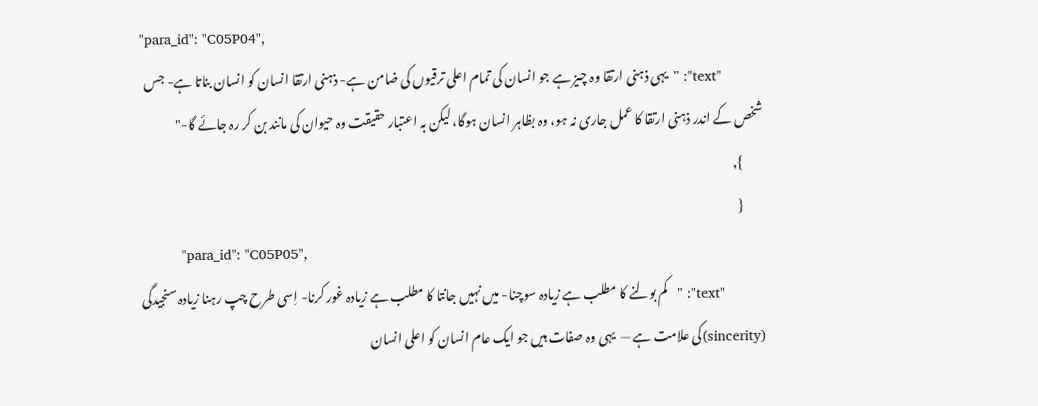"para_id": "C05P04",
          "text": "یہی ذہنی ارتقا وہ چیز ہے جو انسان کی تمام اعلی ترقیوں کی ضامن ہے- ذہنی ارتقا انسان کو انسان بناتا ہے- جس شخص کے اندر ذہنی ارتقا کا عمل جاری نہ ہو، وہ بظاہر انسان ہوگا، لیکن بہ اعتبار حقیقت وہ حیوان کی مانند بن کر رہ جائے گا-"
        },
        {
          "para_id": "C05P05",
          "text": "کم بولنے کا مطلب ہے زیادہ سوچنا- میں نہیں جانتا کا مطلب ہے زیادہ غور کرنا- اِسی طرح چپ رہنا زیادہ سنجیدگی (sincerity)کی علامت ہے —  یہی وہ صفات ہیں جو ایک عام انسان کو اعلی انسان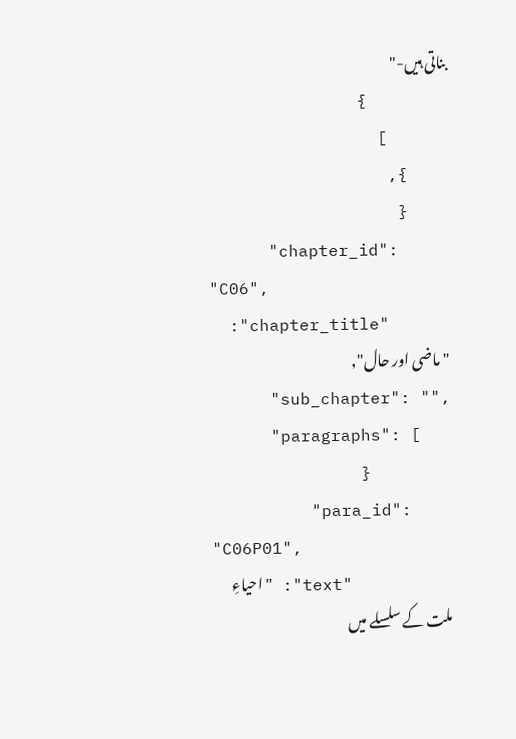بناتی ہیں-"
        }
      ]
    },
    {
      "chapter_id": "C06",
      "chapter_title": "ماضی اور حال",
      "sub_chapter": "",
      "paragraphs": [
        {
          "para_id": "C06P01",
          "text": "احیاءِ ملت کے سلسلے میں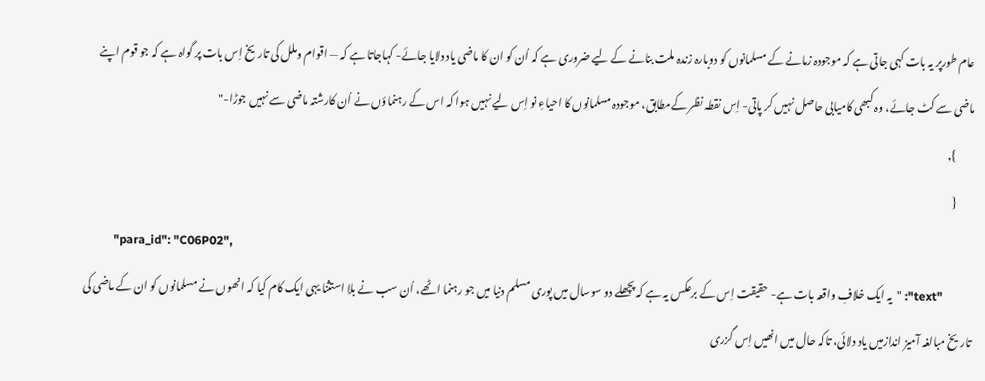عام طورپر یہ بات کہی جاتی ہے کہ موجودہ زمانے کے مسلمانوں کو دوبارہ زندہ ملت بنانے کے لیے ضروری ہے کہ اُن کو ان کا ماضی یاد دلایا جائے- کہاجاتا ہے کہ — اقوام وملل کی تاریخ اِس بات پر گواہ ہے کہ جو قوم اپنے ماضی سے کٹ جائے، وہ کبھی کامیابی حاصل نہیں کر پاتی- اِس نقطہ نظر کےمطابق، موجودہ مسلمانوں کا احیاءِ نو اِس لیے نہیں ہوا کہ اس کے رہنماؤں نے اُن کارشتہ ماضی سے نہیں جوڑا-"
        },
        {
          "para_id": "C06P02",
          "text": "یہ ایک خلافِ واقعہ بات ہے- حقیقت اِس کے برعکس یہ ہے کہ پچھلے دو سوسال میں پوری مسلم دنیا میں جو رہنما اٹھے، اُن سب نے بلا استثنا یہی ایک کام کیا کہ انھوں نے مسلمانوں کو ان کے ماضی کی تاریخ مبالغہ آمیز اندازمیں یاد دلائی، تاکہ حال میں انھیں اِس گزری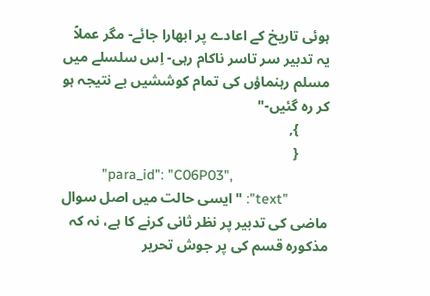ہوئی تاریخ کے اعادے پر ابھارا جائے- مگر عملاً یہ تدبیر سر تاسر ناکام رہی- اِس سلسلے میں مسلم رہنماؤں کی تمام کوششیں بے نتیجہ ہو کر رہ گئیں-"
        },
        {
          "para_id": "C06P03",
          "text": "ایسی حالت میں اصل سوال ماضی کی تدبیر پر نظر ثانی کرنے کا ہے، نہ کہ مذکورہ قسم کی پر جوش تحریر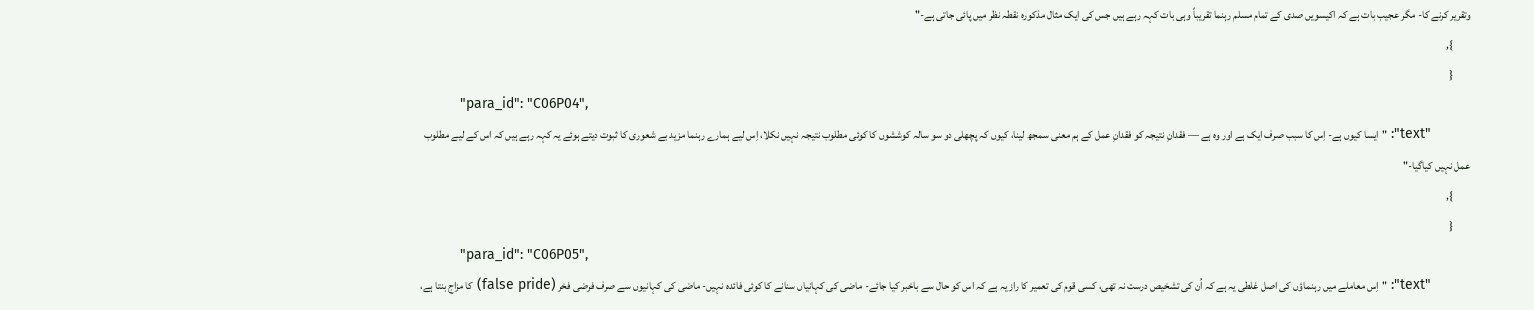وتقریر کرنے کا- مگر عجیب بات ہے کہ اکیسویں صدی کے تمام مسلم رہنما تقریباً وہی بات کہہ رہے ہیں جس کی ایک مثال مذکورہ نقطہ نظر میں پائی جاتی ہے-"
        },
        {
          "para_id": "C06P04",
          "text": "ایسا کیوں ہے- اِس کا سبب صرف ایک ہے اور وہ ہے — فقدانِ نتیجہ کو فقدانِ عمل کے ہم معنی سمجھ لینا، کیوں کہ پچھلی دو سو سالہ کوششوں کا کوئی مطلوب نتیجہ نہیں نکلا، اِس لیے ہمارے رہنما مزید بے شعوری کا ثبوت دیتے ہوئے یہ کہہ رہے ہیں کہ اس کے لیے مطلوب عمل نہیں کیاگیا-"
        },
        {
          "para_id": "C06P05",
          "text": "اِس معاملے میں رہنماؤں کی اصل غلطی یہ ہے کہ اُن کی تشخیص درست نہ تھی، کسی قوم کی تعمیر کا راز یہ ہے کہ اس کو حال سے باخبر کیا جائے- ماضی کی کہانیاں سنانے کا کوئی فائدہ نہیں- ماضی کی کہانیوں سے صرف فرضی فخر (false pride) کا مزاج بنتا ہے،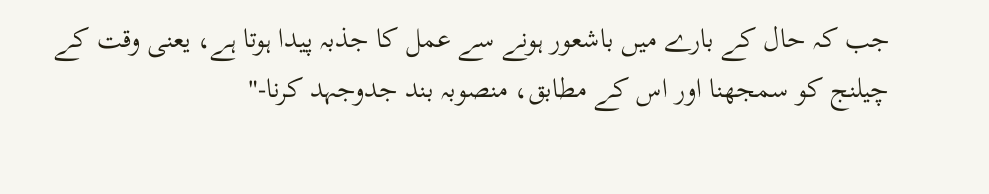جب کہ حال کے بارے میں باشعور ہونے سے عمل کا جذبہ پیدا ہوتا ہے، یعنی وقت کے چیلنج کو سمجھنا اور اس کے مطابق، منصوبہ بند جدوجہد کرنا-"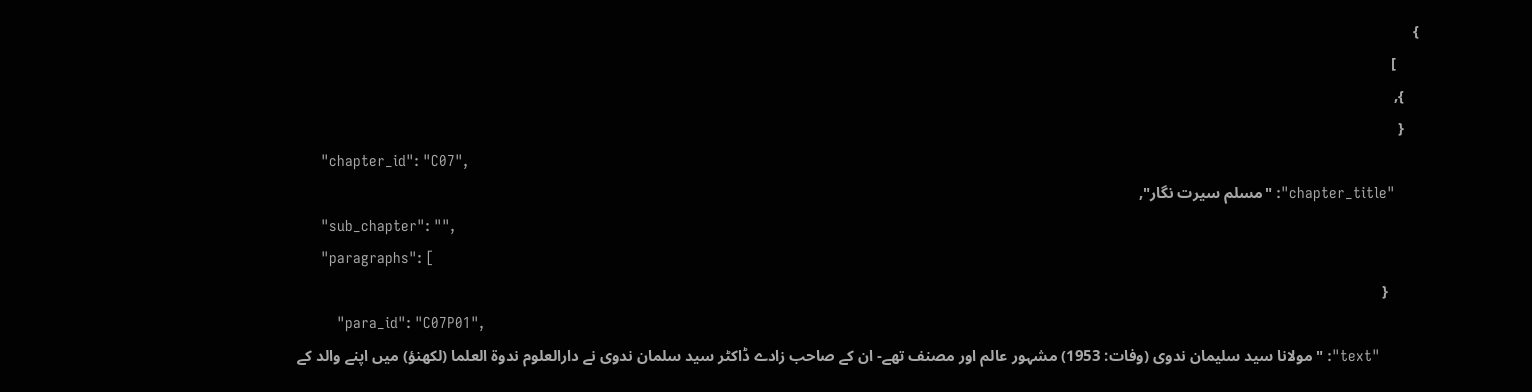}
      ]
    },
    {
      "chapter_id": "C07",
      "chapter_title": "مسلم سیرت نگار",
      "sub_chapter": "",
      "paragraphs": [
        {
          "para_id": "C07P01",
          "text": "مولانا سید سلیمان ندوی (وفات: 1953) مشہور عالم اور مصنف تھے- ان کے صاحب زادے ڈاکٹر سید سلمان ندوی نے دارالعلوم ندوة العلما (لکھنؤ) میں اپنے والد کے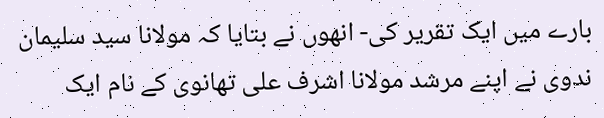بارے میں ایک تقریر کی- انھوں نے بتایا کہ مولانا سید سلیمان ندوی نے اپنے مرشد مولانا اشرف علی تھانوی کے نام ایک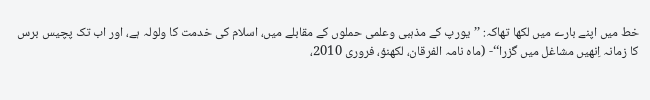خط میں اپنے بارے میں لکھا تھاکہ: ’’یورپ کے مذہبی وعلمی حملوں کے مقابلے میں، اسلام کی خدمت کا ولولہ ہے، اور اب تک پچیس برس کا زمانہ اِنھیں مشاغل میں گزرا‘‘- (ماہ نامہ الفرقان، لکھنؤ، فروری 2010،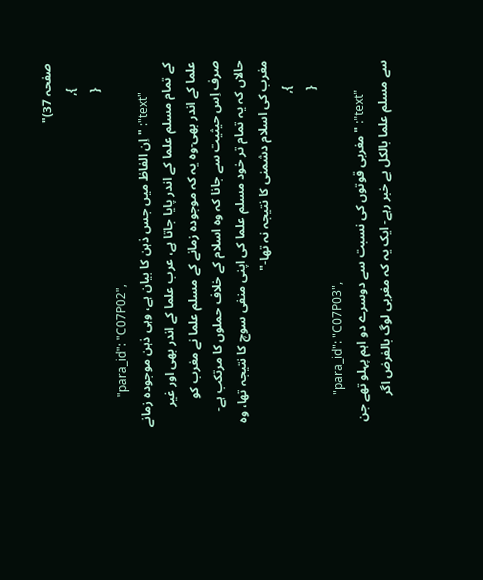صفحہ 37)"
        },
        {
          "para_id": "C07P02",
          "text": "اِن الفاظ میں جس ذہن کا بیان ہے، وہی ذہن موجودہ زمانے کے تمام مسلم علما کے اندر پایا جاتا ہے، عرب علما کے اندر بھی اور غیر علما کے اندر بھی-وہ یہ کہ موجودہ زمانے کے مسلم علما نے مغرب کو صرف اِس حیثیت سے جانا کہ وہ اسلام کے خلاف حملوں کا مرتکب ہے- حالاں کہ یہ تمام تر خود مسلم علما کی اپنی منفی سوچ کا نتیجہ تھا، وہ مغرب کی اسلام دشمنی کا نتیجہ نہ تھا-"
        },
        {
          "para_id": "C07P03",
          "text": "مغربی قوتوں کی نسبت سے دوسرے دو اہم پہلو تھے جن سے مسلم علما بالکل بے خبر رہے- ایک یہ کہ مغربی لوگ بالفرض اگر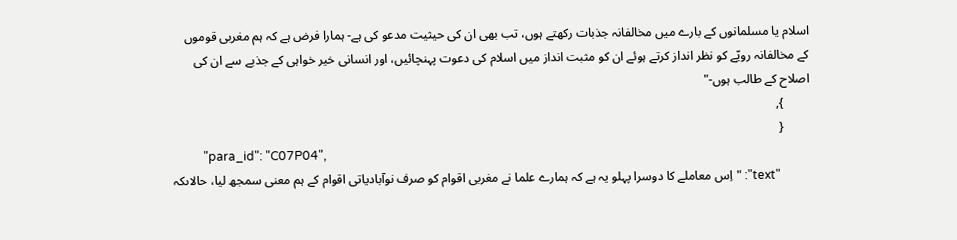اسلام یا مسلمانوں کے بارے میں مخالفانہ جذبات رکھتے ہوں، تب بھی ان کی حیثیت مدعو کی ہے- ہمارا فرض ہے کہ ہم مغربی قوموں کے مخالفانہ رویّے کو نظر انداز کرتے ہوئے ان کو مثبت انداز میں اسلام کی دعوت پہنچائیں، اور انسانی خیر خواہی کے جذبے سے ان کی اصلاح کے طالب ہوں-"
        },
        {
          "para_id": "C07P04",
          "text": "اِس معاملے کا دوسرا پہلو یہ ہے کہ ہمارے علما نے مغربی اقوام کو صرف نوآبادیاتی اقوام کے ہم معنی سمجھ لیا، حالاںکہ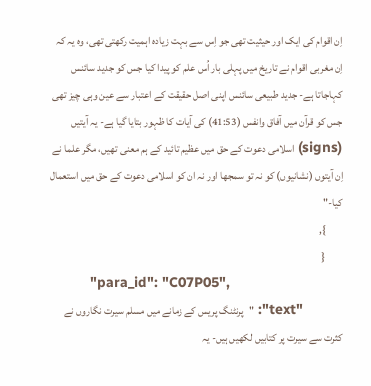اِن اقوام کی ایک اور حیثیت تھی جو اِس سے بہت زیادہ اہمیت رکھتی تھی، وہ یہ کہ اِن مغربی اقوام نے تاریخ میں پہلی بار اُس علم کو پیدا کیا جس کو جدید سائنس کہاجاتا ہے- جدید طبیعی سائنس اپنی اصل حقیقت کے اعتبار سے عین وہی چیز تھی جس کو قرآن میں آفاق وانفس (41:53) کی آیات کا ظہور بتایا گیا ہے- یہ آیتیں (signs) اسلامی دعوت کے حق میں عظیم تائید کے ہم معنی تھیں، مگر علما نے اِن آیتوں (نشانیوں) کو نہ تو سمجھا اور نہ ان کو اسلامی دعوت کے حق میں استعمال کیا-"
        },
        {
          "para_id": "C07P05",
          "text": "پرنٹنگ پریس کے زمانے میں مسلم سیرت نگاروں نے کثرت سے سیرت پر کتابیں لکھیں ہیں- یہ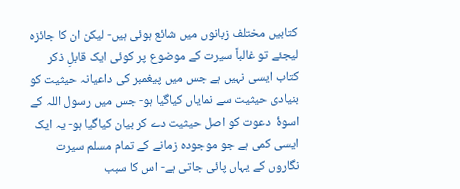کتابیں مختلف زبانوں میں شائع ہوئی ہیں- لیکن ان کا جائزہ لیجئے تو غالباً سیرت کے موضوع پر کوئی ایک قابلِ ذکر کتاب ایسی نہیں ہے جس میں پیغمبر کی داعیانہ حیثیت کو بنیادی حیثیت سے نمایاں کیاگیا ہو- جس میں رسول اللہ کے اسوۂ  دعوت کو اصل حیثیت دے کر بیان کیاگیا ہو- یہ ایک ایسی کمی ہے جو موجودہ زمانے کے تمام مسلم سیرت نگاروں کے یہاں پائی جاتی ہے- اس کا سبب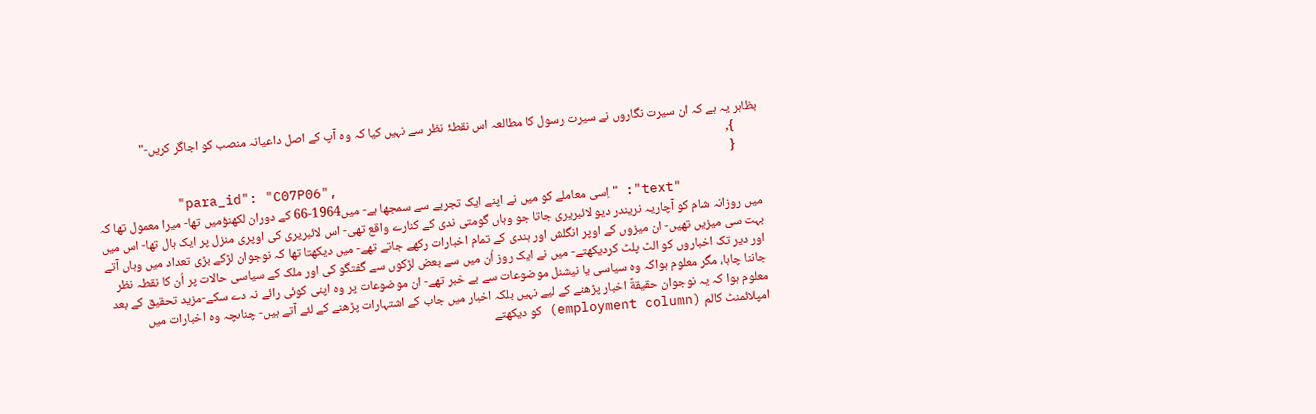بظاہر یہ ہے کہ ان سیرت نگاروں نے سیرت رسول کا مطالعہ اس نقطۂ نظر سے نہیں کیا کہ وہ آپ کے اصل داعیانہ منصب کو اجاگر کریں-"
        },
        {
          "para_id": "C07P06",
          "text": "اِسی معاملے کو میں نے اپنے ایک تجربے سے سمجھا ہے- میں1964-66 کے دوران لکھنؤمیں تھا- میرا معمول تھا کہ میں روزانہ شام کو آچاریہ نریندر دیو لائبریری جاتا جو وہاں گومتی ندی کے کنارے واقع تھی- اس لائبریری کی اوپری منزل پر ایک ہال تھا- اس میں بہت سی میزیں تھیں- ان میزوں کے اوپر انگلش اور ہندی کے تمام اخبارات رکھے جاتے تھے- میں دیکھتا تھا کہ نوجوان لڑکے بڑی تعداد میں وہاں آتے اور دیر تک اخباروں کو الٹ پلٹ کردیکھتے- میں نے ایک روز اُن میں سے بعض لڑکوں سے گفتگو کی اور ملک کے سیاسی حالات پر اُن کا نقطہ نظر جاننا چاہا، مگر معلوم ہواکہ وہ سیاسی یا نیشنل موضوعات سے بے خبر تھے- ان موضوعات پر وہ اپنی کوئی رائے نہ دے سکے-مزید تحقیق کے بعد معلوم ہوا کہ یہ نوجوان حقیقةً اخبار پڑھنے کے لیے نہیں بلکہ اخبار میں جاب کے اشتہارات پڑھنے کے لئے آتے ہیں- چناںچہ وہ اخبارات میں امپلائمنٹ کالم (employment column) کو دیکھتے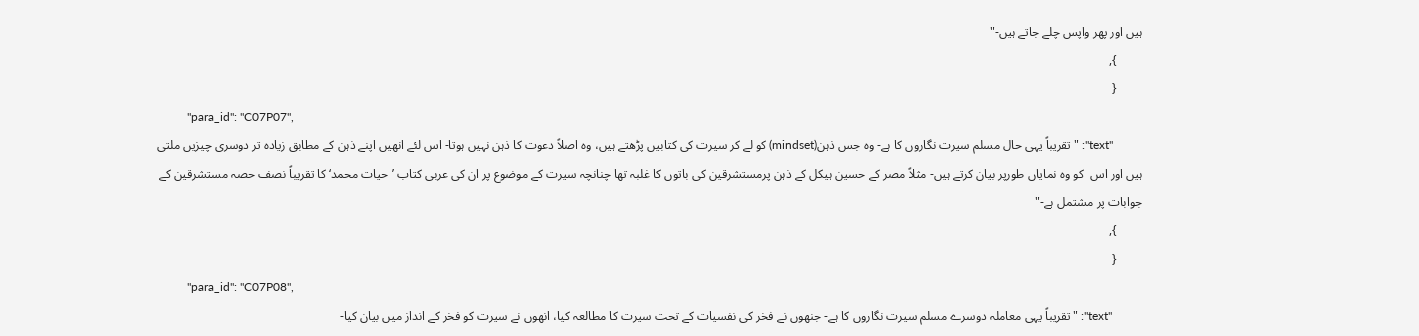ہیں اور پھر واپس چلے جاتے ہیں-"
        },
        {
          "para_id": "C07P07",
          "text": "تقریباً یہی حال مسلم سیرت نگاروں کا ہے- وہ جس ذہن(mindset) کو لے کر سیرت کی کتابیں پڑھتے ہیں، وہ اصلاً دعوت کا ذہن نہیں ہوتا- اس لئے انھیں اپنے ذہن کے مطابق زیادہ تر دوسری چیزیں ملتی ہیں اور اس  کو وہ نمایاں طورپر بیان کرتے ہیں- مثلاً مصر کے حسین ہیکل کے ذہن پرمستشرقین کی باتوں کا غلبہ تھا چنانچہ سیرت کے موضوع پر ان کی عربی کتاب ’حیات محمد‘ کا تقریباً نصف حصہ مستشرقین کے جوابات پر مشتمل ہے-"
        },
        {
          "para_id": "C07P08",
          "text": "تقریباً یہی معاملہ دوسرے مسلم سیرت نگاروں کا ہے- جنھوں نے فخر کی نفسیات کے تحت سیرت کا مطالعہ کیا، انھوں نے سیرت کو فخر کے انداز میں بیان کیا-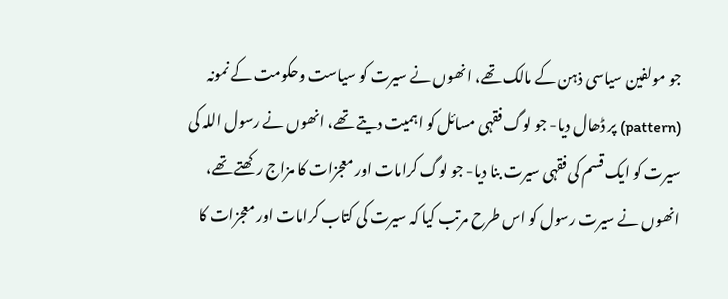جو مولفین سیاسی ذہن کے مالک تھے، انھوں نے سیرت کو سیاست وحکومت کے نمونہ (pattern) پر ڈھال دیا- جو لوگ فقہی مسائل کو اہمیت دیتے تھے، انھوں نے رسول اللہ کی سیرت کو ایک قسم کی فقہی سیرت بنا دیا- جو لوگ کرامات اور معجزات کا مزاج رکھتے تھے، انھوں نے سیرت رسول کو اس طرح مرتب کیا کہ سیرت کی کتاب کرامات اور معجزات کا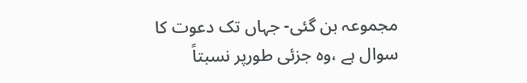مجموعہ بن گئی- جہاں تک دعوت کا سوال ہے ،وہ جزئی طورپر نسبتاً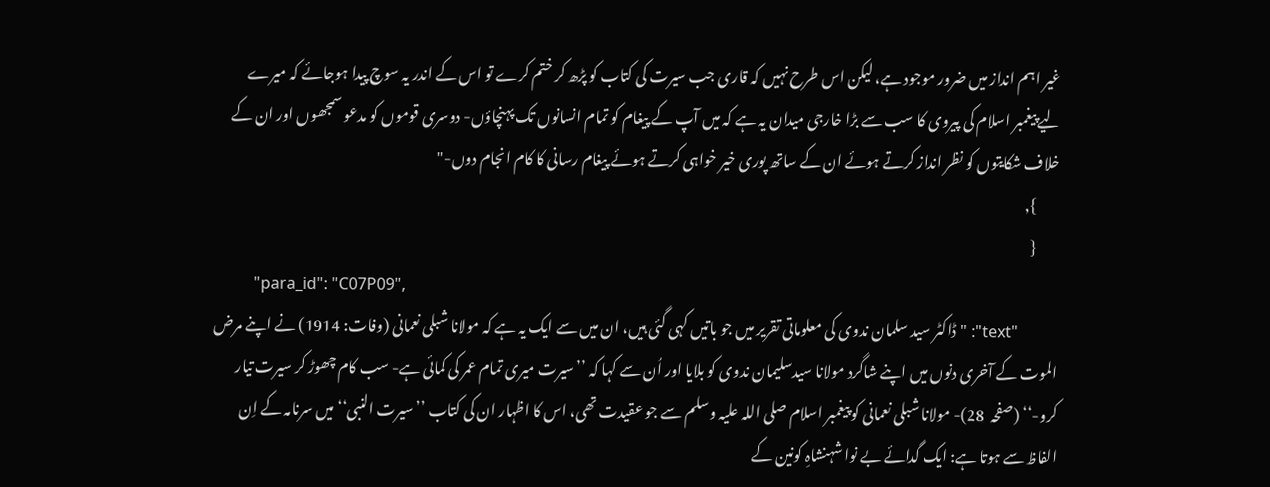غیر اہم انداز میں ضرور موجود ہے، لیکن اس طرح نہیں کہ قاری جب سیرت کی کتاب کو پڑھ کر ختم کرے تو اس کے اندر یہ سوچ پیدا ہوجائے کہ میرے لیےپیغمبر اسلام کی پیروی کا سب سے بڑا خارجی میدان یہ ہے کہ میں آپ کے پیغام کو تمام انسانوں تک پہنچاؤں- دوسری قوموں کو مدعو سمجھوں اور ان کے خلاف شکایتوں کو نظر انداز کرتے ہوئے ان کے ساتھ پوری خیر خواہی کرتے ہوئے پیغام رسانی کا کام انجام دوں-"
        },
        {
          "para_id": "C07P09",
          "text": "ڈاکٹر سید سلمان ندوی کی معلوماتی تقریر میں جو باتیں کہی گئی ہیں، ان میں سے ایک یہ ہے کہ مولانا شبلی نعمانی (وفات: 1914) نے اپنے مرض الموت کے آخری دنوں میں اپنے شاگرد مولانا سیدسلیمان ندوی کو بلایا اور اُن سے کہا کہ ’’سیرت میری تمام عمر کی کمائی ہے- سب کام چھوڑ کر سیرت تیار کرو-‘‘ (صفحہ  28)- مولانا شبلی نعمانی کو پیغمبر اسلام صلی اللہ علیہ وسلم سے جو عقیدت تھی، اس کا اظہار ان کی کتاب ’’سیرت النبی‘‘ میں سرنامہ کے اِن الفاظ سے ہوتا ہے: ایک گدائے بے نوا شہنشاہِ کونین کے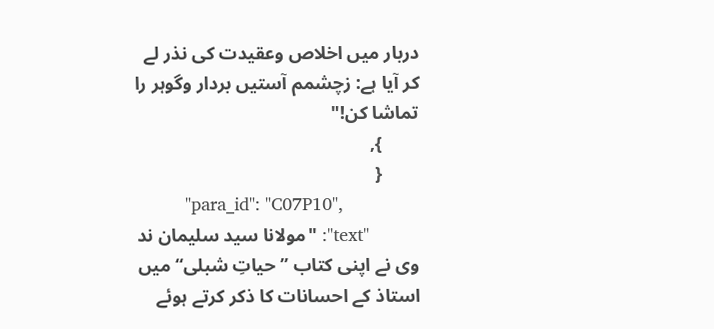دربار میں اخلاص وعقیدت کی نذر لے کر آیا ہے: زچشمم آستیں بردار وگوہر را تماشا کن!"
        },
        {
          "para_id": "C07P10",
          "text": "مولانا سید سلیمان ند وی نے اپنی کتاب ’’حیاتِ شبلی‘‘ میں استاذ کے احسانات کا ذکر کرتے ہوئے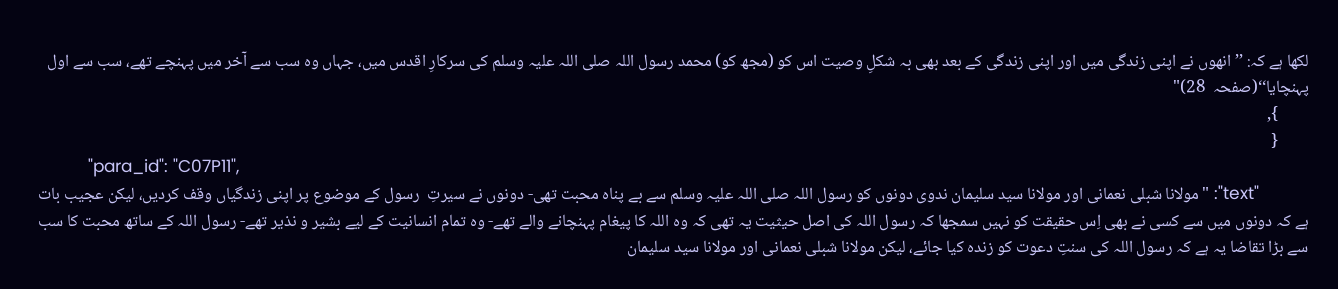لکھا ہے کہ: ’’انھوں نے اپنی زندگی میں اور اپنی زندگی کے بعد بھی بہ شکلِ وصیت اس کو (مجھ کو) محمد رسول اللہ صلی اللہ علیہ وسلم کی سرکارِ اقدس میں، جہاں وہ سب سے آخر میں پہنچے تھے، سب سے اول پہنچایا‘‘(صفحہ  28)"
        },
        {
          "para_id": "C07P11",
          "text": "مولانا شبلی نعمانی اور مولانا سید سلیمان ندوی دونوں کو رسول اللہ صلی اللہ علیہ وسلم سے بے پناہ محبت تھی- دونوں نے سیرتِ  رسول کے موضوع پر اپنی زندگیاں وقف کردیں، لیکن عجیب بات ہے کہ دونوں میں سے کسی نے بھی اِس حقیقت کو نہیں سمجھا کہ رسول اللہ کی اصل حیثیت یہ تھی کہ وہ اللہ کا پیغام پہنچانے والے تھے- وہ تمام انسانیت کے لیے بشیر و نذیر تھے- رسول اللہ کے ساتھ محبت کا سب سے بڑا تقاضا یہ ہے کہ رسول اللہ کی سنتِ دعوت کو زندہ کیا جائے، لیکن مولانا شبلی نعمانی اور مولانا سید سلیمان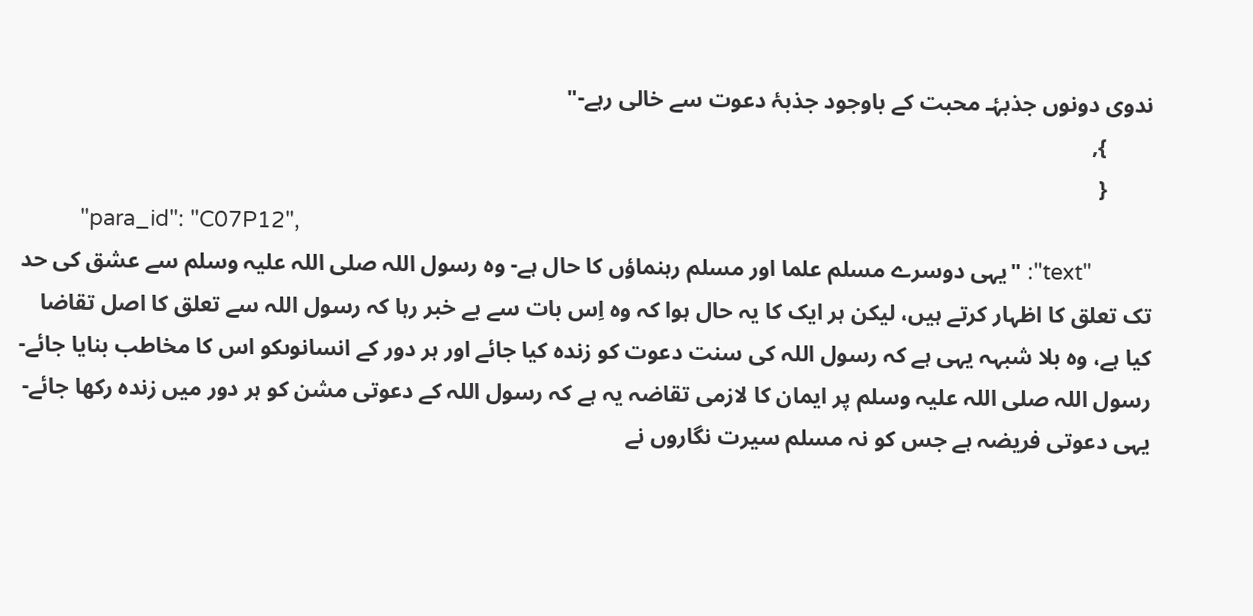ندوی دونوں جذبۂـ محبت کے باوجود جذبۂ دعوت سے خالی رہے-"
        },
        {
          "para_id": "C07P12",
          "text": "یہی دوسرے مسلم علما اور مسلم رہنماؤں کا حال ہے- وہ رسول اللہ صلی اللہ علیہ وسلم سے عشق کی حد تک تعلق کا اظہار کرتے ہیں، لیکن ہر ایک کا یہ حال ہوا کہ وہ اِس بات سے بے خبر رہا کہ رسول اللہ سے تعلق کا اصل تقاضا کیا ہے، وہ بلا شبہہ یہی ہے کہ رسول اللہ کی سنت دعوت کو زندہ کیا جائے اور ہر دور کے انسانوںکو اس کا مخاطب بنایا جائے-رسول اللہ صلی اللہ علیہ وسلم پر ایمان کا لازمی تقاضہ یہ ہے کہ رسول اللہ کے دعوتی مشن کو ہر دور میں زندہ رکھا جائے- یہی دعوتی فریضہ ہے جس کو نہ مسلم سیرت نگاروں نے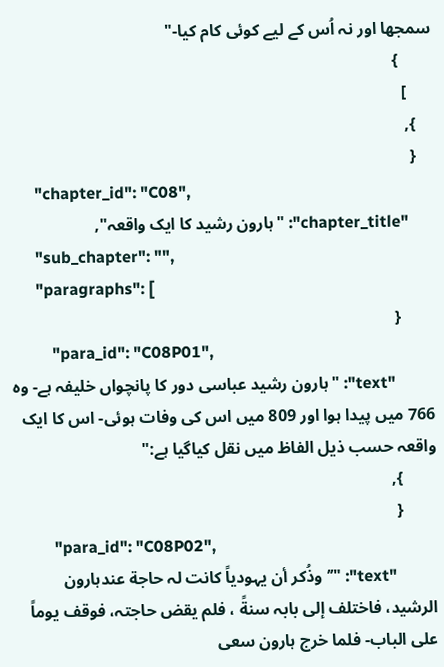سمجھا اور نہ اُس کے لیے کوئی کام کیا-"
        }
      ]
    },
    {
      "chapter_id": "C08",
      "chapter_title": "ہارون رشید کا ایک واقعہ",
      "sub_chapter": "",
      "paragraphs": [
        {
          "para_id": "C08P01",
          "text": "ہارون رشید عباسی دور کا پانچواں خلیفہ ہے- وہ 766 میں پیدا ہوا اور 809 میں اس کی وفات ہوئی- اس کا ایک واقعہ حسب ذیل الفاظ میں نقل کیاگیا ہے:"
        },
        {
          "para_id": "C08P02",
          "text": "’’وذُکر أن یہودیاً کانت لہ حاجة عندہارون الرشید، فاختلف إلى بابہ سنةً ، فلم یقض حاجتہ، فوقف یوماً على الباب- فلما خرج ہارون سعى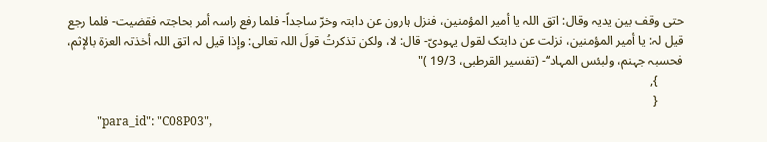حتى وقف بین یدیہ وقال: اتق اللہ یا أمیر المؤمنین، فنزل ہارون عن دابتہ وخرّ ساجداً- فلما رفع راسہ أمر بحاجتہ فقضیت- فلما رجع قیل لہ: یا أمیر المؤمنین، نزلت عن دابتک لقول یہودیّ- قال: لا، ولکن تذکرتُ قولَ اللہ تعالى: وإذا قیل لہ اتق اللہ أخذتہ العزة بالإثم، فحسبہ جہنم، ولبئس المہاد‘‘- (تفسیر القرطبی، 19/3 )"
        },
        {
          "para_id": "C08P03",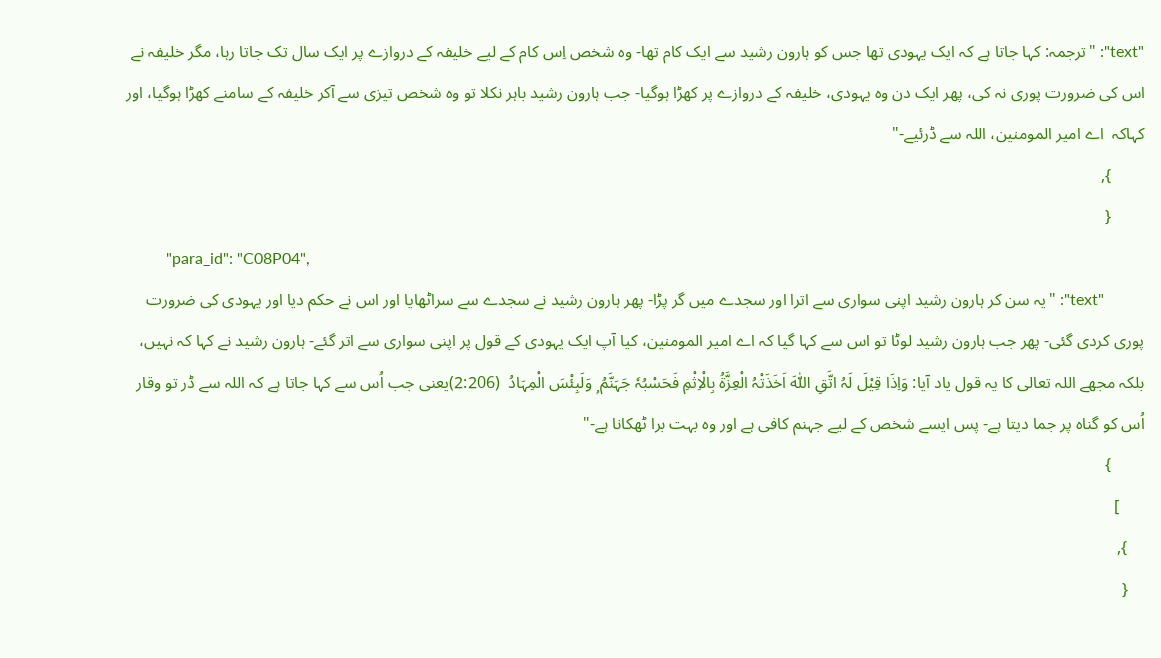"text": "ترجمہ: کہا جاتا ہے کہ ایک یہودی تھا جس کو ہارون رشید سے ایک کام تھا- وہ شخص اِس کام کے لیے خلیفہ کے دروازے پر ایک سال تک جاتا رہا، مگر خلیفہ نے اس کی ضرورت پوری نہ کی، پھر ایک دن وہ یہودی، خلیفہ کے دروازے پر کھڑا ہوگیا- جب ہارون رشید باہر نکلا تو وہ شخص تیزی سے آکر خلیفہ کے سامنے کھڑا ہوگیا، اور کہاکہ  اے امیر المومنین، اللہ سے ڈرئیے-"
        },
        {
          "para_id": "C08P04",
          "text": "یہ سن کر ہارون رشید اپنی سواری سے اترا اور سجدے میں گر پڑا- پھر ہارون رشید نے سجدے سے سراٹھایا اور اس نے حکم دیا اور یہودی کی ضرورت پوری کردی گئی- پھر جب ہارون رشید لوٹا تو اس سے کہا گیا کہ اے امیر المومنین، کیا آپ ایک یہودی کے قول پر اپنی سواری سے اتر گئے- ہارون رشید نے کہا کہ نہیں، بلکہ مجھے اللہ تعالی کا یہ قول یاد آیا: وَاِذَا قِیْلَ لَہُ اتَّقِ اللّٰہَ اَخَذَتْہُ الْعِزَّةُ بِالْاِثْمِ فَحَسْبُہٗ جَہَنَّمُ ۭ وَلَبِئْسَ الْمِہَادُ  (2:206)یعنی جب اُس سے کہا جاتا ہے کہ اللہ سے ڈر تو وقار اُس کو گناہ پر جما دیتا ہے- پس ایسے شخص کے لیے جہنم کافی ہے اور وہ بہت برا ٹھکانا ہے-"
        }
      ]
    },
    {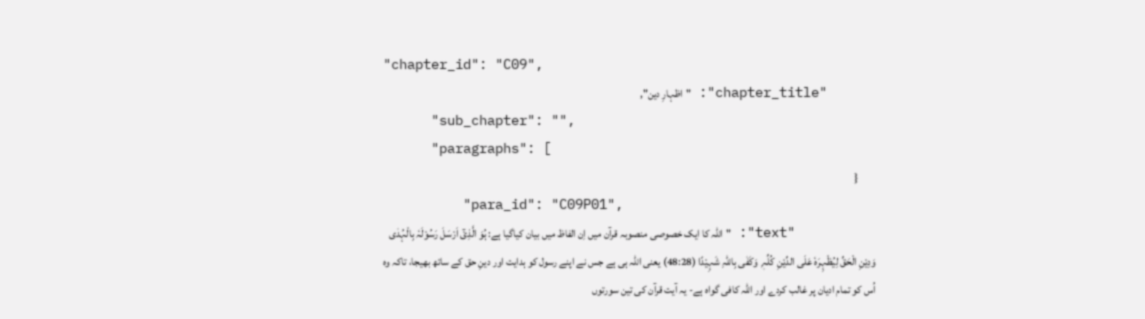"chapter_id": "C09",
      "chapter_title": "اظہارِ دین",
      "sub_chapter": "",
      "paragraphs": [
        {
          "para_id": "C09P01",
          "text": "اللہ کا ایک خصوصی منصوبہ قرآن میں اِن الفاظ میں بیان کیاگیا ہے: ہُوَ الَّذِیْٓ اَرْسَلَ رَسُوْلَہٗ بِالْہُدٰى وَدِیْنِ الْحَقِّ لِیُظْہِرَہٗ عَلَی الدِّیْنِ کُلِّہٖ ۭ وَکَفٰى بِاللّٰہِ شَہِیْدًا (48:28) یعنی اللہ ہی ہے جس نے اپنے رسول کو ہدایت اور دینِ حق کے ساتھ بھیجا، تاکہ وہ اُس کو تمام ادیان پر غالب کردے اور اللہ کافی گواہ ہے- یہ آیت قرآن کی تین سورتوں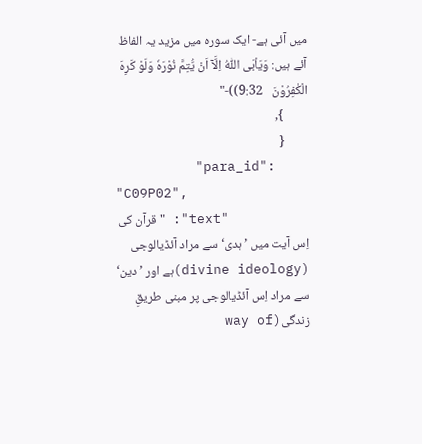میں آئی ہے- ایک سورہ میں مزید یہ الفاظ آئے ہیں: وَیَاْبَى اللّٰہُ اِلَّآ اَنْ یُّتِمَّ نُوْرَہٗ وَلَوْ کَرِہَ الْکٰفِرُوْنَ   9:32))-"
        },
        {
          "para_id": "C09P02",
          "text": "قرآن کی اِس آیت میں ’ہدی‘ سے مراد آئڈیالوجی (divine ideology)ہے اور ’دین‘ سے مراد اِس آئڈیالوجی پر مبنی طریقِ زندگی(way of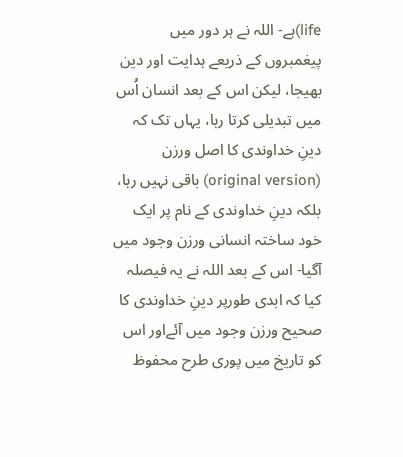life)ہے- اللہ نے ہر دور میں پیغمبروں کے ذریعے ہدایت اور دین بھیجا، لیکن اس کے بعد انسان اُس میں تبدیلی کرتا رہا، یہاں تک کہ دینِ خداوندی کا اصل ورزن (original version) باقی نہیں رہا، بلکہ دینِ خداوندی کے نام پر ایک خود ساختہ انسانی ورزن وجود میں آگیا- اس کے بعد اللہ نے یہ فیصلہ کیا کہ ابدی طورپر دینِ خداوندی کا صحیح ورزن وجود میں آئےاور اس کو تاریخ میں پوری طرح محفوظ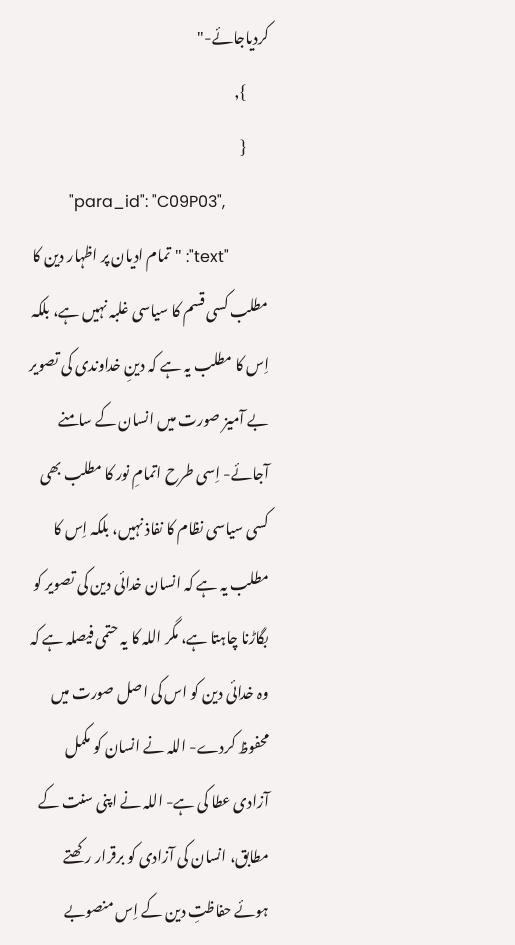کردیاجائے-"
        },
        {
          "para_id": "C09P03",
          "text": "تمام ادیان پر اظہار دین کا مطلب کسی قسم کا سیاسی غلبہ نہیں ہے، بلکہ اِس کا مطلب یہ ہے کہ دینِ خداوندی کی تصویر بے آمیز صورت میں انسان کے سامنے آجائے- اِسی طرح اتمامِ نور کا مطلب بھی کسی سیاسی نظام کا نفاذ نہیں، بلکہ اِس کا مطلب یہ ہے کہ انسان خدائی دین کی تصویر کو بگاڑنا چاہتا ہے، مگر اللہ کا یہ حتمی فیصلہ ہے کہ وہ خدائی دین کو اس کی اصل صورت میں محفوظ کردے- اللہ نے انسان کو مکمل آزادی عطا کی ہے- اللہ نے اپنی سنت کے مطابق، انسان کی آزادی کو برقرار رکھتے ہوئے حفاظتِ دین کے اِس منصوبے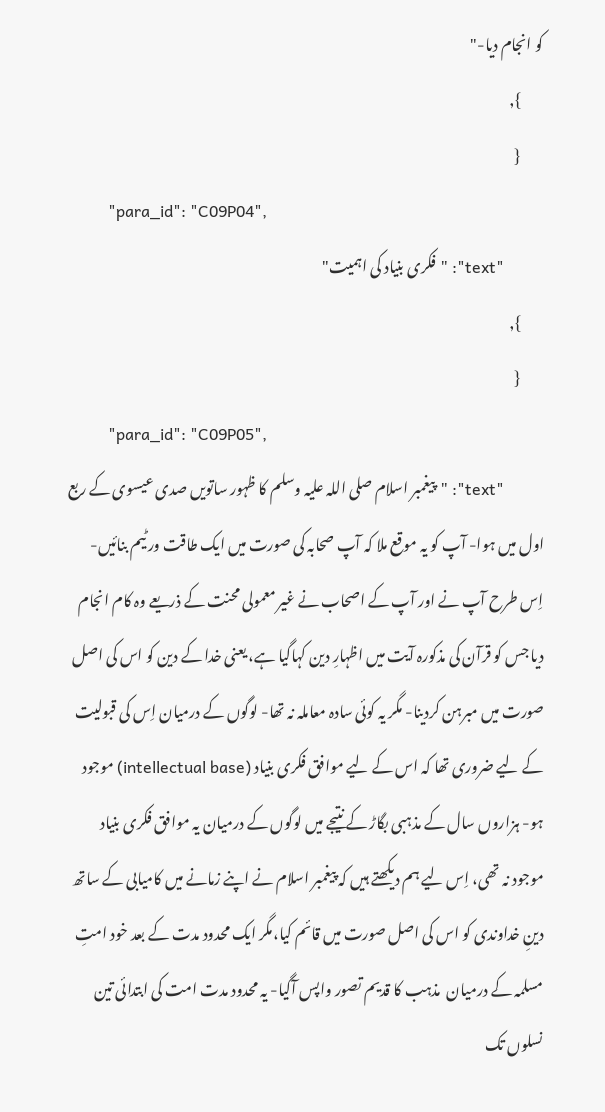کو انجام دیا-"
        },
        {
          "para_id": "C09P04",
          "text": "فکری بنیاد کی اہمیت"
        },
        {
          "para_id": "C09P05",
          "text": "پیغمبر اسلام صلی اللہ علیہ وسلم کا ظہور ساتویں صدی عیسوی کے ربع اول میں ہوا- آپ کو یہ موقع ملا کہ آپ صحابہ کی صورت میں ایک طاقت ور ٹیم بنائیں- اِس طرح آپ نے اور آپ کے اصحاب نے غیر معمولی محنت کے ذریعے وہ کام انجام دیا جس کو قرآن کی مذکورہ آیت میں اظہارِ دین کہاگیا ہے، یعنی خدا کے دین کو اس کی اصل صورت میں مبرہن کردینا- مگر یہ کوئی سادہ معاملہ نہ تھا- لوگوں کے درمیان اِس کی قبولیت کے لیے ضروری تھا کہ اس کے لیے موافق فکری بنیاد (intellectual base) موجود ہو- ہزاروں سال کے مذہبی بگاڑ کے نتیجے میں لوگوں کے درمیان یہ موافق فکری بنیاد موجود نہ تھی، اِس لیے ہم دیکھتے ہیں کہ پیغمبر اسلام نے اپنے زمانے میں کامیابی کے ساتھ دینِ خداوندی کو اس کی اصل صورت میں قائم کیا،مگر ایک محدود مدت کے بعد خود امتِ مسلمہ کے درمیان  مذہب کا قدیم تصور واپس آگیا- یہ محدود مدت امت کی ابتدائی تین نسلوں تک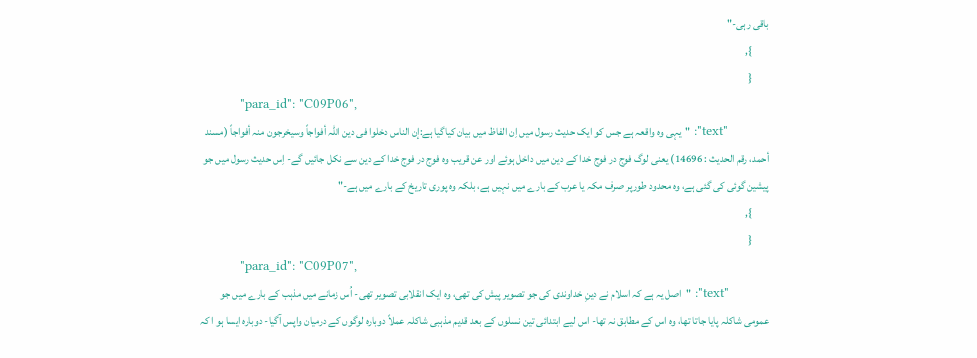باقی رہی-"
        },
        {
          "para_id": "C09P06",
          "text": "یہی وہ واقعہ ہے جس کو ایک حدیث رسول میں اِن الفاظ میں بیان کیاگیا ہے:إن الناس دخلوا فی دین اللہ أفواجاً وسیخرجون منہ أفواجاً (مسند أحمد، رقم الحدیث : 14696) یعنی لوگ فوج در فوج خدا کے دین میں داخل ہوئے اور عن قریب وہ فوج در فوج خدا کے دین سے نکل جائیں گے- اِس حدیث رسول میں جو پیشین گوئی کی گئی ہے، وہ محدود طورپر صرف مکہ یا عرب کے بارے میں نہیں ہے، بلکہ وہ پوری تاریخ کے بارے میں ہے-"
        },
        {
          "para_id": "C09P07",
          "text": "اصل یہ ہے کہ اسلام نے دینِ خداوندی کی جو تصویر پیش کی تھی، وہ ایک انقلابی تصویر تھی- اُس زمانے میں مذہب کے بارے میں جو عمومی شاکلہ پایا جاتا تھا، وہ اس کے مطابق نہ تھا- اس لیے ابتدائی تین نسلوں کے بعد قدیم مذہبی شاکلہ عملاً دوبارہ لوگوں کے درمیان واپس آگیا- دوبارہ ایسا ہو ا کہ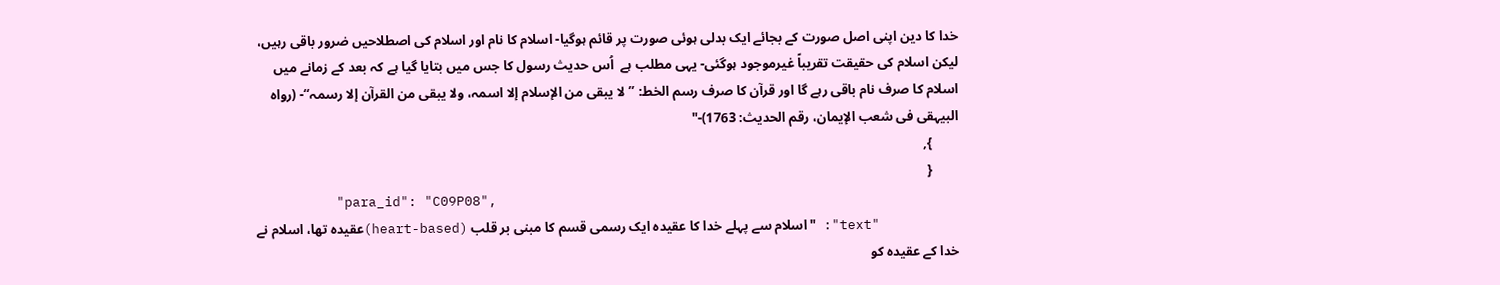خدا کا دین اپنی اصل صورت کے بجائے ایک بدلی ہوئی صورت پر قائم ہوگیا- اسلام کا نام اور اسلام کی اصطلاحیں ضرور باقی رہیں، لیکن اسلام کی حقیقت تقریباً غیرموجود ہوگئی- یہی مطلب ہے  اُس حدیث رسول کا جس میں بتایا گیا ہے کہ بعد کے زمانے میں اسلام کا صرف نام باقی رہے گا اور قرآن کا صرف رسم الخط: ’’لا یبقى من الإسلام إلا اسمہ، ولا یبقى من القرآن إلا رسمہ‘‘- (رواہ البیہقی فی شعب الإیمان، رقم الحدیث: 1763)-"
        },
        {
          "para_id": "C09P08",
          "text": "اسلام سے پہلے خدا کا عقیدہ ایک رسمی قسم کا مبنی بر قلب (heart-based)عقیدہ تھا، اسلام نے خدا کے عقیدہ کو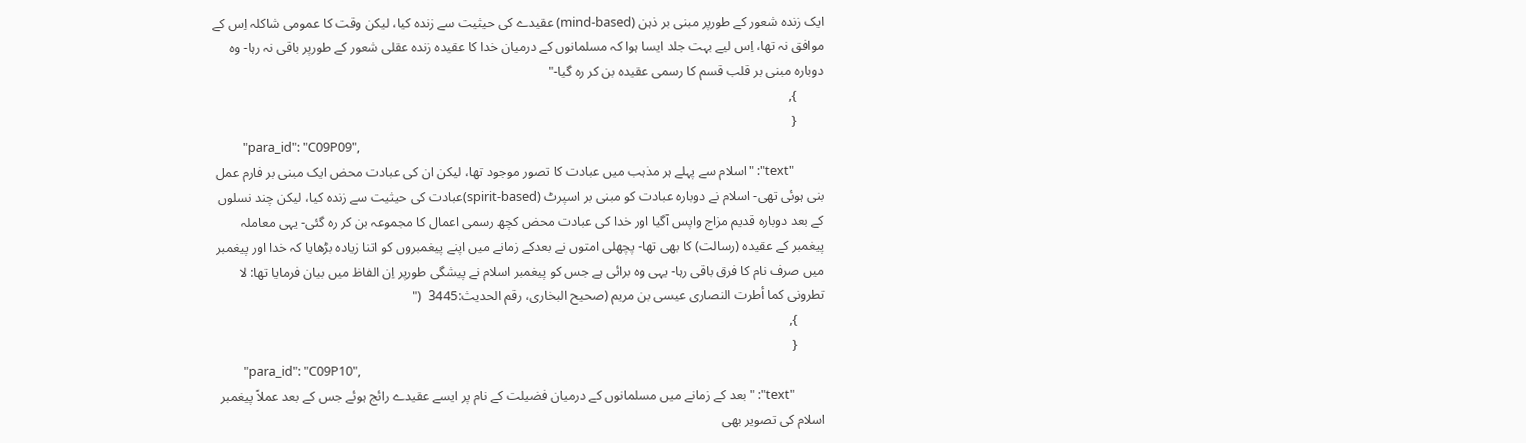ایک زندہ شعور کے طورپر مبنی بر ذہن (mind-based) عقیدے کی حیثیت سے زندہ کیا، لیکن وقت کا عمومی شاکلہ اِس کے موافق نہ تھا، اِس لیے بہت جلد ایسا ہوا کہ مسلمانوں کے درمیان خدا کا عقیدہ زندہ عقلی شعور کے طورپر باقی نہ رہا- وہ دوبارہ مبنی بر قلب قسم کا رسمی عقیدہ بن کر رہ گیا-"
        },
        {
          "para_id": "C09P09",
          "text": "اسلام سے پہلے ہر مذہب میں عبادت کا تصور موجود تھا، لیکن ان کی عبادت محض ایک مبنی بر فارم عمل بنی ہوئی تھی- اسلام نے دوبارہ عبادت کو مبنی بر اسپرٹ (spirit-based)عبادت کی حیثیت سے زندہ کیا، لیکن چند نسلوں کے بعد دوبارہ قدیم مزاج واپس آگیا اور خدا کی عبادت محض کچھ رسمی اعمال کا مجموعہ بن کر رہ گئی- یہی معاملہ پیغمبر کے عقیدہ (رسالت) کا بھی تھا- پچھلی امتوں نے بعدکے زمانے میں اپنے پیغمبروں کو اتنا زیادہ بڑھایا کہ خدا اور پیغمبر میں صرف نام کا فرق باقی رہا- یہی وہ برائی ہے جس کو پیغمبر اسلام نے پیشگی طورپر اِن الفاظ میں بیان فرمایا تھا: لا تطرونی کما أطرت النصارى عیسى بن مریم (صحیح البخاری، رقم الحدیث:3445  ("
        },
        {
          "para_id": "C09P10",
          "text": "بعد کے زمانے میں مسلمانوں کے درمیان فضیلت کے نام پر ایسے عقیدے رائج ہوئے جس کے بعد عملاً پیغمبر اسلام کی تصویر بھی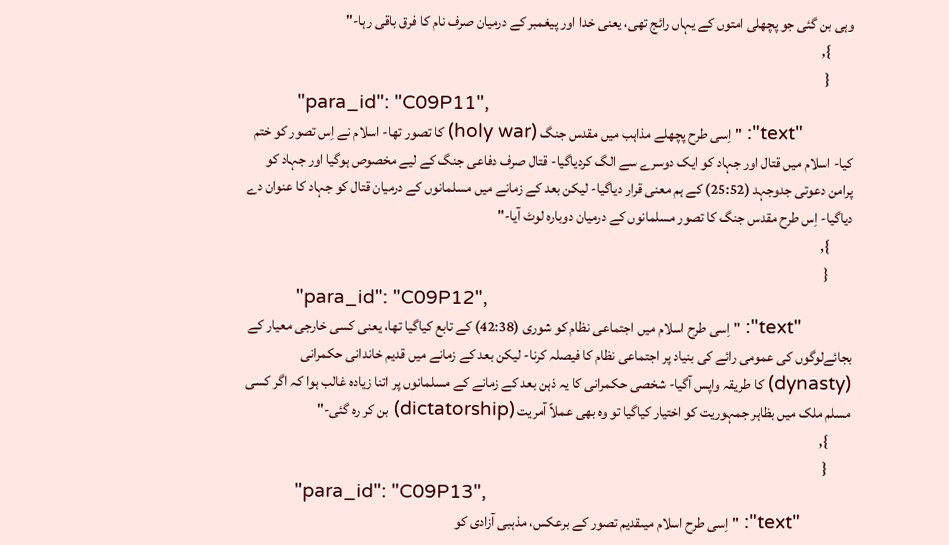وہی بن گئی جو پچھلی امتوں کے یہاں رائج تھی، یعنی خدا اور پیغمبر کے درمیان صرف نام کا فرق باقی رہا-"
        },
        {
          "para_id": "C09P11",
          "text": "اِسی طرح پچھلے مذاہب میں مقدس جنگ (holy war) کا تصور تھا- اسلام نے اِس تصور کو ختم کیا- اسلام میں قتال اور جہاد کو ایک دوسرے سے الگ کردیاگیا- قتال صرف دفاعی جنگ کے لیے مخصوص ہوگیا اور جہاد کو پرامن دعوتی جدوجہد (25:52) کے ہم معنی قرار دیاگیا- لیکن بعد کے زمانے میں مسلمانوں کے درمیان قتال کو جہاد کا عنوان دے دیاگیا- اِس طرح مقدس جنگ کا تصور مسلمانوں کے درمیان دوبارہ لوٹ آیا-"
        },
        {
          "para_id": "C09P12",
          "text": "اِسی طرح اسلام میں اجتماعی نظام کو شوری (42:38) کے تابع کیاگیا تھا، یعنی کسی خارجی معیار کے بجائےلوگوں کی عمومی رائے کی بنیاد پر اجتماعی نظام کا فیصلہ کرنا- لیکن بعد کے زمانے میں قدیم خاندانی حکمرانی (dynasty) کا طریقہ واپس آگیا- شخصی حکمرانی کا یہ ذہن بعد کے زمانے کے مسلمانوں پر اتنا زیادہ غالب ہوا کہ اگر کسی مسلم ملک میں بظاہر جمہوریت کو اختیار کیاگیا تو وہ بھی عملاً آمریت (dictatorship) بن کر رہ گئی-"
        },
        {
          "para_id": "C09P13",
          "text": "اِسی طرح اسلام میںقدیم تصور کے برعکس، مذہبی آزادی کو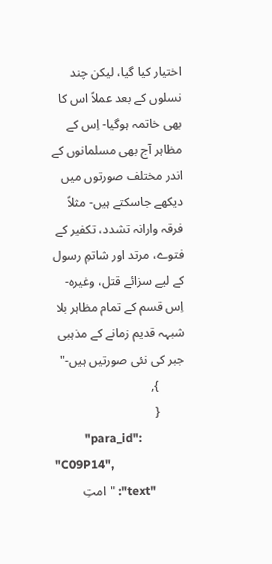اختیار کیا گیا، لیکن چند نسلوں کے بعد عملاً اس کا بھی خاتمہ ہوگیا- اِس کے مظاہر آج بھی مسلمانوں کے اندر مختلف صورتوں میں دیکھے جاسکتے ہیں- مثلاً فرقہ وارانہ تشدد، تکفیر کے فتوے، مرتد اور شاتمِ رسول کے لیے سزائے قتل، وغیرہ- اِس قسم کے تمام مظاہر بلا شبہہ قدیم زمانے کے مذہبی جبر کی نئی صورتیں ہیں-"
        },
        {
          "para_id": "C09P14",
          "text": "امتِ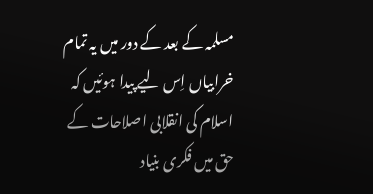مسلمہ کے بعد کے دور میں یہ تمام خرابیاں اِس لیے پیدا ہوئیں کہ اسلام کی انقلابی اصلاحات کے حق میں فکری بنیاد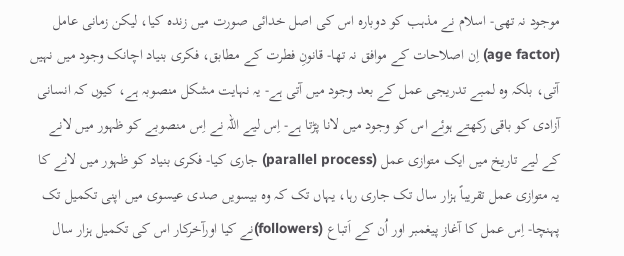موجود نہ تھی- اسلام نے مذہب کو دوبارہ اس کی اصل خدائی صورت میں زندہ کیا، لیکن زمانی عامل (age factor) اِن اصلاحات کے موافق نہ تھا- قانونِ فطرت کے مطابق، فکری بنیاد اچانک وجود میں نہیں آتی، بلکہ وہ لمبے تدریجی عمل کے بعد وجود میں آتی ہے- یہ نہایت مشکل منصوبہ ہے، کیوں کہ انسانی آزادی کو باقی رکھتے ہوئے اس کو وجود میں لانا پڑتا ہے- اِس لیے اللہ نے اِس منصوبے کو ظہور میں لانے کے لیے تاریخ میں ایک متوازی عمل (parallel process) جاری کیا- فکری بنیاد کو ظہور میں لانے کا یہ متوازی عمل تقریباً ہزار سال تک جاری رہا، یہاں تک کہ وہ بیسویں صدی عیسوی میں اپنی تکمیل تک پہنچا- اِس عمل کا آغاز پیغمبر اور اُن کے اَتباع (followers)نے کیا اورآخرکار اس کی تکمیل ہزار سال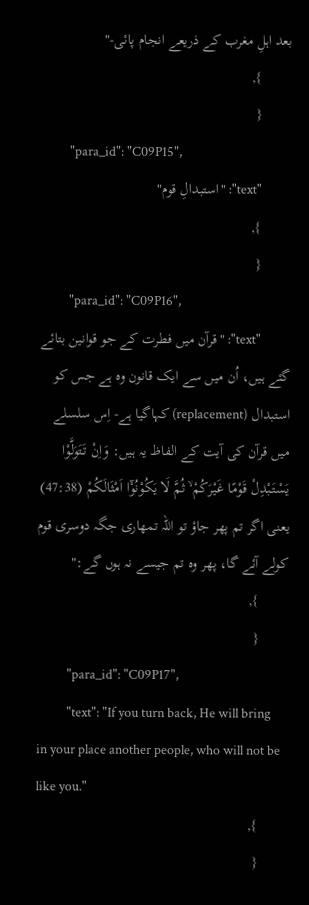بعد اہلِ مغرب کے ذریعے انجام پائی-"
        },
        {
          "para_id": "C09P15",
          "text": "استبدالِ قوم"
        },
        {
          "para_id": "C09P16",
          "text": "قرآن میں فطرت کے جو قوانین بتائے گئے ہیں، اُن میں سے ایک قانون وہ ہے جس کو استبدال (replacement) کہاگیا ہے- اِس سلسلے میں قرآن کی آیت کے الفاظ یہ ہیں: وَاِنْ تَتَوَلَّوْا یَسْتَبْدِلْ قَوْمًا غَیْرَکُمْ ۙ ثُمَّ لَا یَکُوْنُوْٓا اَمْثَالَکُمْ (47:38) یعنی اگر تم پھر جاؤ تو اللہ تمھاری جگہ دوسری قوم کولے آئے گا، پھر وہ تم جیسے نہ ہوں گے:"
        },
        {
          "para_id": "C09P17",
          "text": "If you turn back, He will bring in your place another people, who will not be like you."
        },
        {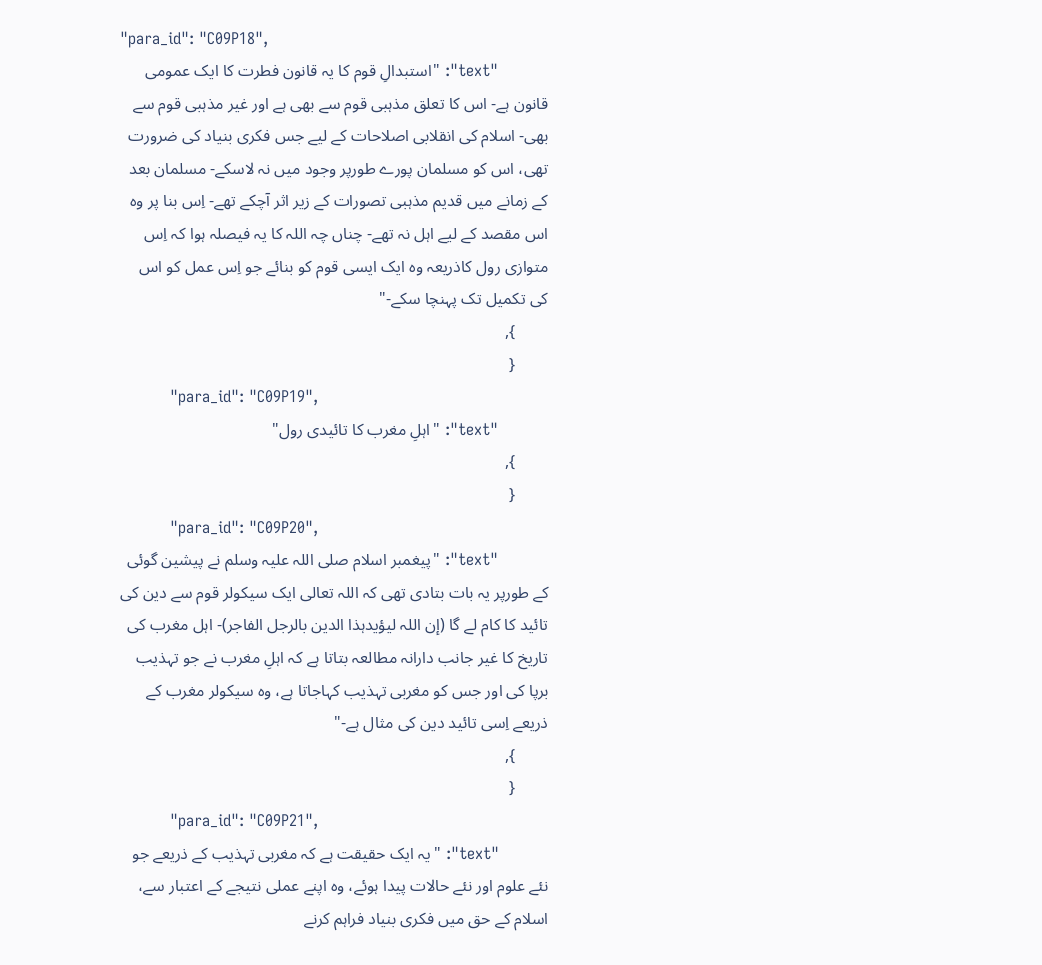"para_id": "C09P18",
          "text": "استبدالِ قوم کا یہ قانون فطرت کا ایک عمومی قانون ہے- اس کا تعلق مذہبی قوم سے بھی ہے اور غیر مذہبی قوم سے بھی- اسلام کی انقلابی اصلاحات کے لیے جس فکری بنیاد کی ضرورت تھی، اس کو مسلمان پورے طورپر وجود میں نہ لاسکے- مسلمان بعد کے زمانے میں قدیم مذہبی تصورات کے زیر اثر آچکے تھے- اِس بنا پر وہ اس مقصد کے لیے اہل نہ تھے- چناں چہ اللہ کا یہ فیصلہ ہوا کہ اِس متوازی رول کاذریعہ وہ ایک ایسی قوم کو بنائے جو اِس عمل کو اس کی تکمیل تک پہنچا سکے-"
        },
        {
          "para_id": "C09P19",
          "text": "اہلِ مغرب کا تائیدی رول"
        },
        {
          "para_id": "C09P20",
          "text": "پیغمبر اسلام صلی اللہ علیہ وسلم نے پیشین گوئی کے طورپر یہ بات بتادی تھی کہ اللہ تعالی ایک سیکولر قوم سے دین کی تائید کا کام لے گا (إن اللہ لیؤیدہذا الدین بالرجل الفاجر)- اہل مغرب کی تاریخ کا غیر جانب دارانہ مطالعہ بتاتا ہے کہ اہلِ مغرب نے جو تہذیب برپا کی اور جس کو مغربی تہذیب کہاجاتا ہے، وہ سیکولر مغرب کے ذریعے اِسی تائید دین کی مثال ہے-"
        },
        {
          "para_id": "C09P21",
          "text": "یہ ایک حقیقت ہے کہ مغربی تہذیب کے ذریعے جو نئے علوم اور نئے حالات پیدا ہوئے، وہ اپنے عملی نتیجے کے اعتبار سے، اسلام کے حق میں فکری بنیاد فراہم کرنے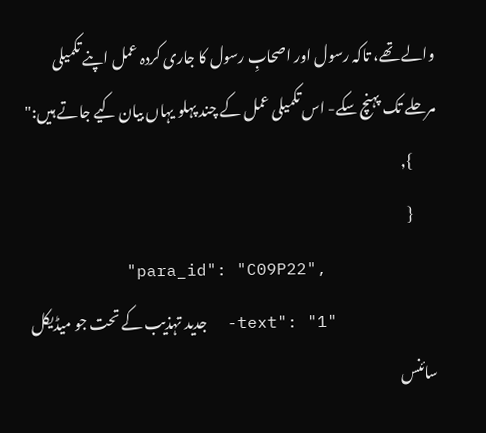والے تھے، تاکہ رسول اور اصحابِ رسول کا جاری کردہ عمل اپنے تکمیلی مرحلے تک پہنچ سکے- اس تکمیلی عمل کے چند پہلو یہاں بیان کیے جاتے ہیں:"
        },
        {
          "para_id": "C09P22",
          "text": "1-  جدید تہذیب کے تحت جو میڈیکل سائنس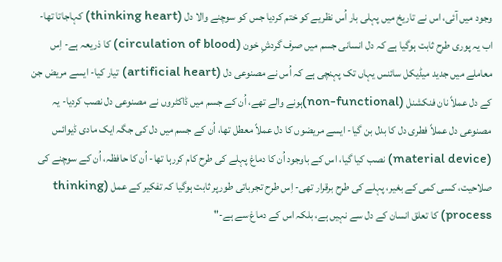وجود میں آئی، اس نے تاریخ میں پہلی بار اُس نظریے کو ختم کردیا جس کو سوچنے والا دل (thinking heart) کہاجاتا تھا- اب یہ پوری طرح ثابت ہوگیا ہے کہ دل انسانی جسم میں صرف گردشِ خون (circulation of blood) کا ذریعہ ہے- اِس معاملے میں جدید میڈیکل سائنس یہاں تک پہنچی ہے کہ اُس نے مصنوعی دل (artificial heart) تیار کیا- ایسے مریض جن کے دل عملاً نان فنکشنل (non-functional)ہونے والے تھے، اُن کے جسم میں ڈاکٹروں نے مصنوعی دل نصب کردیا- یہ مصنوعی دل عملاً فطری دل کا بدل بن گیا- ایسے مریضوں کا دل عملاً معطل تھا، اُن کے جسم میں دل کی جگہ ایک مادی ڈیوائس (material device) نصب کیا گیا، اس کے باوجود اُن کا دماغ پہلے کی طرح کام کررہا تھا- اُن کا حافظہ، اُن کے سوچنے کی صلاحیت، کسی کمی کے بغیر، پہلے کی طرح برقرار تھی- اِس طرح تجرباتی طورپر ثابت ہوگیا کہ تفکیر کے عمل (thinking process) کا تعلق انسان کے دل سے نہیں ہے، بلکہ اس کے دماغ سے ہے-"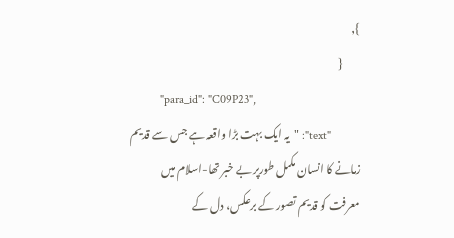},
        {
          "para_id": "C09P23",
          "text": "یہ ایک بہت بڑا واقعہ ہے جس سے قدیم زمانے کا انسان مکمل طورپر بے خبر تھا-اسلام میں معرفت کو قدیم تصور کے برعکس، دل کے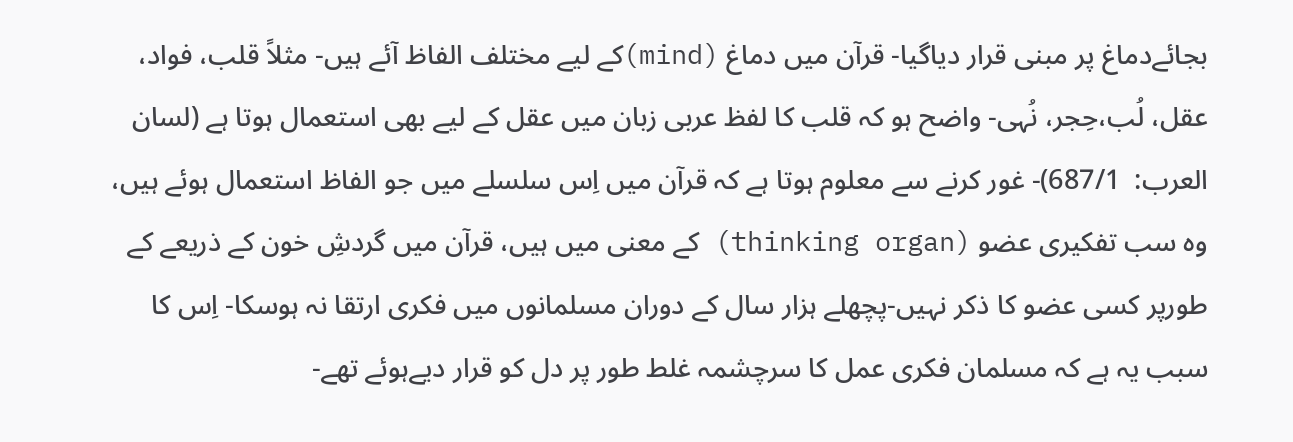بجائےدماغ پر مبنی قرار دیاگیا- قرآن میں دماغ (mind)کے لیے مختلف الفاظ آئے ہیں- مثلاً قلب، فواد، عقل، لُب،حِجر، نُہى- واضح ہو کہ قلب کا لفظ عربی زبان میں عقل کے لیے بھی استعمال ہوتا ہے (لسان العرب:  687/1)- غور کرنے سے معلوم ہوتا ہے کہ قرآن میں اِس سلسلے میں جو الفاظ استعمال ہوئے ہیں، وہ سب تفکیری عضو (thinking organ) کے معنی میں ہیں، قرآن میں گردشِ خون کے ذریعے کے طورپر کسی عضو کا ذکر نہیں-پچھلے ہزار سال کے دوران مسلمانوں میں فکری ارتقا نہ ہوسکا- اِس کا سبب یہ ہے کہ مسلمان فکری عمل کا سرچشمہ غلط طور پر دل کو قرار دیےہوئے تھے-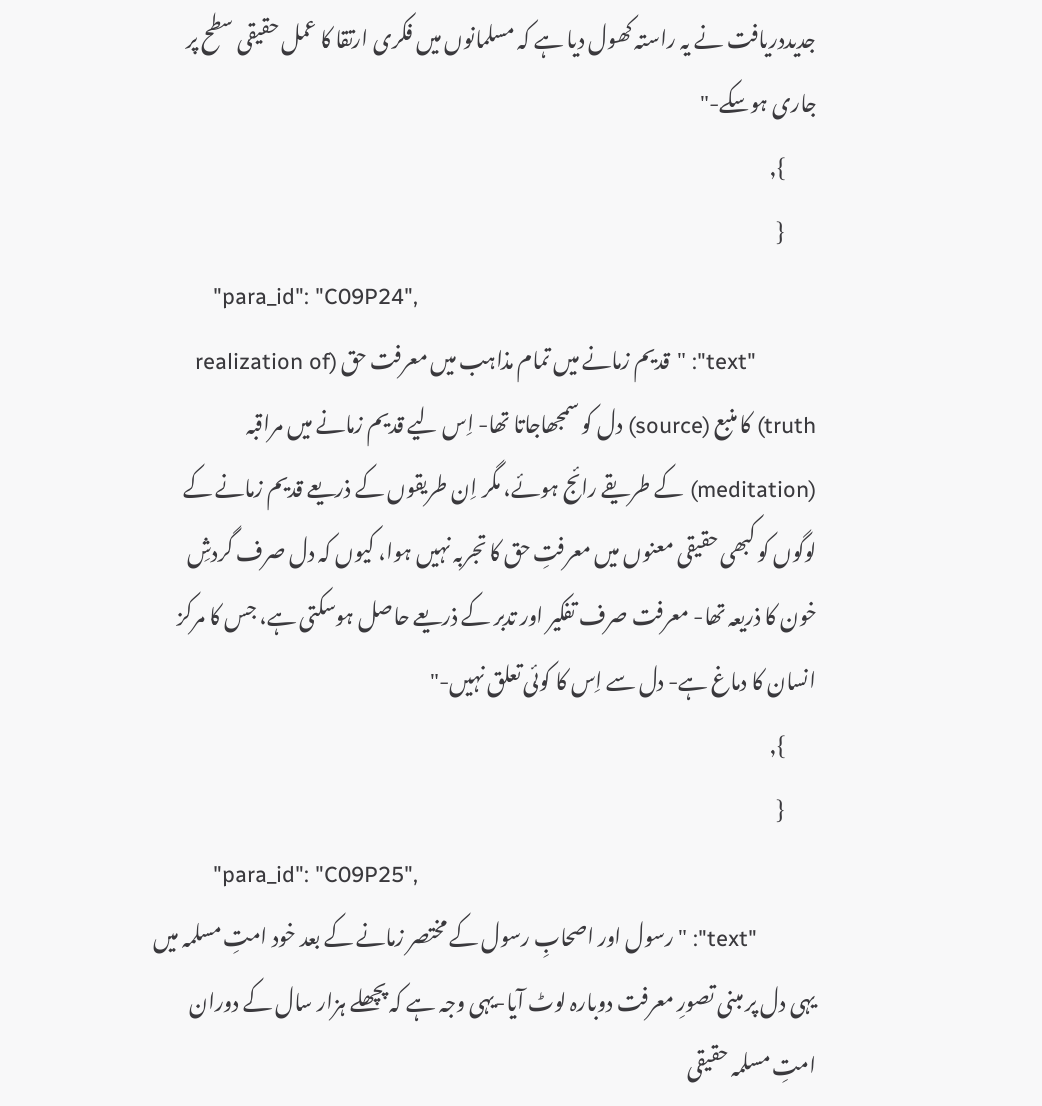جدیددریافت نے یہ راستہ کھول دیا ہے کہ مسلمانوں میں فکری ارتقا کا عمل حقیقی سطح پر جاری ہوسکے-"
        },
        {
          "para_id": "C09P24",
          "text": "قدیم زمانے میں تمام مذاہب میں معرفت حق (realization of truth) کا منبع (source) دل کو سمجھاجاتا تھا- اِس لیے قدیم زمانے میں مراقبہ (meditation) کے طریقے رائج ہوئے، مگر اِن طریقوں کے ذریعے قدیم زمانے کے لوگوں کو کبھی حقیقی معنوں میں معرفتِ حق کا تجربہ نہیں ہوا، کیوں کہ دل صرف گردشِ خون کا ذریعہ تھا- معرفت صرف تفکیر اور تدبر کے ذریعے حاصل ہوسکتی ہے، جس کا مرکز انسان کا دماغ ہے- دل سے اِس کا کوئی تعلق نہیں-"
        },
        {
          "para_id": "C09P25",
          "text": "رسول اور اصحابِ رسول کے مختصر زمانے کے بعد خود امتِ مسلمہ میں یہی دل پر مبنی تصورِ معرفت دوبارہ لوٹ آیا-یہی وجہ ہے کہ پچھلے ہزار سال کے دوران امتِ مسلمہ حقیقی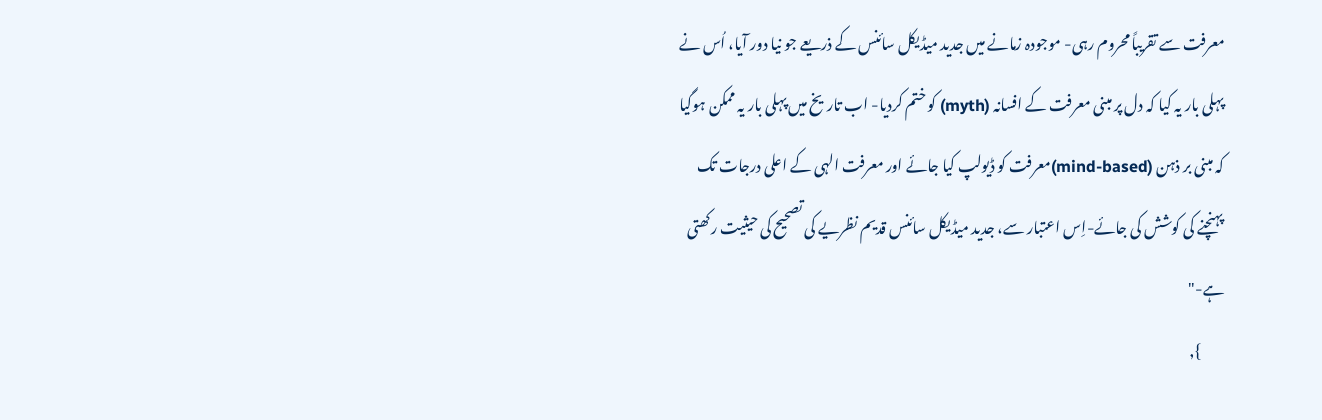معرفت سے تقریباً محروم رہی- موجودہ زمانے میں جدید میڈیکل سائنس کے ذریعے جو نیا دور آیا، اُس نے پہلی بار یہ کیا کہ دل پر مبنی معرفت کے افسانہ (myth) کو ختم کردیا- اب تاریخ میں پہلی بار یہ ممکن ہوگیا کہ مبنی بر ذہن (mind-based)معرفت کو ڈیولپ کیا جائے اور معرفت الہی کے اعلی درجات تک پہنچنے کی کوشش کی جائے-اِس اعتبار سے، جدید میڈیکل سائنس قدیم نظریے کی تصحیح کی حیثیت رکھتی ہے-"
        },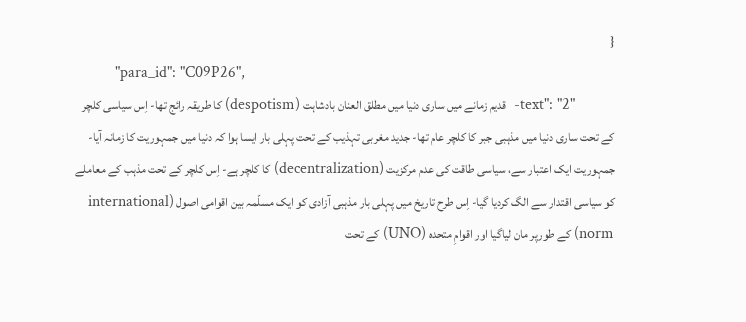{
          "para_id": "C09P26",
          "text": "2-  قدیم زمانے میں ساری دنیا میں مطلق العنان بادشاہت (despotism) کا طریقہ رائج تھا- اِس سیاسی کلچر کے تحت ساری دنیا میں مذہبی جبر کا کلچر عام تھا- جدید مغربی تہذیب کے تحت پہلی بار ایسا ہوا کہ دنیا میں جمہوریت کا زمانہ آیا- جمہوریت ایک اعتبار سے، سیاسی طاقت کی عدم مرکزیت (decentralization) کا کلچر ہے- اِس کلچر کے تحت مذہب کے معاملے کو سیاسی اقتدار سے الگ کردیا گیا- اِس طرح تاریخ میں پہلی بار مذہبی آزادی کو ایک مسلّمہ بین اقوامی اصول (international norm) کے طورپر مان لیاگیا اور اقوامِ متحدہ (UNO) کے تحت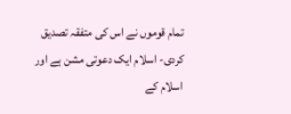تمام قوموں نے اس کی متفقہ تصدیق کردی- اسلام ایک دعوتی مشن ہے اور اسلام کے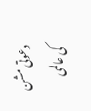دعوتی مشن کی عالمی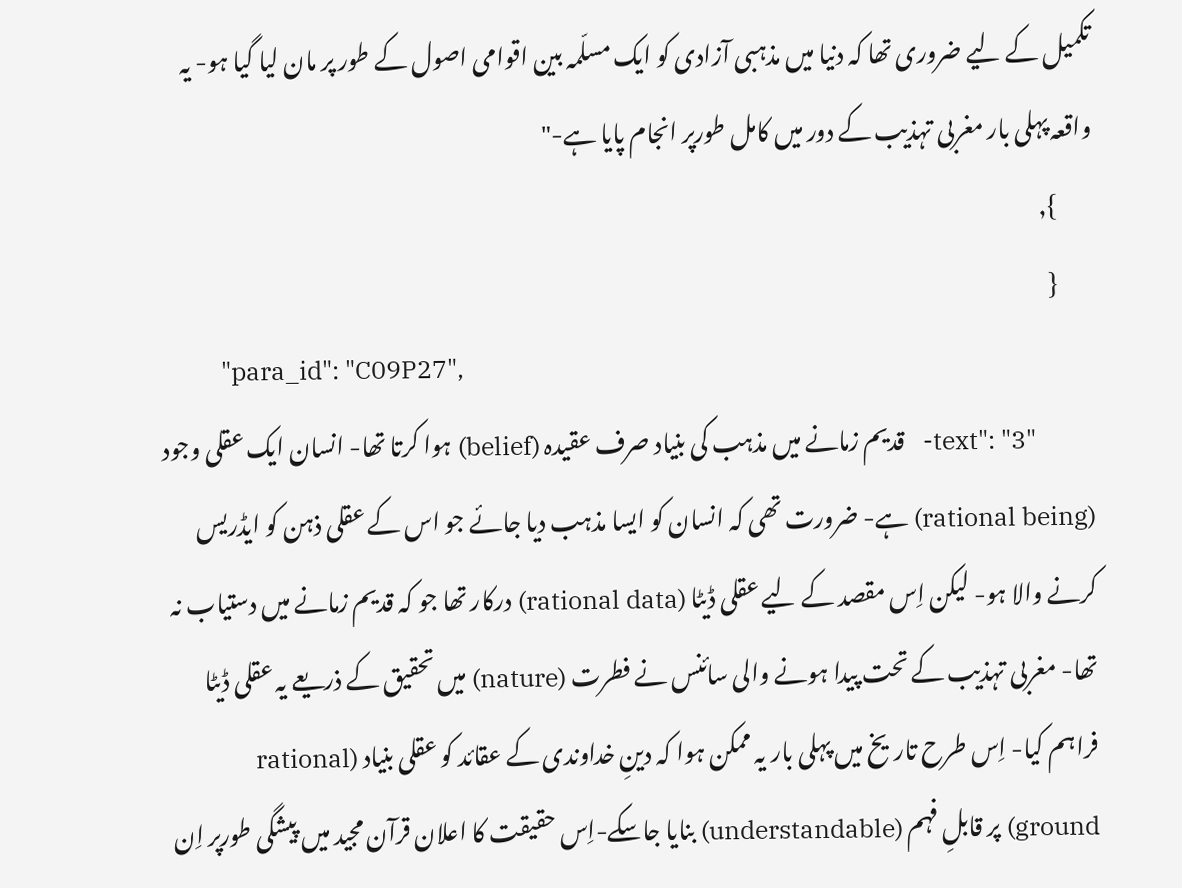تکمیل کے لیے ضروری تھا کہ دنیا میں مذہبی آزادی کو ایک مسلّمہ بین اقوامی اصول کے طور پر مان لیا گیا ہو- یہ واقعہ پہلی بار مغربی تہذیب کے دور میں کامل طورپر انجام پایا ہے-"
        },
        {
          "para_id": "C09P27",
          "text": "3-   قدیم زمانے میں مذہب کی بنیاد صرف عقیدہ (belief) ہوا کرتا تھا- انسان ایک عقلی وجود (rational being) ہے- ضرورت تھی کہ انسان کو ایسا مذہب دیا جائے جو اس کے عقلی ذہن کو ایڈریس کرنے والا ہو- لیکن اِس مقصد کے لیے عقلی ڈیٹا (rational data) درکار تھا جو کہ قدیم زمانے میں دستیاب نہ تھا- مغربی تہذیب کے تحت پیدا ہونے والی سائنس نے فطرت (nature) میں تحقیق کے ذریعے یہ عقلی ڈیٹا فراہم کیا- اِس طرح تاریخ میں پہلی بار یہ ممکن ہوا کہ دینِ خداوندی کے عقائد کو عقلی بنیاد (rational ground) پر قابلِ فہم (understandable) بنایا جاسکے-اِس حقیقت کا اعلان قرآن مجید میں پیشگی طورپر اِن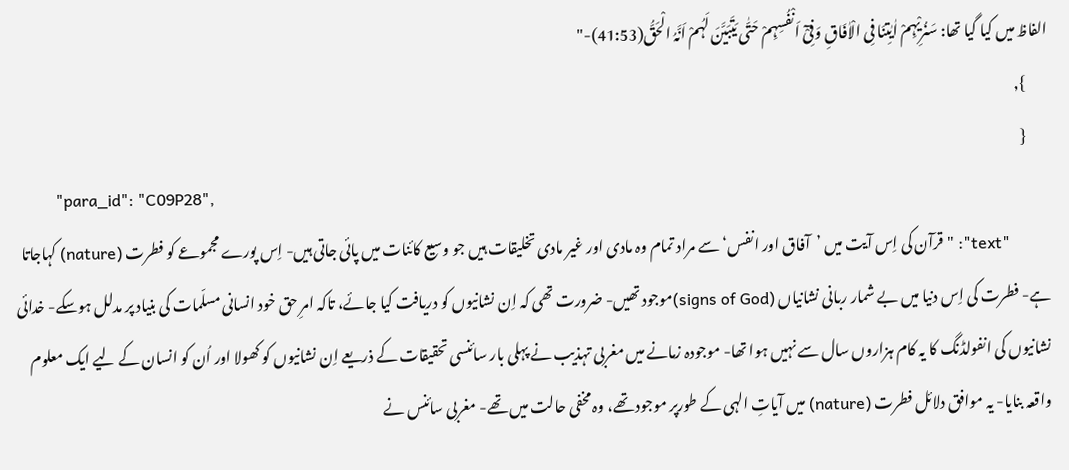الفاظ میں کیا گیا تھا: سَنُرِیْہِمْ اٰیٰتِنَا فِی الْاٰفَاقِ وَفِیْٓ اَنْفُسِہِمْ حَتّٰى یَتَبَیَّنَ لَہُمْ اَنَّہُ الْحَقُّ(41:53)-"
        },
        {
          "para_id": "C09P28",
          "text": "قرآن کی اِس آیت میں ’آفاق اور انفس‘ سے مراد تمام وہ مادی اور غیر مادی تخلیقات ہیں جو وسیع کائنات میں پائی جاتی ہیں- اِس پورے مجموعے کو فطرت (nature) کہاجاتا ہے- فطرت کی اِس دنیا میں بے شمار ربانی نشانیاں (signs of God)موجود تھیں- ضرورت تھی کہ اِن نشانیوں کو دریافت کیا جائے، تاکہ امرِ حق خود انسانی مسلّمات کی بنیاد پر مدلل ہوسکے- خدائی نشانیوں کی انفولڈنگ کا یہ کام ہزاروں سال سے نہیں ہوا تھا- موجودہ زمانے میں مغربی تہذیب نے پہلی بار سائنسی تحقیقات کے ذریعے اِن نشانیوں کو کھولا اور اُن کو انسان کے لیے ایک معلوم واقعہ بنایا- یہ موافق دلائل فطرت (nature) میں آیاتِ الہی کے طورپر موجود تھے، وہ مخفی حالت میں تھے- مغربی سائنس نے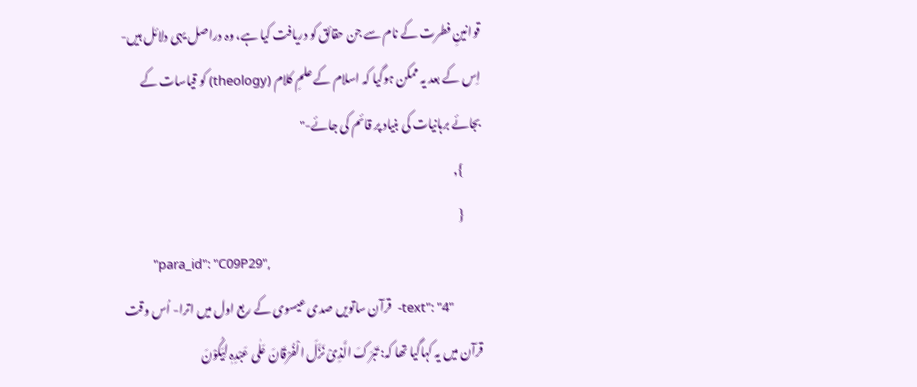قوانینِ فطرت کے نام سے جن حقائق کو دریافت کیا ہے، وہ دراصل یہی دلائل ہیں- اِس کے بعد یہ ممکن ہوگیا کہ اسلام کے علمِ کلام (theology) کو قیاسات کے بجائے برہانیات کی بنیاد پر قائم کی جائے-"
        },
        {
          "para_id": "C09P29",
          "text": "4-  قرآن ساتویں صدی عیسوی کے ربع اول میں اترا- اُس وقت قرآن میں یہ کہاگیا تھا کہ: تَبٰرَکَ الَّذِیْ نَزَّلَ الْفُرْقَانَ عَلٰی عَبْدِہٖ لِیَکُوْنَ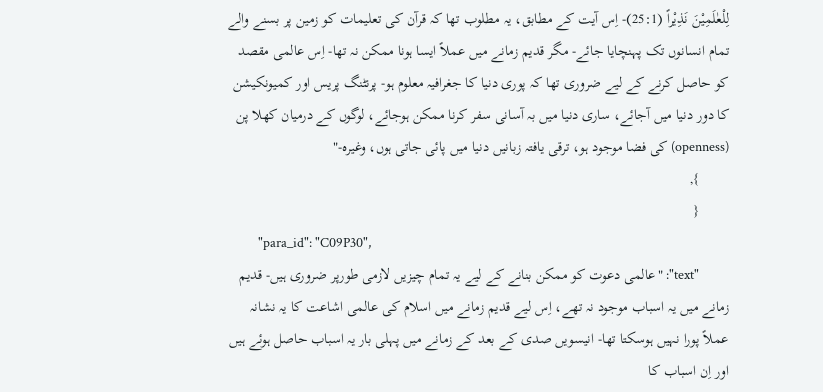لِلْعٰلَمِیْنَ نَذِیْراً (25:1)- اِس آیت کے مطابق، یہ مطلوب تھا کہ قرآن کی تعلیمات کو زمین پر بسنے والے تمام انسانوں تک پہنچایا جائے- مگر قدیم زمانے میں عملاً ایسا ہونا ممکن نہ تھا- اِس عالمی مقصد کو حاصل کرنے کے لیے ضروری تھا کہ پوری دنیا کا جغرافیہ معلوم ہو- پرنٹنگ پریس اور کمیونکیشن کا دور دنیا میں آجائے، ساری دنیا میں بہ آسانی سفر کرنا ممکن ہوجائے، لوگوں کے درمیان کھلا پن (openness) کی فضا موجود ہو، ترقی یافتہ زبانیں دنیا میں پائی جاتی ہوں، وغیرہ-"
        },
        {
          "para_id": "C09P30",
          "text": "عالمی دعوت کو ممکن بنانے کے لیے یہ تمام چیزیں لازمی طورپر ضروری ہیں- قدیم زمانے میں یہ اسباب موجود نہ تھے، اِس لیے قدیم زمانے میں اسلام کی عالمی اشاعت کا یہ نشانہ عملاً پورا نہیں ہوسکتا تھا- انیسویں صدی کے بعد کے زمانے میں پہلی بار یہ اسباب حاصل ہوئے ہیں اور اِن اسباب کا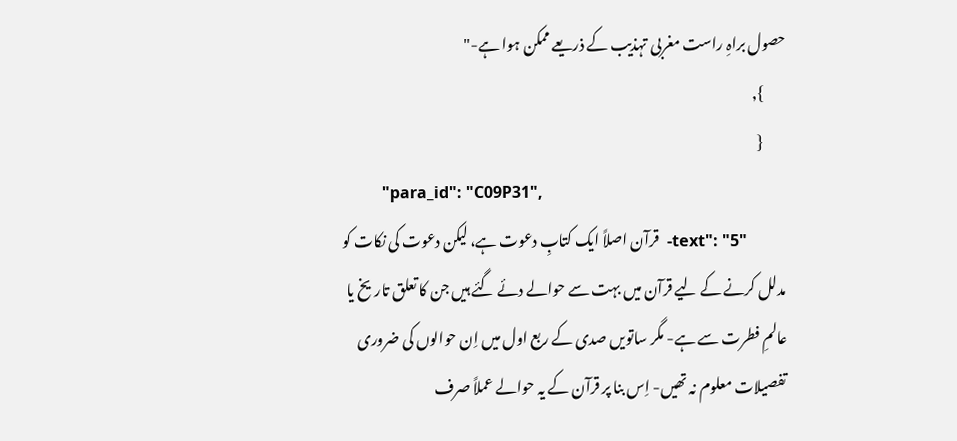حصول براہِ راست مغربی تہذیب کے ذریعے ممکن ہوا ہے-"
        },
        {
          "para_id": "C09P31",
          "text": "5-  قرآن اصلاً ایک کتابِ دعوت ہے، لیکن دعوت کی نکات کو مدلل کرنے کے لیے قرآن میں بہت سے حوالے دئے گئے ہیں جن کا تعلق تاریخ یا عالمِ فطرت سے ہے- مگر ساتویں صدی کے ربع اول میں اِن حوالوں کی ضروری تفصیلات معلوم نہ تھیں- اِس بنا پر قرآن کے یہ حوالے عملاً صرف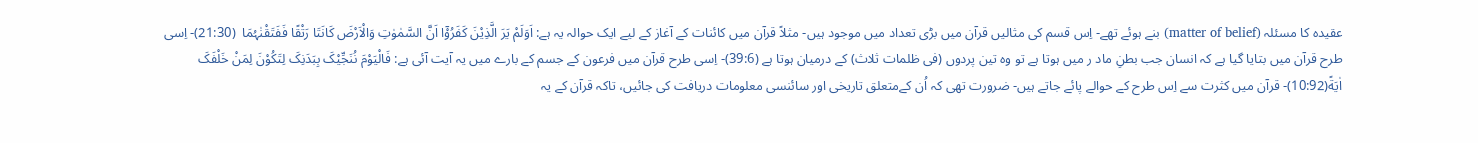عقیدہ کا مسئلہ (matter of belief) بنے ہوئے تھے- اِس قسم کی مثالیں قرآن میں بڑی تعداد میں موجود ہیں- مثلاً قرآن میں کائنات کے آغاز کے لیے ایک حوالہ یہ ہے: اَوَلَمْ یَرَ الَّذِیْنَ کَفَرُوْٓا اَنَّ السَّمٰوٰتِ وَالْاَرْضَ کَانَتَا رَتْقًا فَفَتَقْنٰہُمَا  (21:30)- اِسی طرح قرآن میں بتایا گیا ہے کہ انسان جب بطنِ ماد ر میں ہوتا ہے تو وہ تین پردوں (فی ظلمات ثلاث) کے درمیان ہوتا ہے (39:6)- اِسی طرح قرآن میں فرعون کے جسم کے بارے میں یہ آیت آئی ہے: فَالْیَوْمَ نُنَجِّیْکَ بِبَدَنِکَ لِتَکُوْنَ لِمَنْ خَلْفَکَ اٰیَةً(10:92)- قرآن میں کثرت سے اِس طرح کے حوالے پائے جاتے ہیں- ضرورت تھی کہ اُن کےمتعلق تاریخی اور سائنسی معلومات دریافت کی جائیں، تاکہ قرآن کے یہ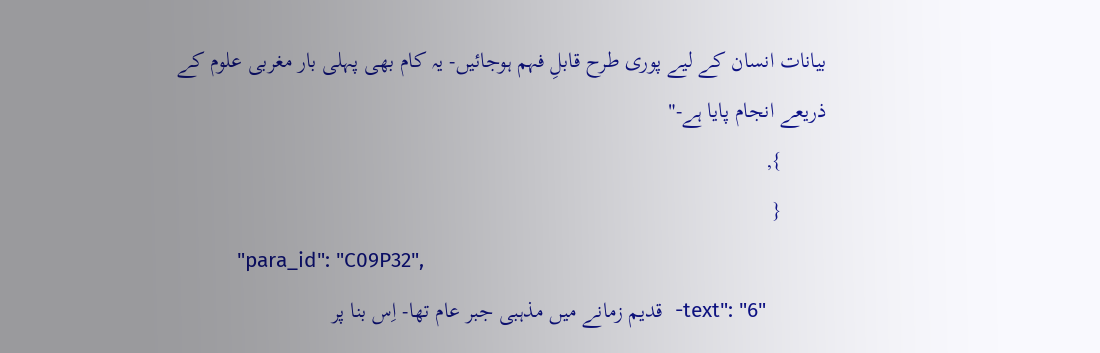بیانات انسان کے لیے پوری طرح قابلِ فہم ہوجائیں- یہ کام بھی پہلی بار مغربی علوم کے ذریعے انجام پایا ہے-"
        },
        {
          "para_id": "C09P32",
          "text": "6-  قدیم زمانے میں مذہبی جبر عام تھا- اِس بنا پر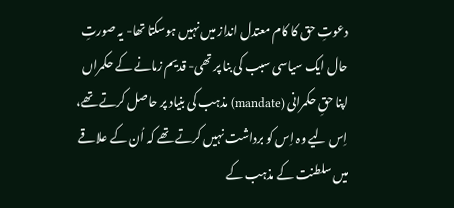دعوتِ حق کا کام معتدل انداز میں نہیں ہوسکتا تھا- یہ صورتِ حال ایک سیاسی سبب کی بنا پر تھی- قدیم زمانے کے حکمراں اپنا حقِ حکمرانی (mandate) مذہب کی بنیاد پر حاصل کرتے تھے، اِس لیے وہ اِس کو برداشت نہیں کرتے تھے کہ اُن کے علاقے میں سلطنت کے مذہب کے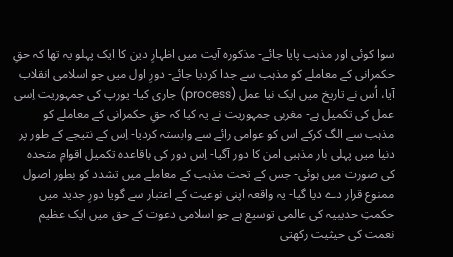سوا کوئی اور مذہب پایا جائے- مذکورہ آیت میں اظہارِ دین کا ایک پہلو یہ تھا کہ حقِ حکمرانی کے معاملے کو مذہب سے جدا کردیا جائے- دورِ اول میں جو اسلامی انقلاب آیا، اُس نے تاریخ میں ایک نیا عمل (process) جاری کیا- یورپ کی جمہوریت اِسی عمل کی تکمیل ہے- مغربی جمہوریت نے یہ کیا کہ حقِ حکمرانی کے معاملے کو مذہب سے الگ کرکے اس کو عوامی رائے سے وابستہ کردیا- اِس کے نتیجے کے طور پر دنیا میں پہلی بار مذہبی امن کا دور آگیا- اِس دور کی باقاعدہ تکمیل اقوامِ متحدہ کی صورت میں ہوئی- جس کے تحت مذہب کے معاملے میں تشدد کو بطور اصول ممنوع قرار دے دیا گیا- یہ واقعہ اپنی نوعیت کے اعتبار سے گویا دورِ جدید میں حکمتِ حدیبیہ کی عالمی توسیع ہے جو اسلامی دعوت کے حق میں ایک عظیم نعمت کی حیثیت رکھتی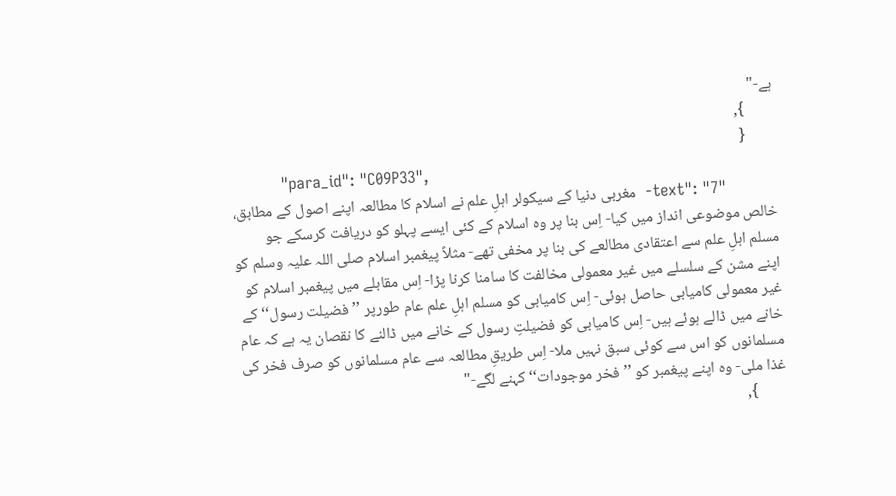ہے-"
        },
        {
          "para_id": "C09P33",
          "text": "7-  مغربی دنیا کے سیکولر اہلِ علم نے اسلام کا مطالعہ اپنے اصول کے مطابق، خالص موضوعی انداز میں کیا- اِس بنا پر وہ اسلام کے کئی ایسے پہلو کو دریافت کرسکے جو مسلم اہلِ علم سے اعتقادی مطالعے کی بنا پر مخفی تھے- مثلاً پیغمبر اسلام صلی اللہ علیہ وسلم کو اپنے مشن کے سلسلے میں غیر معمولی مخالفت کا سامنا کرنا پڑا- اِس مقابلے میں پیغمبر اسلام کو غیر معمولی کامیابی حاصل ہوئی- اِس کامیابی کو مسلم اہلِ علم عام طورپر ’’فضیلت رسول‘‘ کے خانے میں ڈالے ہوئے ہیں- اِس کامیابی کو فضیلتِ رسول کے خانے میں ڈالنے کا نقصان یہ ہے کہ عام مسلمانوں کو اس سے کوئی سبق نہیں ملا- اِس طریقِ مطالعہ سے عام مسلمانوں کو صرف فخر کی غذا ملی- وہ اپنے پیغمبر کو ’’فخر موجودات‘‘ کہنے لگے-"
        },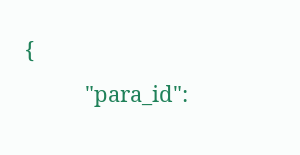{
          "para_id":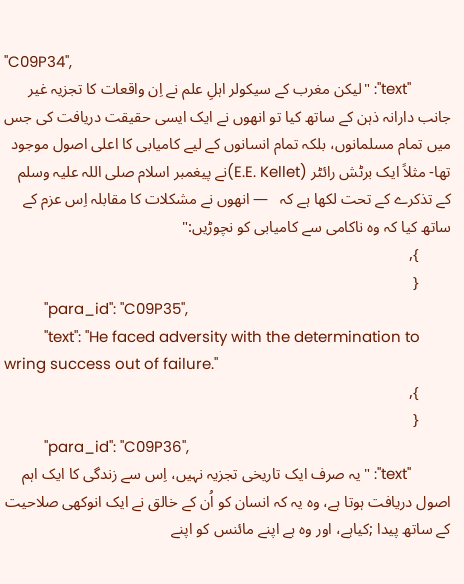"C09P34",
          "text": "لیکن مغرب کے سیکولر اہلِ علم نے اِن واقعات کا تجزیہ غیر جانب دارانہ ذہن کے ساتھ کیا تو انھوں نے ایک ایسی حقیقت دریافت کی جس میں تمام مسلمانوں، بلکہ تمام انسانوں کے لیے کامیابی کا اعلی اصول موجود تھا- مثلاً ایک برٹش رائٹر (E.E. Kellet)نے پیغمبر اسلام صلی اللہ علیہ وسلم کے تذکرے کے تحت لکھا ہے کہ   — انھوں نے مشکلات کا مقابلہ اِس عزم کے ساتھ کیا کہ وہ ناکامی سے کامیابی کو نچوڑیں:"
        },
        {
          "para_id": "C09P35",
          "text": "He faced adversity with the determination to wring success out of failure."
        },
        {
          "para_id": "C09P36",
          "text": "یہ صرف ایک تاریخی تجزیہ نہیں، اِس سے زندگی کا ایک اہم اصول دریافت ہوتا ہے، وہ یہ کہ انسان کو اُن کے خالق نے ایک انوکھی صلاحیت کے ساتھ پیدا ;کیاہے، اور وہ ہے اپنے مائنس کو اپنے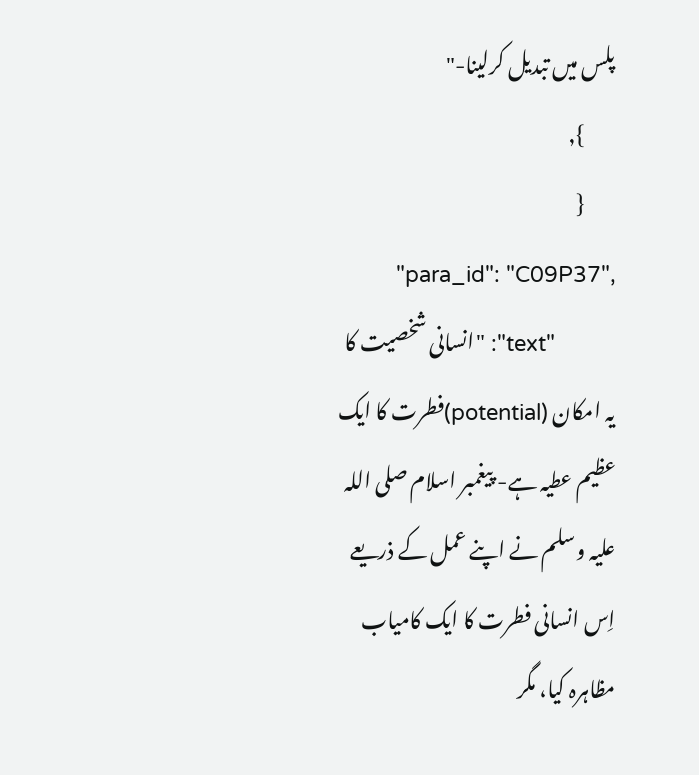پلس میں تبدیل کرلینا-"
        },
        {
          "para_id": "C09P37",
          "text": "انسانی شخصیت کا یہ امکان (potential)فطرت کا ایک عظیم عطیہ ہے- پیغمبر اسلام صلی اللہ علیہ وسلم نے اپنے عمل کے ذریعے اِس انسانی فطرت کا ایک کامیاب مظاہرہ کیا، مگر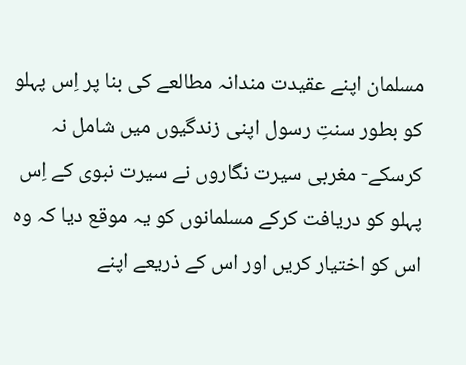مسلمان اپنے عقیدت مندانہ مطالعے کی بنا پر اِس پہلو کو بطور سنتِ رسول اپنی زندگیوں میں شامل نہ کرسکے- مغربی سیرت نگاروں نے سیرت نبوی کے اِس پہلو کو دریافت کرکے مسلمانوں کو یہ موقع دیا کہ وہ اس کو اختیار کریں اور اس کے ذریعے اپنے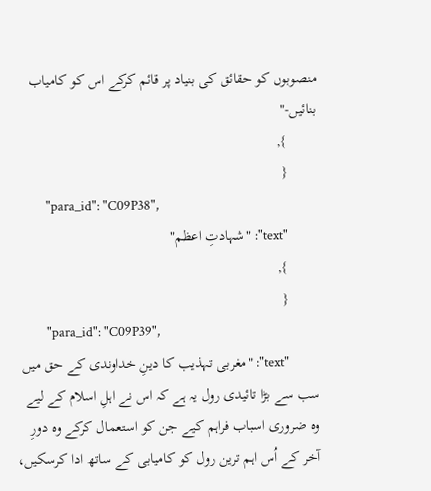منصوبوں کو حقائق کی بنیاد پر قائم کرکے اس کو کامیاب بنائیں-"
        },
        {
          "para_id": "C09P38",
          "text": "شہادتِ اعظم"
        },
        {
          "para_id": "C09P39",
          "text": "مغربی تہذیب کا دینِ خداوندی کے حق میں سب سے بڑا تائیدی رول یہ ہے کہ اس نے اہلِ اسلام کے لیے وہ ضروری اسباب فراہم کیے جن کو استعمال کرکے وہ دورِ آخر کے اُس اہم ترین رول کو کامیابی کے ساتھ ادا کرسکیں،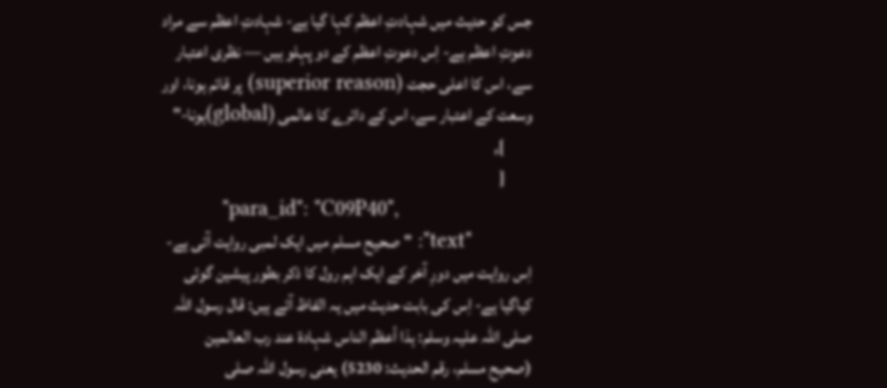جس کو حدیث میں شہادتِ اعظم کہا گیا ہے- شہادتِ اعظم سے مراد دعوتِ اعظم ہے- اِس دعوتِ اعظم کے دو پہلو ہیں — نظری اعتبار سے، اس کا اعلی حجت (superior reason) پر قائم ہونا، اور وسعت کے اعتبار سے، اس کے دائرے کا عالمی (global)ہونا-"
        },
        {
          "para_id": "C09P40",
          "text": "صحیح مسلم میں ایک لمبی روایت آئی ہے- اِس روایت میں دورِ آخر کے ایک اہم رول کا ذکر بطور پیشین گوئی کیاگیا ہے- اِس کی بابت حدیث میں یہ الفاظ آئے ہیں: قال رسول اللہ صلى اللہ علیہ وسلم: ہذا أعظم الناس شہادة عند رب العالمین (صحیح مسلم، رقم الحدیث: 5230) یعنی رسول اللہ صلی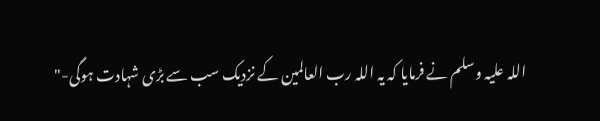اللہ علیہ وسلم نے فرمایا کہ یہ اللہ رب العالمین کے نزدیک سب سے بڑی شہادت ہوگی-"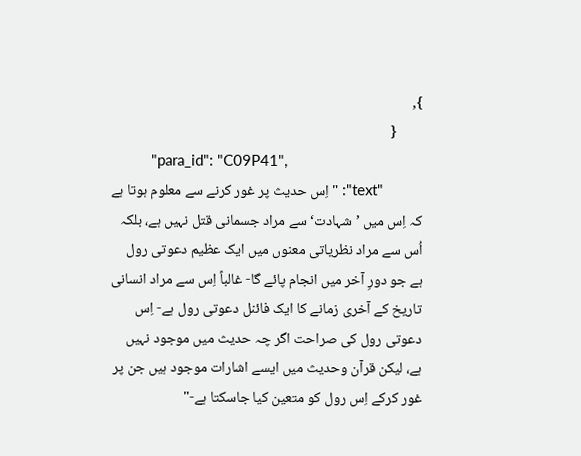},
        {
          "para_id": "C09P41",
          "text": "اِس حدیث پر غور کرنے سے معلوم ہوتا ہے کہ اِس میں ’شہادت‘ سے مراد جسمانی قتل نہیں ہے، بلکہ اُس سے مراد نظریاتی معنوں میں ایک عظیم دعوتی رول ہے جو دورِ آخر میں انجام پائے گا- غالباً اِس سے مراد انسانی تاریخ کے آخری زمانے کا ایک فائنل دعوتی رول ہے- اِس دعوتی رول کی صراحت اگر چہ حدیث میں موجود نہیں ہے، لیکن قرآن وحدیث میں ایسے اشارات موجود ہیں جن پر غور کرکے اِس رول کو متعین کیا جاسکتا ہے-"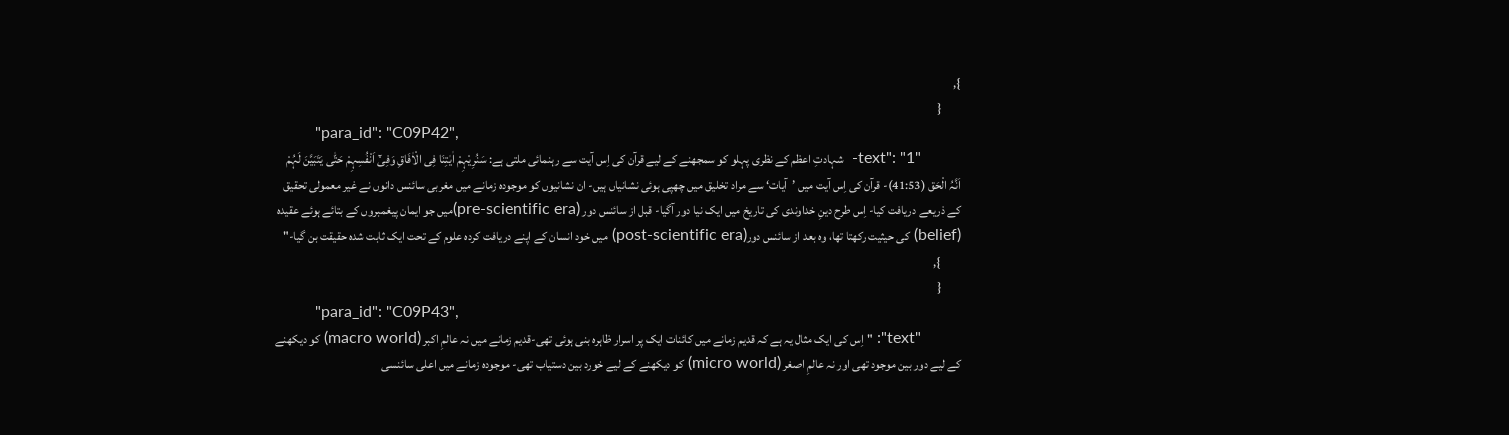},
        {
          "para_id": "C09P42",
          "text": "1-  شہادتِ اعظم کے نظری پہلو کو سمجھنے کے لیے قرآن کی اِس آیت سے رہنمائی ملتی ہے: سَنُرِیْہِمْ اٰیٰتِنَا فِی الْاٰفَاقِ وَفِیْٓ اَنْفُسِہِمْ حَتّٰى یَتَبَیَّنَ لَہُمْ اَنَّہُ الْحَق (41:53)- قرآن کی اِس آیت میں ’آیات‘ سے مراد تخلیق میں چھپی ہوئی نشانیاں ہیں- ان نشانیوں کو موجودہ زمانے میں مغربی سائنس دانوں نے غیر معمولی تحقیق کے ذریعے دریافت کیا- اِس طرح دینِ خداوندی کی تاریخ میں ایک نیا دور آگیا- قبل از سائنس دور (pre-scientific era)میں جو ایمان پیغمبروں کے بتائے ہوئے عقیدہ (belief) کی حیثیت رکھتا تھا، وہ بعد از سائنس دور(post-scientific era) میں خود انسان کے اپنے دریافت کردہ علوم کے تحت ایک ثابت شدہ حقیقت بن گیا-"
        },
        {
          "para_id": "C09P43",
          "text": "اِس کی ایک مثال یہ ہے کہ قدیم زمانے میں کائنات ایک پر اسرار ظاہرہ بنی ہوئی تھی-قدیم زمانے میں نہ عالمِ اکبر (macro world) کو دیکھنے کے لیے دور بین موجود تھی اور نہ عالمِ اصغر (micro world) کو دیکھنے کے لیے خورد بین دستیاب تھی- موجودہ زمانے میں اعلی سائنسی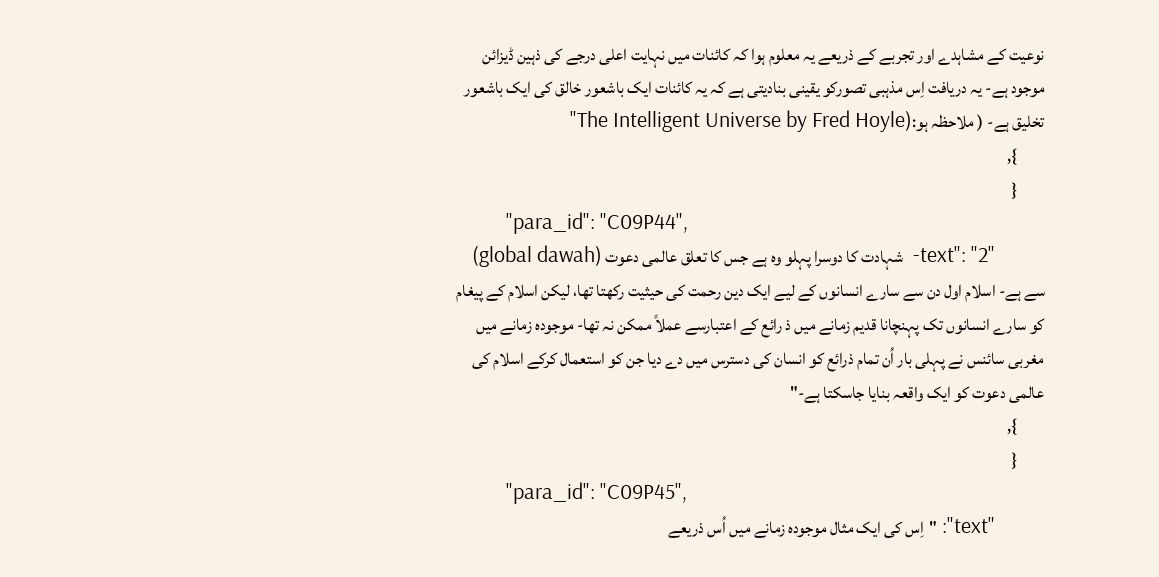نوعیت کے مشاہدے اور تجربے کے ذریعے یہ معلوم ہوا کہ کائنات میں نہایت اعلی درجے کی ذہین ڈیزائن موجود ہے- یہ دریافت اِس مذہبی تصورکو یقینی بنادیتی ہے کہ یہ کائنات ایک باشعور خالق کی ایک باشعور تخلیق ہے- ( ملاحظہ ہو:(The Intelligent Universe by Fred Hoyle"
        },
        {
          "para_id": "C09P44",
          "text": "2-  شہادت کا دوسرا پہلو وہ ہے جس کا تعلق عالمی دعوت (global dawah) سے ہے- اسلام اول دن سے سارے انسانوں کے لیے ایک دین رحمت کی حیثیت رکھتا تھا، لیکن اسلام کے پیغام کو سارے انسانوں تک پہنچانا قدیم زمانے میں ذ رائع کے اعتبارسے عملاً ممکن نہ تھا- موجودہ زمانے میں مغربی سائنس نے پہلی بار اُن تمام ذرائع کو انسان کی دسترس میں دے دیا جن کو استعمال کرکے اسلام کی عالمی دعوت کو ایک واقعہ بنایا جاسکتا ہے-"
        },
        {
          "para_id": "C09P45",
          "text": "اِس کی ایک مثال موجودہ زمانے میں اُس ذریعے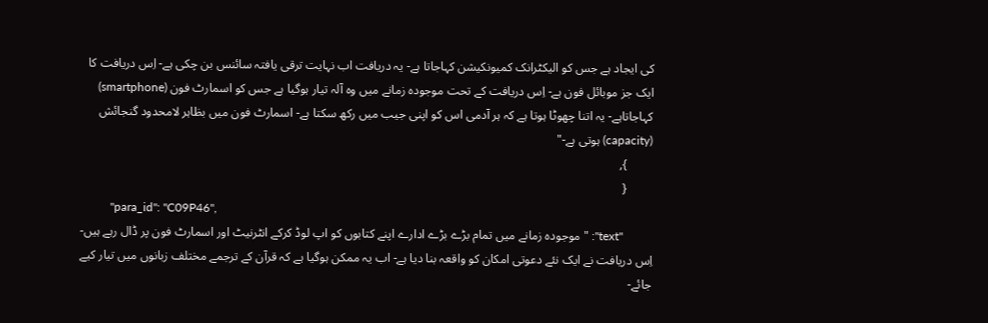کی ایجاد ہے جس کو الیکٹرانک کمیونکیشن کہاجاتا ہے- یہ دریافت اب نہایت ترقی یافتہ سائنس بن چکی ہے- اِس دریافت کا ایک جز موبائل فون ہے- اِس دریافت کے تحت موجودہ زمانے میں وہ آلہ تیار ہوگیا ہے جس کو اسمارٹ فون (smartphone) کہاجاتاہے- یہ اتنا چھوٹا ہوتا ہے کہ ہر آدمی اس کو اپنی جیب میں رکھ سکتا ہے- اسمارٹ فون میں بظاہر لامحدود گنجائش (capacity) ہوتی ہے-"
        },
        {
          "para_id": "C09P46",
          "text": "موجودہ زمانے میں تمام بڑے بڑے ادارے اپنے کتابوں کو اپ لوڈ کرکے انٹرنیٹ اور اسمارٹ فون پر ڈال رہے ہیں- اِس دریافت نے ایک نئے دعوتی امکان کو واقعہ بنا دیا ہے- اب یہ ممکن ہوگیا ہے کہ قرآن کے ترجمے مختلف زبانوں میں تیار کیے جائے-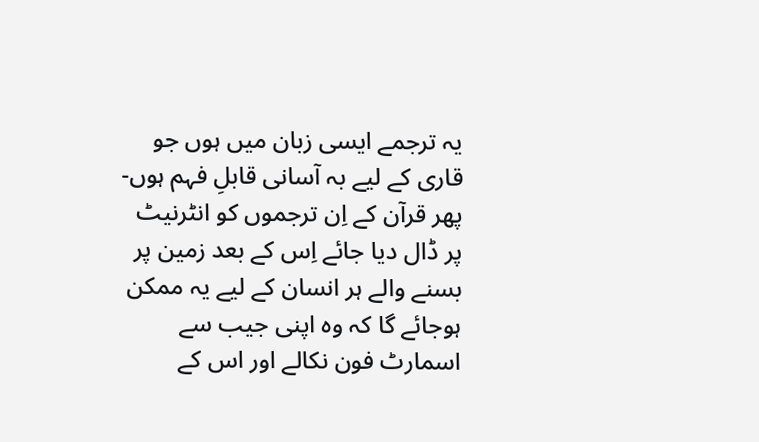یہ ترجمے ایسی زبان میں ہوں جو قاری کے لیے بہ آسانی قابلِ فہم ہوں- پھر قرآن کے اِن ترجموں کو انٹرنیٹ پر ڈال دیا جائے اِس کے بعد زمین پر بسنے والے ہر انسان کے لیے یہ ممکن ہوجائے گا کہ وہ اپنی جیب سے اسمارٹ فون نکالے اور اس کے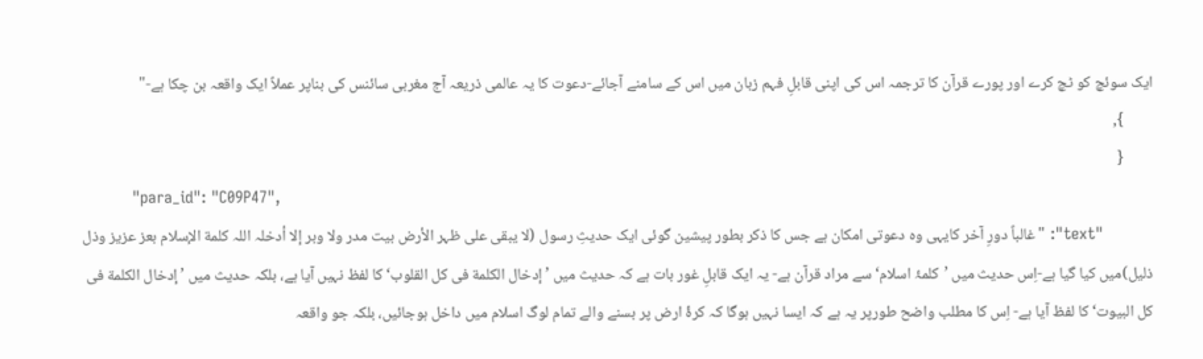ایک سوئچ کو ٹچ کرے اور پورے قرآن کا ترجمہ اس کی اپنی قابلِ فہم زبان میں اس کے سامنے آجائے-دعوت کا یہ عالمی ذریعہ آج مغربی سائنس کی بناپر عملاً ایک واقعہ بن چکا ہے-"
        },
        {
          "para_id": "C09P47",
          "text": "غالباً دورِ آخر کایہی وہ دعوتی امکان ہے جس کا ذکر بطور پیشین گوئی ایک حدیثِ رسول (لا یبقى على ظہر الأرض بیت مدر ولا وبر إلا أدخلہ اللہ کلمة الإسلام بعز عزیز وذل ذلیل)میں کیا گیا ہے-اِس حدیث میں ’کلمۂ اسلام‘ سے مراد قرآن ہے- یہ ایک قابلِ غور بات ہے کہ حدیث میں ’إدخال الکلمة فی کل القلوب‘ کا لفظ نہیں آیا ہے، بلکہ حدیث میں ’إدخال الکلمة فی کل البیوت‘ کا لفظ آیا ہے- اِس کا مطلب واضح طورپر یہ ہے کہ ایسا نہیں ہوگا کہ کرۂ ارض پر بسنے والے تمام لوگ اسلام میں داخل ہوجائیں، بلکہ جو واقعہ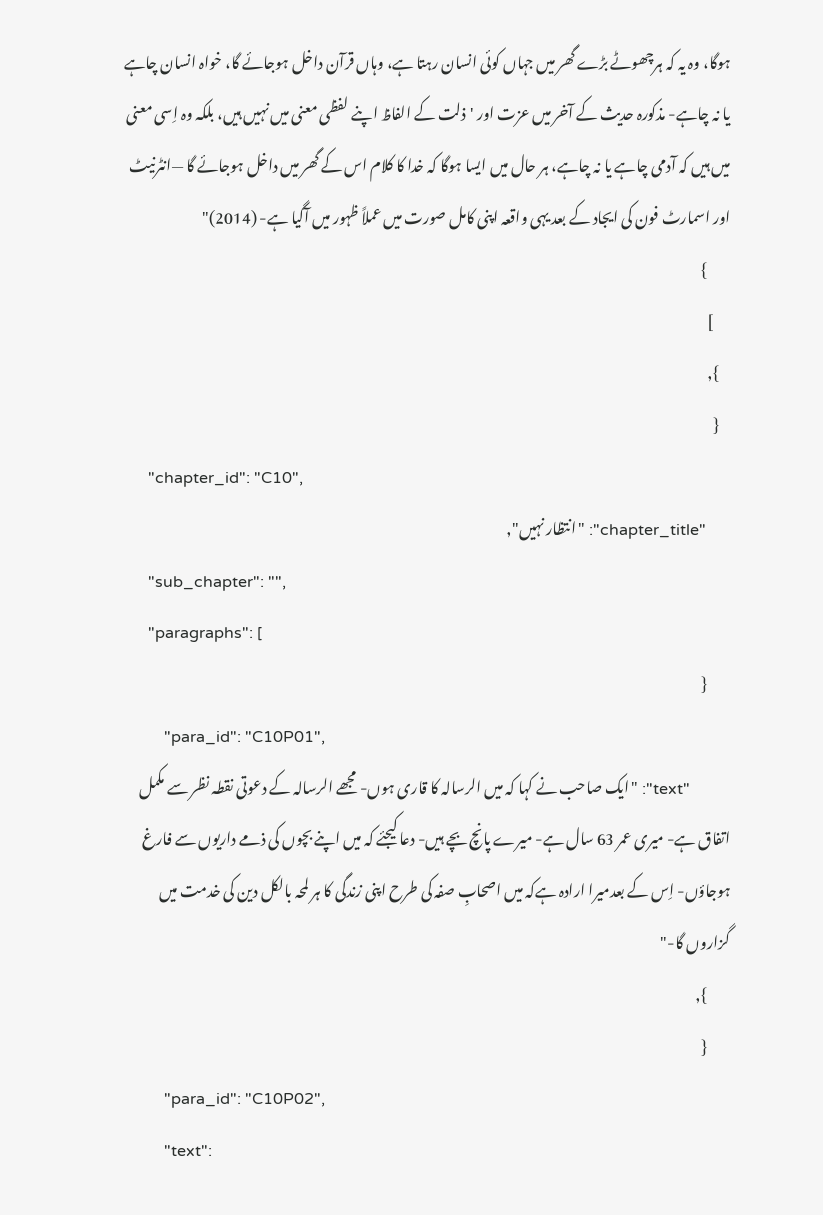ہوگا، وہ یہ کہ ہرچھوٹے بڑے گھر میں جہاں کوئی انسان رہتا ہے، وہاں قرآن داخل ہوجائے گا، خواہ انسان چاہے یا نہ چاہے- مذکورہ حدیث کے آخر میں عزت اور 'ذلت کے الفاظ اپنے لفظی معنی میں نہیں ہیں، بلکہ وہ اِسی معنی میں ہیں کہ آدمی چاہے یا نہ چاہے، ہر حال میں ایسا ہوگا کہ خدا کا کلام اس کے گھر میں داخل ہوجائے گا —انٹرنیٹ اور اسمارٹ فون کی ایجاد کے بعد یہی واقعہ اپنی کامل صورت میں عملاً ظہور میں آگیا ہے- (2014)"
        }
      ]
    },
    {
      "chapter_id": "C10",
      "chapter_title": "انتظار نہیں",
      "sub_chapter": "",
      "paragraphs": [
        {
          "para_id": "C10P01",
          "text": "ایک صاحب نے کہا کہ میں الرسالہ کا قاری ہوں- مجھے الرسالہ کے دعوتی نقطہ نظر سے مکمل اتفاق ہے- میری عمر 63 سال ہے- میرے پانچ بچے ہیں- دعا کیجئے کہ میں اپنے بچوں کی ذمے داریوں سے فارغ ہوجاؤں- اِس کے بعدمیرا ارادہ ہےکہ میں اصحابِ صفہ کی طرح اپنی زندگی کا ہر لمحہ بالکل دین کی خدمت میں گزاروں گا-"
        },
        {
          "para_id": "C10P02",
          "text":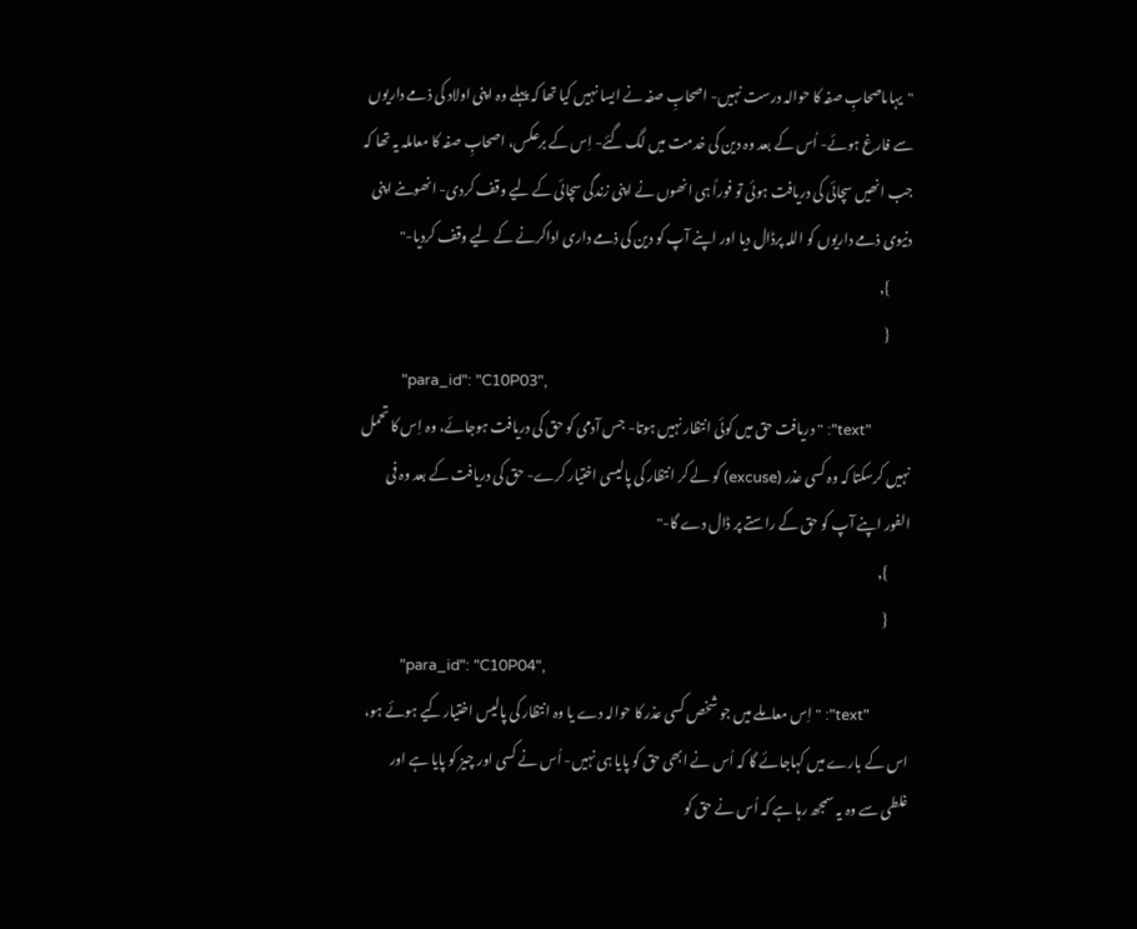"یہاںاصحابِ صفہ کا حوالہ درست نہیں- اصحابِ صفہ نے ایسا نہیں کیا تھا کہ پہلے وہ اپنی اولاد کی ذمے داریوں سے فارغ ہوئے- اُس کے بعد وہ دین کی خدمت میں لگ گئے- اِس کے برعکس، اصحابِ صفہ کا معاملہ یہ تھا کہ جب انھیں سچائی کی دریافت ہوئی تو فوراً ہی انھوں نے اپنی زندگی سچائی کے لیے وقف کردی- انھوںنے اپنی دنیوی ذمے داریوں کو اللہ پرڈال دیا اور اپنے آپ کو دین کی ذمے داری اداکرنے کے لیے وقف کردیا-"
        },
        {
          "para_id": "C10P03",
          "text": "دریافت حق میں کوئی انتظار نہیں ہوتا- جس آدمی کو حق کی دریافت ہوجائے، وہ اِس کا تحمل نہیں کرسکتا کہ وہ کسی عذر (excuse) کو لے کر انتظار کی پالیسی اختیار کرے- حق کی دریافت کے بعد وہ فی الفور اپنے آپ کو حق کے راستے پر ڈال دے گا-"
        },
        {
          "para_id": "C10P04",
          "text": "اِس معاملے میں جو شخص کسی عذر کا حوالہ دے یا وہ انتظار کی پالیس اختیار کیے ہوئے ہو، اس کے بارے میں کہاجائے گا کہ اُس نے ابھی حق کو پایا ہی نہیں- اُس نے کسی اور چیز کو پایا ہے اور غلطی سے وہ یہ سمجھ رہا ہے کہ اُس نے حق کو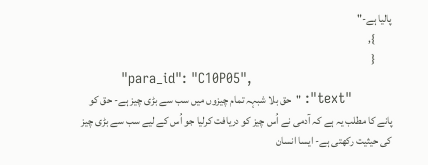پالیا ہے-"
        },
        {
          "para_id": "C10P05",
          "text": "حق بلا شبہہ تمام چیزوں میں سب سے بڑی چیز ہے- حق کو پانے کا مطلب یہ ہے کہ آدمی نے اُس چیز کو دریافت کرلیا جو اُس کے لیے سب سے بڑی چیز کی حیثیت رکھتی ہے- ایسا انسان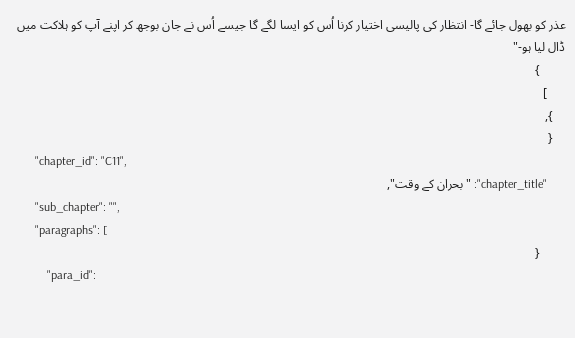عذر کو بھول جائے گا- انتظار کی پالیسی اختیار کرنا اُس کو ایسا لگے گا جیسے اُس نے جان بوجھ کر اپنے آپ کو ہلاکت میں ڈال لیا ہو-"
        }
      ]
    },
    {
      "chapter_id": "C11",
      "chapter_title": "بحران کے وقت",
      "sub_chapter": "",
      "paragraphs": [
        {
          "para_id":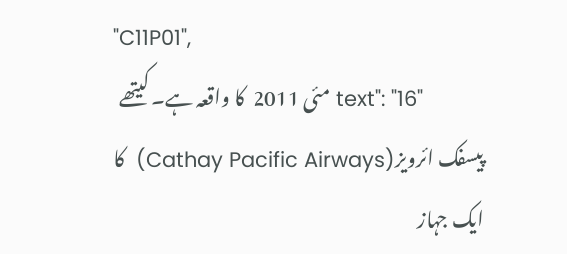"C11P01",
          "text": "16 مئی 2011  کا واقعہ ہے۔ کیتھے پیسفک ائرویز(Cathay Pacific Airways)  کا ایک جہاز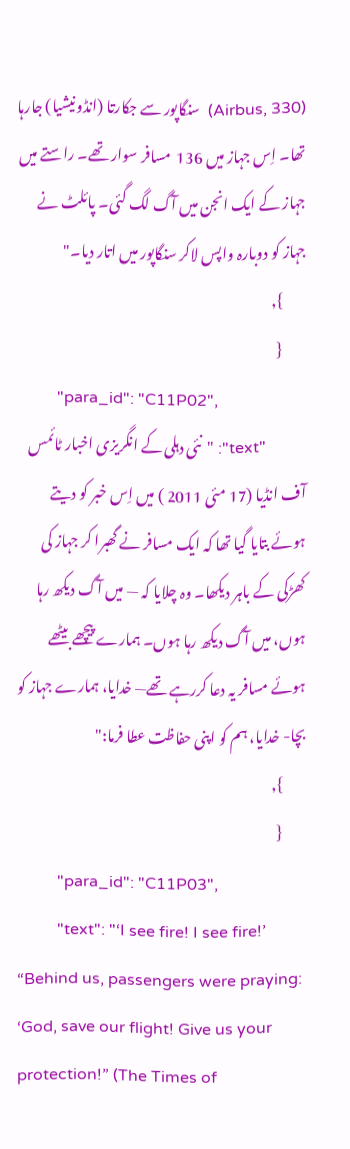(Airbus, 330)  سنگاپور سے جکارتا (انڈونیشیا) جارہا تھا۔ اِس جہاز میں 136  مسافر سوار تھے۔ راستے میں جہاز کے ایک انجن میں آگ لگ گئی۔ پائلٹ نے جہاز کو دوبارہ واپس لاکر سنگاپور میں اتار دیا۔"
        },
        {
          "para_id": "C11P02",
          "text": "نئی دہلی کے انگریزی اخبار ٹائمس آف انڈیا (17 مئی 2011 ) میں اِس خبر کو دیتے ہوئے بتایا گیا تھا کہ ایک مسافر نے گھبرا کر جہاز کی کھڑکی کے باہر دیکھا۔ وہ چلایا کہ — میں آگ دیکھ رہا ہوں، میں آگ دیکھ رہا ہوں۔ ہمارے پیچھے بیٹھے ہوئے مسافر یہ دعا کررہے تھے— خدایا، ہمارے جہاز کو بچا- خدایا، ہم کو اپنی حفاظت عطا فرما:"
        },
        {
          "para_id": "C11P03",
          "text": "‘I see fire! I see fire!’ “Behind us, passengers were praying: ‘God, save our flight! Give us your protection!” (The Times of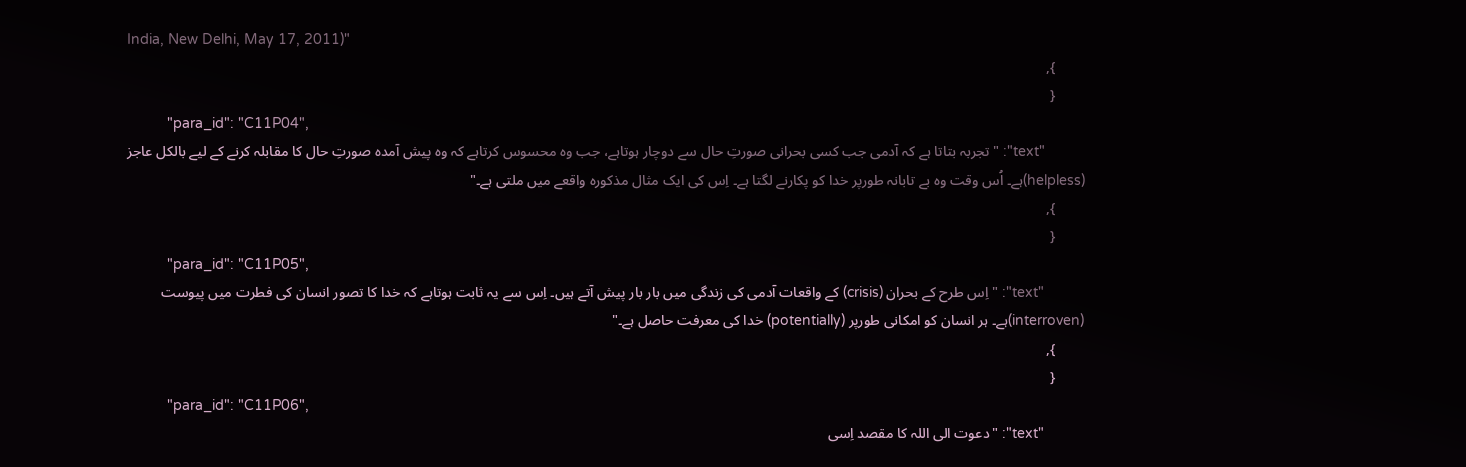India, New Delhi, May 17, 2011)"
        },
        {
          "para_id": "C11P04",
          "text": "تجربہ بتاتا ہے کہ آدمی جب کسی بحرانی صورتِ حال سے دوچار ہوتاہے، جب وہ محسوس کرتاہے کہ وہ پیش آمدہ صورتِ حال کا مقابلہ کرنے کے لیے بالکل عاجز (helpless)ہے۔ اُس وقت وہ بے تابانہ طورپر خدا کو پکارنے لگتا ہے۔ اِس کی ایک مثال مذکورہ واقعے میں ملتی ہے۔"
        },
        {
          "para_id": "C11P05",
          "text": "اِس طرح کے بحران (crisis) کے واقعات آدمی کی زندگی میں بار بار پیش آتے ہیں۔ اِس سے یہ ثابت ہوتاہے کہ خدا کا تصور انسان کی فطرت میں پیوست (interroven)ہے۔ ہر انسان کو امکانی طورپر (potentially) خدا کی معرفت حاصل ہے۔"
        },
        {
          "para_id": "C11P06",
          "text": "دعوت الی اللہ کا مقصد اِسی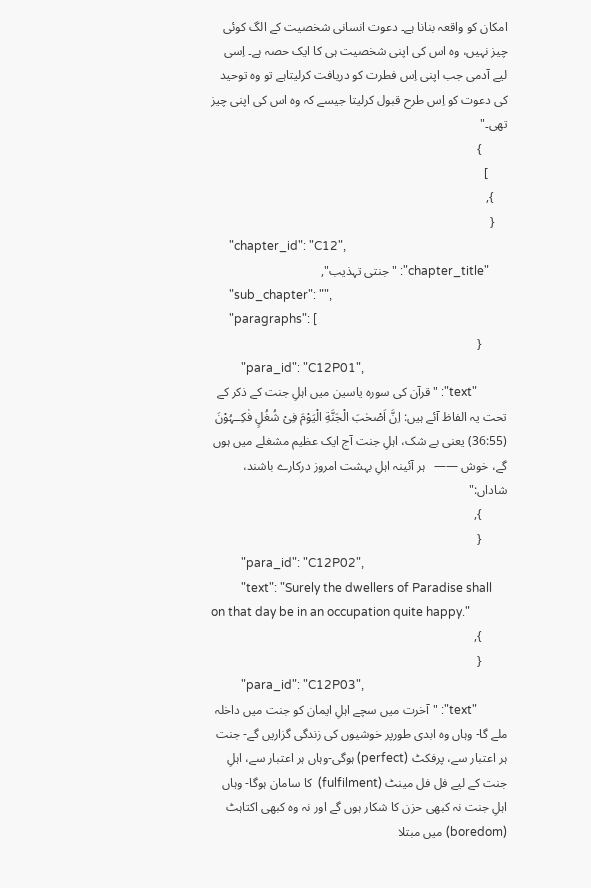امکان کو واقعہ بنانا ہے۔ دعوت انسانی شخصیت کے الگ کوئی چیز نہیں، وہ اس کی اپنی شخصیت ہی کا ایک حصہ ہے۔ اِسی لیے آدمی جب اپنی اِس فطرت کو دریافت کرلیتاہے تو وہ توحید کی دعوت کو اِس طرح قبول کرلیتا جیسے کہ وہ اس کی اپنی چیز تھی۔"
        }
      ]
    },
    {
      "chapter_id": "C12",
      "chapter_title": "جنتی تہذیب",
      "sub_chapter": "",
      "paragraphs": [
        {
          "para_id": "C12P01",
          "text": "قرآن کی سورہ یاسین میں اہلِ جنت کے ذکر کے تحت یہ الفاظ آئے ہیں: اِنَّ اَصْحٰبَ الْجَنَّةِ الْیَوْمَ فِیْ شُغُلٍ فٰکِــہُوْنَ (36:55) یعنی بے شک، اہلِ جنت آج ایک عظیم مشغلے میں ہوں گے، خوش ——   ہر آئینہ اہلِ بہشت امروز درکارے باشند، شاداں:"
        },
        {
          "para_id": "C12P02",
          "text": "Surely the dwellers of Paradise shall on that day be in an occupation quite happy."
        },
        {
          "para_id": "C12P03",
          "text": "آخرت میں سچے اہلِ ایمان کو جنت میں داخلہ ملے گا- وہاں وہ ابدی طورپر خوشیوں کی زندگی گزاریں گے- جنت ہر اعتبار سے، پرفکٹ (perfect) ہوگی-وہاں ہر اعتبار سے، اہلِ جنت کے لیے فل فل مینٹ (fulfilment)  کا سامان ہوگا- وہاں اہلِ جنت نہ کبھی حزن کا شکار ہوں گے اور نہ وہ کبھی اکتاہٹ (boredom) میں مبتلا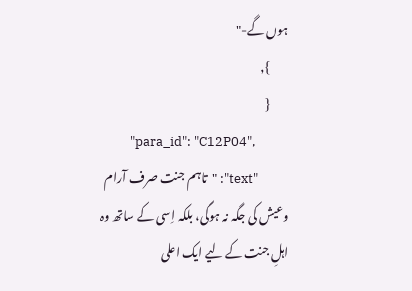ہوں گے-"
        },
        {
          "para_id": "C12P04",
          "text": "تاہم جنت صرف آرام وعیش کی جگہ نہ ہوگی، بلکہ اِسی کے ساتھ وہ اہلِ جنت کے لیے ایک اعلی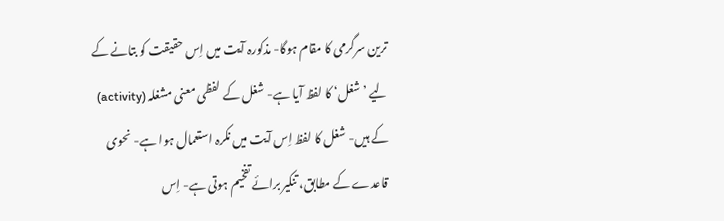ترین سرگرمی کا مقام ہوگا- مذکورہ آیت میں اِس حقیقت کو بتانے کے لیے ’شغل‘ کا لفظ آیا ہے- شغل کے لفظی معنی مشغلہ (activity) کے ہیں- شغل کا لفظ اِس آیت میں نکرہ استعمال ہوا ہے- نحوی قاعدے کے مطابق، تنکیر برائے تفخیم ہوتی ہے- اِس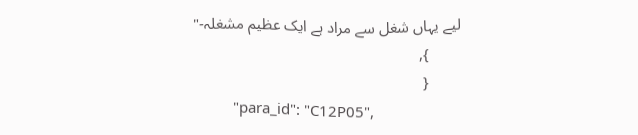لیے یہاں شغل سے مراد ہے ایک عظیم مشغلہ-"
        },
        {
          "para_id": "C12P05",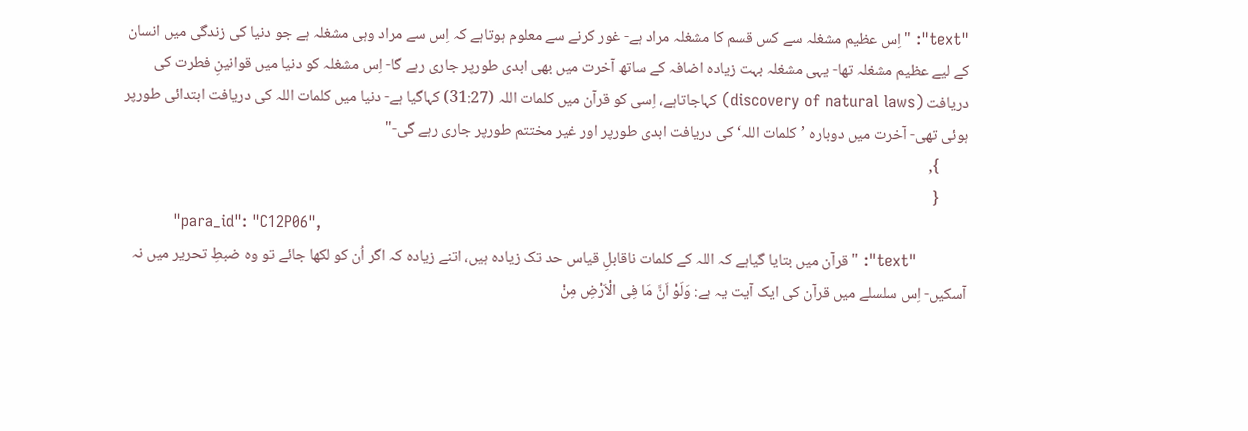"text": "اِس عظیم مشغلہ سے کس قسم کا مشغلہ مراد ہے- غور کرنے سے معلوم ہوتاہے کہ اِس سے مراد وہی مشغلہ ہے جو دنیا کی زندگی میں انسان کے لیے عظیم مشغلہ تھا- یہی مشغلہ بہت زیادہ اضافہ کے ساتھ آخرت میں بھی ابدی طورپر جاری رہے گا- اِس مشغلہ کو دنیا میں قوانینِ فطرت کی دریافت (discovery of natural laws) کہاجاتاہے، اِسی کو قرآن میں کلمات اللہ (31:27) کہاگیا ہے- دنیا میں کلمات اللہ کی دریافت ابتدائی طورپر ہوئی تھی- آخرت میں دوبارہ ’کلمات اللہ‘ کی دریافت ابدی طورپر اور غیر مختتم طورپر جاری رہے گی-"
        },
        {
          "para_id": "C12P06",
          "text": "قرآن میں بتایا گیاہے کہ اللہ کے کلمات ناقابلِ قیاس حد تک زیادہ ہیں، اتنے زیادہ کہ اگر اُن کو لکھا جائے تو وہ ضبطِ تحریر میں نہ آسکیں- اِس سلسلے میں قرآن کی ایک آیت یہ ہے: وَلَوْ اَنَّ مَا فِی الْاَرْضِ مِنْ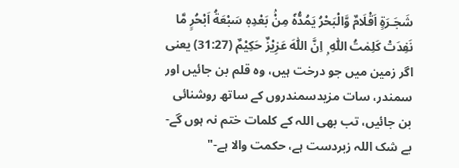شَجَـرَةٍ اَقْلَامٌ وَّالْبَحْرُ یَمُدُّہٗ مِنْۢ بَعْدِہٖ سَبْعَةُ اَبْحُرٍ مَّا نَفِدَتْ کَلِمٰتُ اللّٰہِ ۭ اِنَّ اللّٰہَ عَزِیْزٌ حَکِیْمٌ (31:27) یعنی اگر زمین میں جو درخت ہیں، وہ قلم بن جائیں اور سمندر، سات مزیدسمندروں کے ساتھ روشنائی بن جائیں، تب بھی اللہ کے کلمات ختم نہ ہوں گے- بے شک اللہ زبردست ہے، حکمت والا ہے-"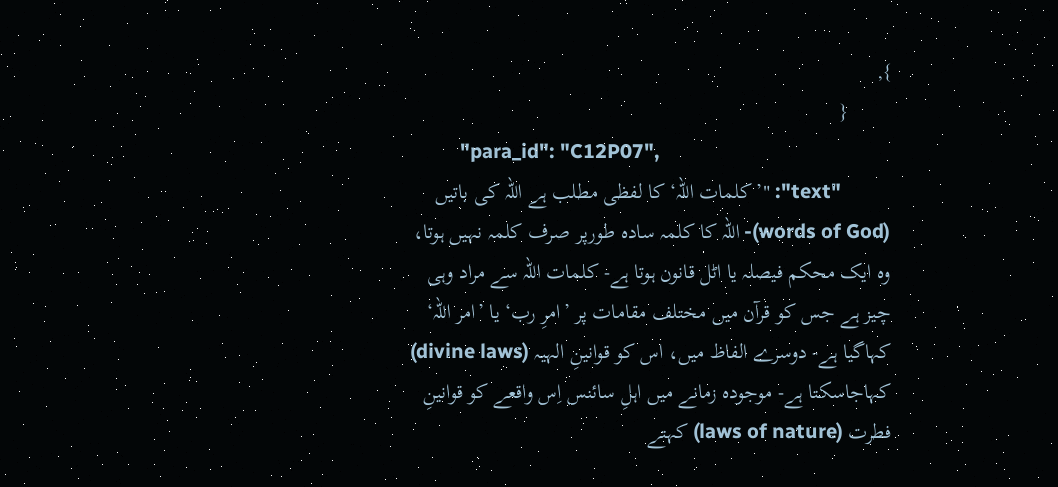},
        {
          "para_id": "C12P07",
          "text": "’کلمات اللہ‘ کا لفظی مطلب ہے اللہ کی باتیں (words of God)- اللہ کا کلمہ سادہ طورپر صرف کلمہ نہیں ہوتا، وہ ایک محکم فیصلہ یا اٹل قانون ہوتا ہے- کلمات اللہ سے مراد وہی چیز ہے جس کو قرآن میں مختلف مقامات پر ’امرِ رب‘ یا ’امر اللہ‘ کہاگیا ہے- دوسرے الفاظ میں، اس کو قوانینِ الہیہ (divine laws) کہاجاسکتا ہے- موجودہ زمانے میں اہلِ سائنس اِس واقعے کو قوانینِ فطرت (laws of nature) کہتے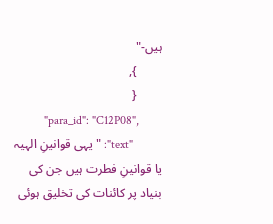ہیں-"
        },
        {
          "para_id": "C12P08",
          "text": "یہی قوانینِ الہیہ یا قوانینِ فطرت ہیں جن کی بنیاد پر کائنات کی تخلیق ہوئی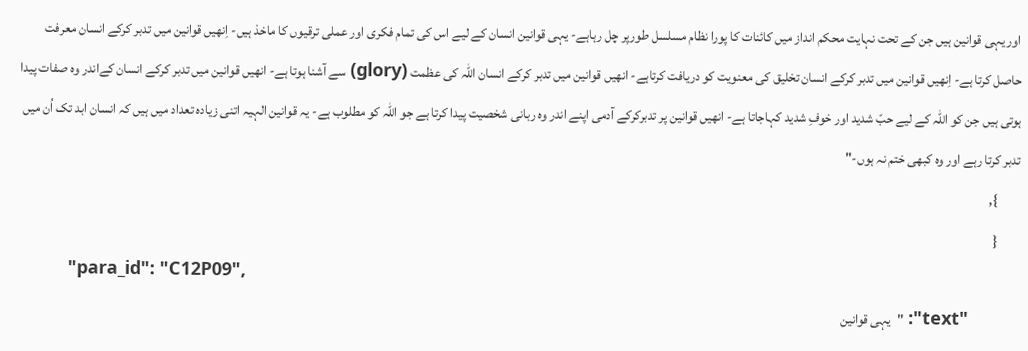اور یہی قوانین ہیں جن کے تحت نہایت محکم انداز میں کائنات کا پورا نظام مسلسل طورپر چل رہاہے- یہی قوانین انسان کے لیے اس کی تمام فکری اور عملی ترقیوں کا ماخذ ہیں- اِنھیں قوانین میں تدبر کرکے انسان معرفت حاصل کرتا ہے- اِنھیں قوانین میں تدبر کرکے انسان تخلیق کی معنویت کو دریافت کرتاہے- انھیں قوانین میں تدبر کرکے انسان اللہ کی عظمت (glory) سے آشنا ہوتا ہے- انھیں قوانین میں تدبر کرکے انسان کےاندر وہ صفات پیدا ہوتی ہیں جن کو اللہ کے لیے حبّ شدید اور خوفِ شدید کہاجاتا ہے- انھیں قوانین پر تدبرکرکے آدمی اپنے اندر وہ ربانی شخصیت پیدا کرتا ہے جو اللہ کو مطلوب ہے- یہ قوانین الہیہ اتنی زیادہ تعداد میں ہیں کہ انسان ابد تک اُن میں تدبر کرتا رہے اور وہ کبھی ختم نہ ہوں-"
        },
        {
          "para_id": "C12P09",
          "text": "یہی قوانین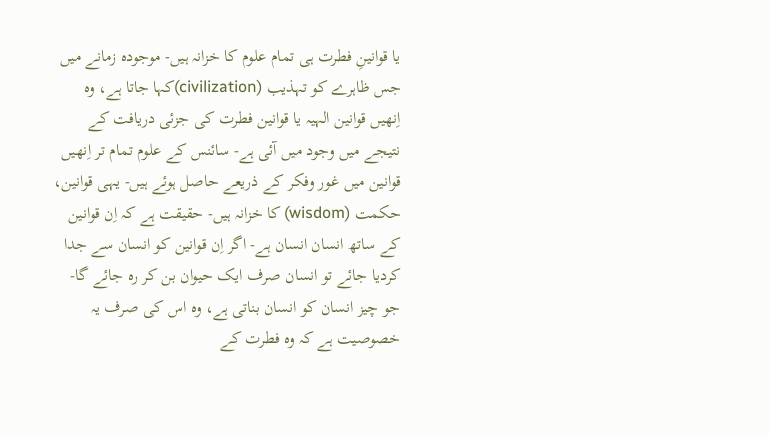یا قوانینِ فطرت ہی تمام علوم کا خزانہ ہیں- موجودہ زمانے میں جس ظاہرے کو تہذیب (civilization)کہا جاتا ہے، وہ اِنھیں قوانین الہیہ یا قوانین فطرت کی جزئی دریافت کے نتیجے میں وجود میں آئی ہے- سائنس کے علوم تمام تر اِنھیں قوانین میں غور وفکر کے ذریعے حاصل ہوئے ہیں- یہی قوانین، حکمت (wisdom) کا خزانہ ہیں- حقیقت ہے کہ اِن قوانین کے ساتھ انسان انسان ہے- اگر اِن قوانین کو انسان سے جدا کردیا جائے تو انسان صرف ایک حیوان بن کر رہ جائے گا- جو چیز انسان کو انسان بناتی ہے، وہ اس کی صرف یہ خصوصیت ہے کہ وہ فطرت کے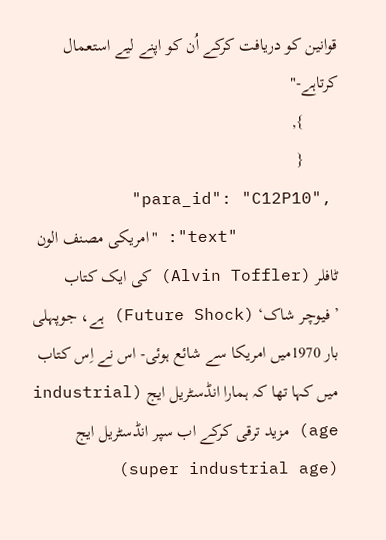قوانین کو دریافت کرکے اُن کو اپنے لیے استعمال کرتاہے-"
        },
        {
          "para_id": "C12P10",
          "text": "امریکی مصنف الون ٹافلر (Alvin Toffler) کی ایک کتاب ’فیوچر شاک‘ (Future Shock) ہے، جوپہلی بار 1970میں امریکا سے شائع ہوئی- اس نے اِس کتاب میں کہا تھا کہ ہمارا انڈسٹریل ایج (industrial age) مزید ترقی کرکے اب سپر انڈسٹریل ایج (super industrial age)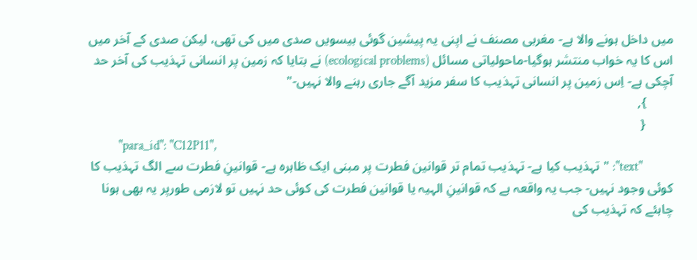میں داخل ہونے والا ہے- مغربی مصنف نے اپنی یہ پیشین گوئی بیسویں صدی میں کی تھی، لیکن صدی کے آخر میں اس کا یہ خواب منتشر ہوگیا-ماحولیاتی مسائل (ecological problems) نے بتایا کہ زمین پر انسانی تہذیب کی آخر حد آچکی ہے- اِس زمین پر انسانی تہذیب کا سفر مزید آگے جاری رہنے والا نہیں-"
        },
        {
          "para_id": "C12P11",
          "text": "تہذیب کیا ہے- تہذیب تمام تر قوانین فطرت پر مبنی ایک ظاہرہ ہے- قوانینِ فطرت سے الگ تہذیب کا کوئی وجود نہیں- جب یہ واقعہ ہے کہ قوانینِ الہیہ یا قوانین فطرت کی کوئی حد نہیں تو لازمی طورپر یہ بھی ہونا چاہئے کہ تہذیب کی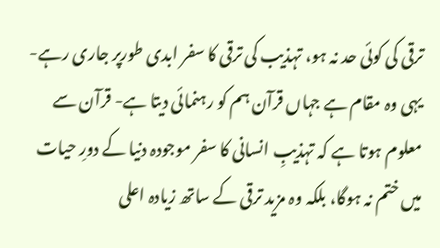ترقی کی کوئی حد نہ ہو، تہذیب کی ترقی کا سفر ابدی طورپر جاری رہے-یہی وہ مقام ہے جہاں قرآن ہم کو رہنمائی دیتا ہے- قرآن سے معلوم ہوتا ہے کہ تہذیبِ انسانی کا سفر موجودہ دنیا کے دورِ حیات میں ختم نہ ہوگا، بلکہ وہ مزید ترقی کے ساتھ زیادہ اعلی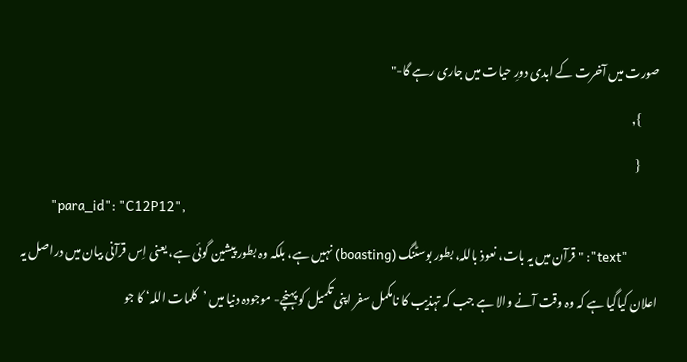صورت میں آخرت کے ابدی دورِ حیات میں جاری رہے گا-"
        },
        {
          "para_id": "C12P12",
          "text": "قرآن میں یہ بات، نعوذ باللہ، بطور بوسٹنگ (boasting) نہیں ہے، بلکہ وہ بطور پیشین گوئی ہے، یعنی اِس قرآنی بیان میں دراصل یہ اعلان کیاگیا ہے کہ وہ وقت آنے والا ہے جب کہ تہذیب کا نامکمل سفر اپنی تکمیل کو پہنچے- موجودہ دنیا میں ’کلمات اللہ‘ کا جو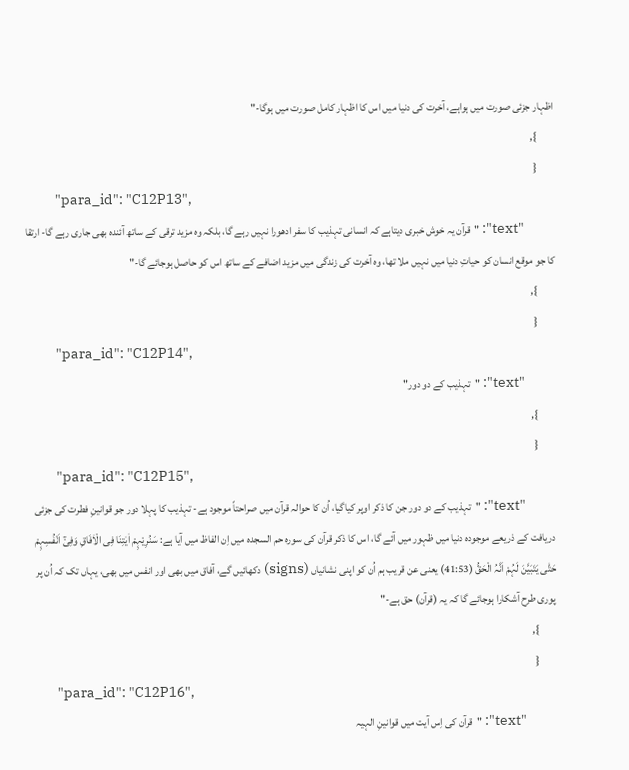اظہار جزئی صورت میں ہواہے، آخرت کی دنیا میں اس کا اظہار کامل صورت میں ہوگا-"
        },
        {
          "para_id": "C12P13",
          "text": "قرآن یہ خوش خبری دیتاہے کہ انسانی تہذیب کا سفر ادھورا نہیں رہے گا، بلکہ وہ مزید ترقی کے ساتھ آئندہ بھی جاری رہے گا- ارتقا کا جو موقع انسان کو حیاتِ دنیا میں نہیں ملا تھا، وہ آخرت کی زندگی میں مزید اضافے کے ساتھ اس کو حاصل ہوجائے گا-"
        },
        {
          "para_id": "C12P14",
          "text": "تہذیب کے دو دور"
        },
        {
          "para_id": "C12P15",
          "text": "تہذیب کے دو دور جن کا ذکر اوپر کیاگیا، اُن کا حوالہ قرآن میں صراحتاً موجود ہے- تہذیب کا پہلا دور جو قوانینِ فطرت کی جزئی دریافت کے ذریعے موجودہ دنیا میں ظہور میں آئے گا، اس کا ذکر قرآن کی سورہ حم السجدہ میں اِن الفاظ میں آیا ہے: سَنُرِیْہِمْ اٰیٰتِنَا فِی الْاٰفَاقِ وَفِیْٓ اَنْفُسِہِمْ حَتّٰى یَتَبَیَّنَ لَہُمْ اَنَّہُ الْحَقُّ (41:53) یعنی عن قریب ہم اُن کو اپنی نشانیاں (signs) دکھائیں گے، آفاق میں بھی اور انفس میں بھی، یہاں تک کہ اُن پر پوری طرح آشکارا ہوجائے گا کہ یہ (قرآن) حق ہے-"
        },
        {
          "para_id": "C12P16",
          "text": "قرآن کی اِس آیت میں قوانینِ الہیہ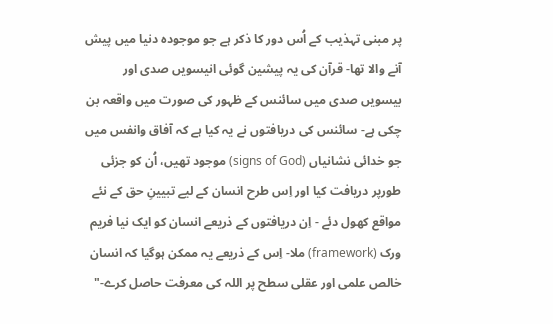پر مبنی تہذیب کے اُس دور کا ذکر ہے جو موجودہ دنیا میں پیش آنے والا تھا- قرآن کی یہ پیشین گوئی انیسویں صدی اور بیسویں صدی میں سائنس کے ظہور کی صورت میں واقعہ بن چکی ہے- سائنس کی دریافتوں نے یہ کیا ہے کہ آفاق وانفس میں جو خدائی نشانیاں (signs of God) موجود تھیں، اُن کو جزئی طورپر دریافت کیا اور اِس طرح انسان کے لیے تبیینِ حق کے نئے مواقع کھول دئے - اِن دریافتوں کے ذریعے انسان کو ایک نیا فریم ورک (framework) ملا- اِس کے ذریعے یہ ممکن ہوگیا کہ انسان خالص علمی اور عقلی سطح پر اللہ کی معرفت حاصل کرے-"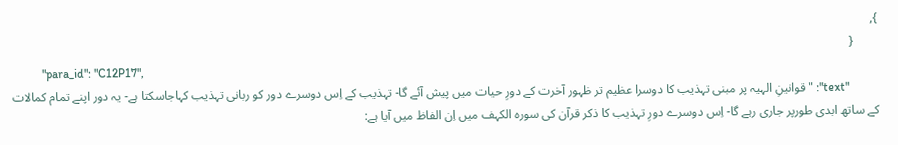},
        {
          "para_id": "C12P17",
          "text": "قوانینِ الہیہ پر مبنی تہذیب کا دوسرا عظیم تر ظہور آخرت کے دورِ حیات میں پیش آئے گا- تہذیب کے اِس دوسرے دور کو ربانی تہذیب کہاجاسکتا ہے- یہ دور اپنے تمام کمالات کے ساتھ ابدی طورپر جاری رہے گا- اِس دوسرے دورِ تہذیب کا ذکر قرآن کی سورہ الکہف میں اِن الفاظ میں آیا ہے: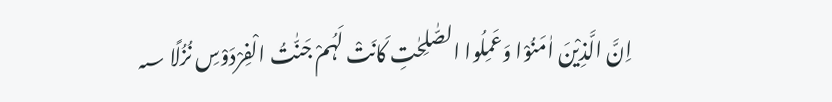اِنَّ الَّذِیْنَ اٰمَنُوْا وَعَمِلُوا الصّٰلِحٰتِ کَانَتْ لَہُمْ جَنّٰتُ الْفِرْدَوْسِ نُزُلًا ؁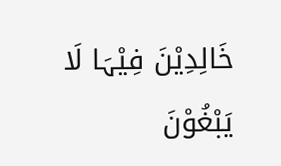خَالِدِیْنَ فِیْہَا لَا یَبْغُوْنَ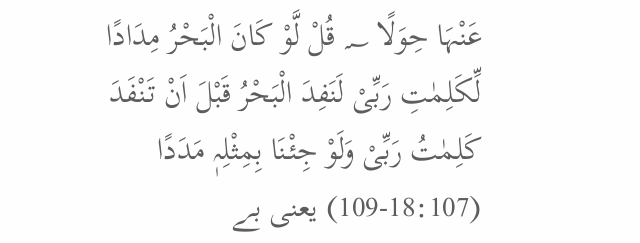عَنْہَا حِوَلًا ؁ قُلْ لَّوْ کَانَ الْبَحْرُ مِدَادًا لِّکَلِمٰتِ رَبِّیْ لَنَفِدَ الْبَحْرُ قَبْلَ اَنْ تَنْفَدَ کَلِمٰتُ رَبِّیْ وَلَوْ جِئْنَا بِمِثْلِہٖ مَدَدًا (18:107-109) یعنی بے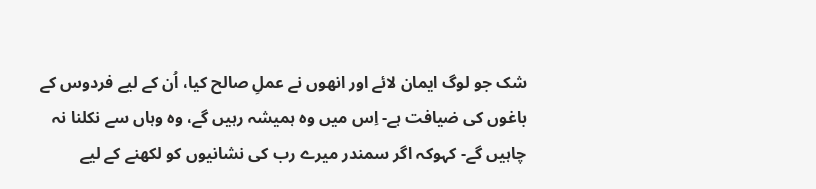شک جو لوگ ایمان لائے اور انھوں نے عملِ صالح کیا، اُن کے لیے فردوس کے باغوں کی ضیافت ہے- اِس میں وہ ہمیشہ رہیں گے، وہ وہاں سے نکلنا نہ چاہیں گے- کہوکہ اگر سمندر میرے رب کی نشانیوں کو لکھنے کے لیے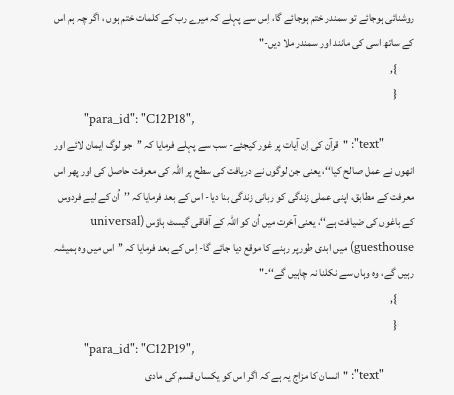روشنائی ہوجائے تو سمندر ختم ہوجائے گا، اِس سے پہلے کہ میرے رب کے کلمات ختم ہوں ، اگر چہ ہم اس کے ساتھ اسی کی مانند اور سمندر ملا دیں-"
        },
        {
          "para_id": "C12P18",
          "text": "قرآن کی اِن آیات پر غور کیجئے- سب سے پہلے فرمایا کہ ’’جو لوگ ایمان لائے اور انھوں نے عمل صالح کیا‘‘، یعنی جن لوگوں نے دریافت کی سطح پر اللہ کی معرفت حاصل کی اور پھر اس معرفت کے مطابق، اپنی عملی زندگی کو ربانی زندگی بنا دیا- اس کے بعد فرمایا کہ ’’اُن کے لیے فردوس کے باغوں کی ضیافت ہے‘‘، یعنی آخرت میں اُن کو اللہ کے آفاقی گیسٹ ہاؤس (universal guesthouse) میں ابدی طورپر رہنے کا موقع دیا جائے گا- اِس کے بعد فرمایا کہ ’’اس میں وہ ہمیشہ رہیں گے، وہ وہاں سے نکلنا نہ چاہیں گے‘‘-"
        },
        {
          "para_id": "C12P19",
          "text": "انسان کا مزاج یہ ہے کہ اگر اس کو یکساں قسم کی مادی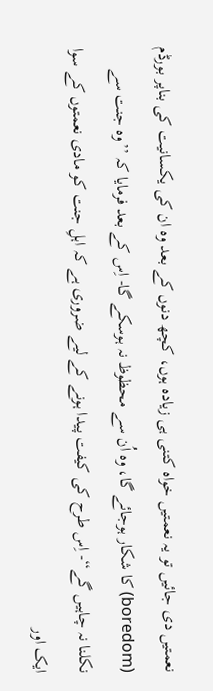نعمتیں دی جائیں تو یہ نعمتیں خواہ کتنی ہی زیادہ ہوں، کچھ دنوں کے بعد وہ ان کی یکسانیت کی بناپر بورڈم (boredom) کا شکار ہوجائے گا، وہ اُن سے محظوظ نہ ہوسکے گا- اِس کے بعد فرمایا کہ ’’وہ جنت سے نکلنا نہ چاہیں گے‘‘- اِس طرح کی کیفت پیدا ہونے کے لیے ضروری ہے کہ اہلِ جنت کو مادی نعمتوں کے سوا ایک اور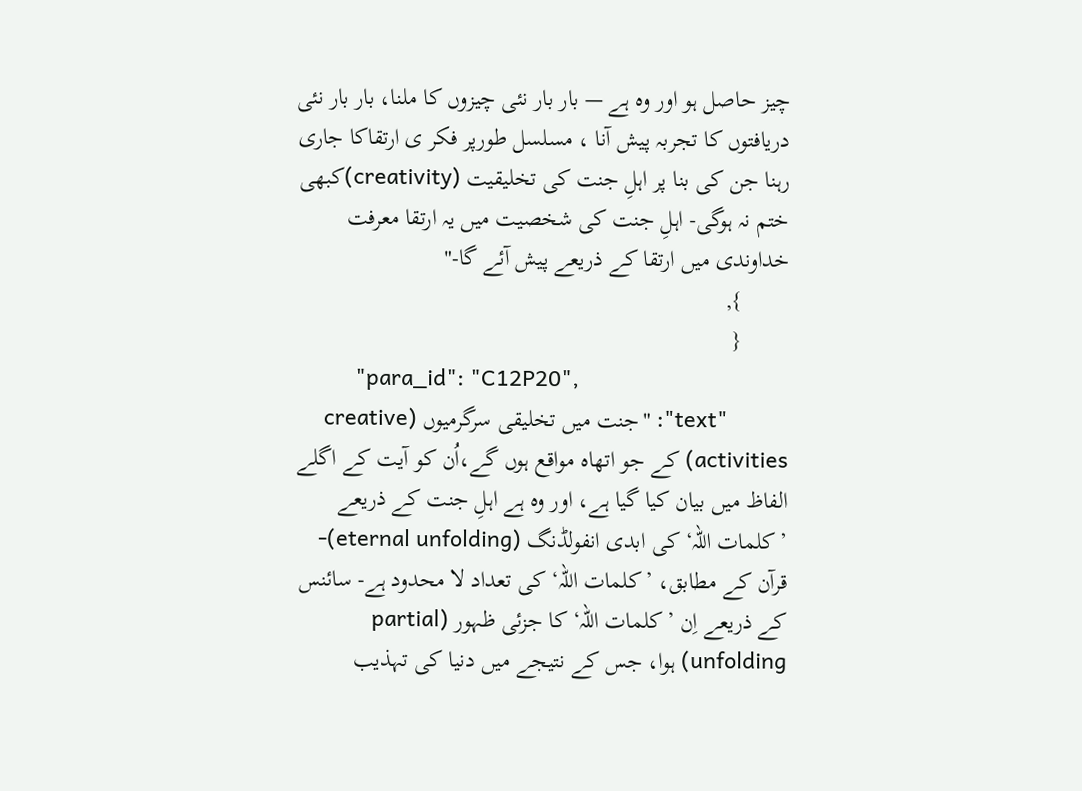چیز حاصل ہو اور وہ ہے — بار بار نئی چیزوں کا ملنا، بار بار نئی دریافتوں کا تجربہ پیش آنا ، مسلسل طورپر فکر ی ارتقاکا جاری رہنا جن کی بنا پر اہلِ جنت کی تخلیقیت (creativity)کبھی ختم نہ ہوگی- اہلِ جنت کی شخصیت میں یہ ارتقا معرفت خداوندی میں ارتقا کے ذریعے پیش آئے گا-"
        },
        {
          "para_id": "C12P20",
          "text": "جنت میں تخلیقی سرگرمیوں (creative activities) کے جو اتھاہ مواقع ہوں گے،اُن کو آیت کے اگلے الفاظ میں بیان کیا گیا ہے، اور وہ ہے اہلِ جنت کے ذریعے ’کلمات اللہ‘ کی ابدی انفولڈنگ (eternal unfolding)- قرآن کے مطابق، ’کلمات اللہ‘ کی تعداد لا محدود ہے- سائنس کے ذریعے اِن ’کلمات اللہ‘ کا جزئی ظہور (partial unfolding) ہوا، جس کے نتیجے میں دنیا کی تہذیب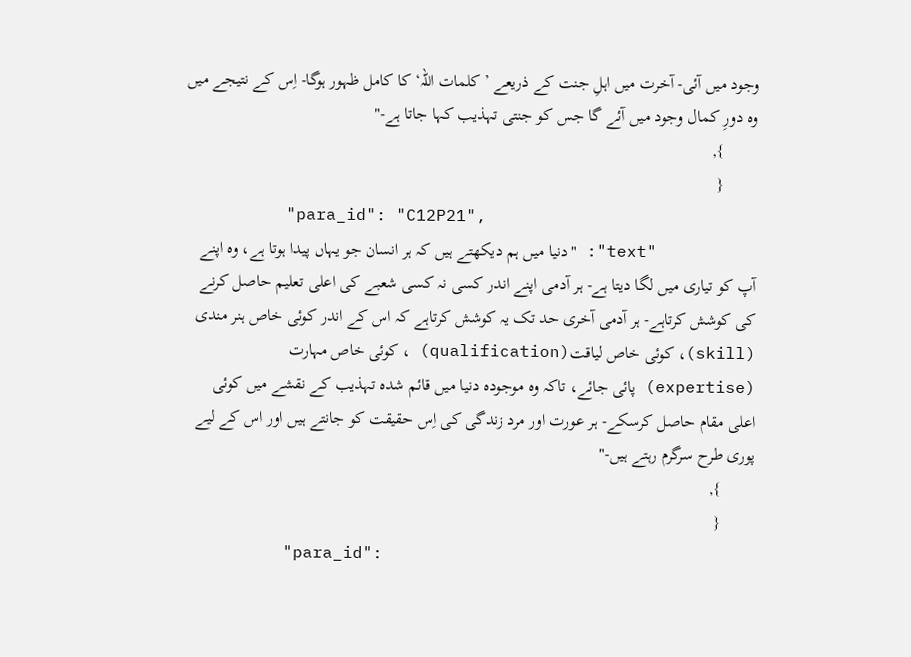وجود میں آئی- آخرت میں اہلِ جنت کے ذریعے ’کلمات اللہ‘ کا کامل ظہور ہوگا- اِس کے نتیجے میں وہ دورِ کمال وجود میں آئے گا جس کو جنتی تہذیب کہا جاتا ہے-"
        },
        {
          "para_id": "C12P21",
          "text": "دنیا میں ہم دیکھتے ہیں کہ ہر انسان جو یہاں پیدا ہوتا ہے، وہ اپنے آپ کو تیاری میں لگا دیتا ہے- ہر آدمی اپنے اندر کسی نہ کسی شعبے کی اعلی تعلیم حاصل کرنے کی کوشش کرتاہے- ہر آدمی آخری حد تک یہ کوشش کرتاہے کہ اس کے اندر کوئی خاص ہنر مندی (skill)، کوئی خاص لیاقت(qualification) ، کوئی خاص مہارت (expertise) پائی جائے، تاکہ وہ موجودہ دنیا میں قائم شدہ تہذیب کے نقشے میں کوئی اعلی مقام حاصل کرسکے- ہر عورت اور مرد زندگی کی اِس حقیقت کو جانتے ہیں اور اس کے لیے پوری طرح سرگرم رہتے ہیں-"
        },
        {
          "para_id":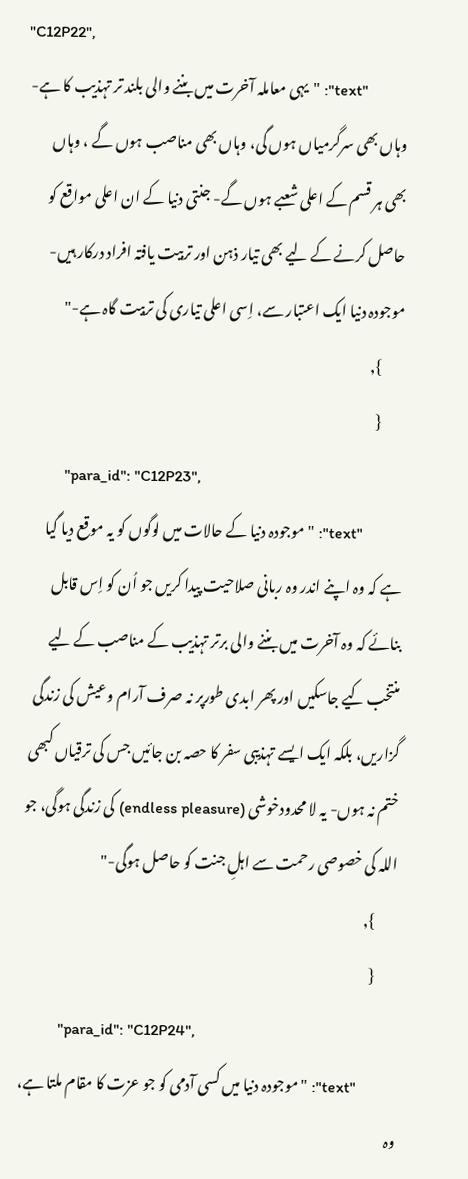"C12P22",
          "text": "یہی معاملہ آخرت میں بننے والی بلند تر تہذیب کا ہے- وہاں بھی سرگرمیاں ہوں گی، وہاں بھی مناصب ہوں گے ، وہاں بھی ہر قسم کے اعلی شعبے ہوں گے- جنتی دنیا کے ان اعلی مواقع کو حاصل کرنے کے لیے بھی تیار ذہن اور تربیت یافتہ افراد درکار ہیں-موجودہ دنیا ایک اعتبار سے، اِسی اعلی تیاری کی تربیت گاہ ہے-"
        },
        {
          "para_id": "C12P23",
          "text": "موجودہ دنیا کے حالات میں لوگوں کو یہ موقع دیا گیا ہے کہ وہ اپنے اندر وہ ربانی صلاحیت پیدا کریں جو اُن کو اِس قابل بنائے کہ وہ آخرت میں بننے والی برتر تہذیب کے مناصب کے لیے منتخب کیے جاسکیں اور پھر ابدی طورپر نہ صرف آرام وعیش کی زندگی گزاریں، بلکہ ایک ایسے تہذیبی سفر کا حصہ بن جائیں جس کی ترقیاں کبھی ختم نہ ہوں- یہ لا محدودخوشی (endless pleasure) کی زندگی ہوگی، جو اللہ کی خصوصی رحمت سے اہلِ جنت کو حاصل ہوگی-"
        },
        {
          "para_id": "C12P24",
          "text": "موجودہ دنیا میں کسی آدمی کو جو عزت کا مقام ملتا ہے، وہ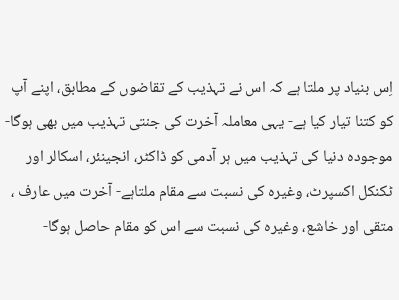اِس بنیاد پر ملتا ہے کہ اس نے تہذیب کے تقاضوں کے مطابق، اپنے آپ کو کتنا تیار کیا ہے- یہی معاملہ آخرت کی جنتی تہذیب میں بھی ہوگا- موجودہ دنیا کی تہذیب میں ہر آدمی کو ڈاکٹر، انجینئر، اسکالر اور ٹکنکل اکسپرٹ، وغیرہ کی نسبت سے مقام ملتاہے- آخرت میں عارف ، متقی اور خاشع، وغیرہ کی نسبت سے اس کو مقام حاصل ہوگا-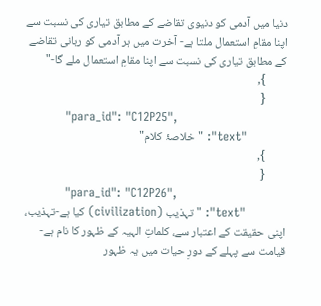دنیا میں آدمی کو دنیوی تقاضے کے مطابق تیاری کی نسبت سے اپنا مقامِ استعمال ملتا ہے- آخرت میں ہر آدمی کو ربانی تقاضے کے مطابق تیاری کی نسبت سے اپنا مقامِ استعمال ملے گا-"
        },
        {
          "para_id": "C12P25",
          "text": "خلاصۂ کلام"
        },
        {
          "para_id": "C12P26",
          "text": "تہذیب (civilization) کیا ہے-تہذیب، اپنی حقیقت کے اعتبار سے، کلماتِ الہیہ کے ظہور کا نام ہے- قیامت سے پہلے کے دورِ حیات میں یہ ظہور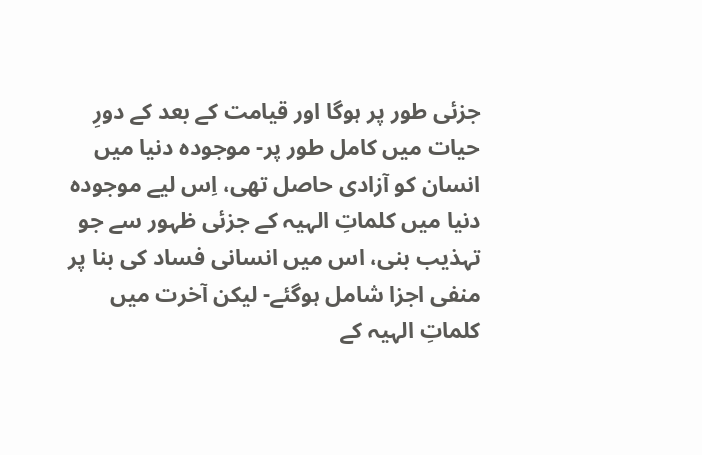جزئی طور پر ہوگا اور قیامت کے بعد کے دورِ حیات میں کامل طور پر- موجودہ دنیا میں انسان کو آزادی حاصل تھی، اِس لیے موجودہ دنیا میں کلماتِ الہیہ کے جزئی ظہور سے جو تہذیب بنی، اس میں انسانی فساد کی بنا پر منفی اجزا شامل ہوگئے- لیکن آخرت میں کلماتِ الہیہ کے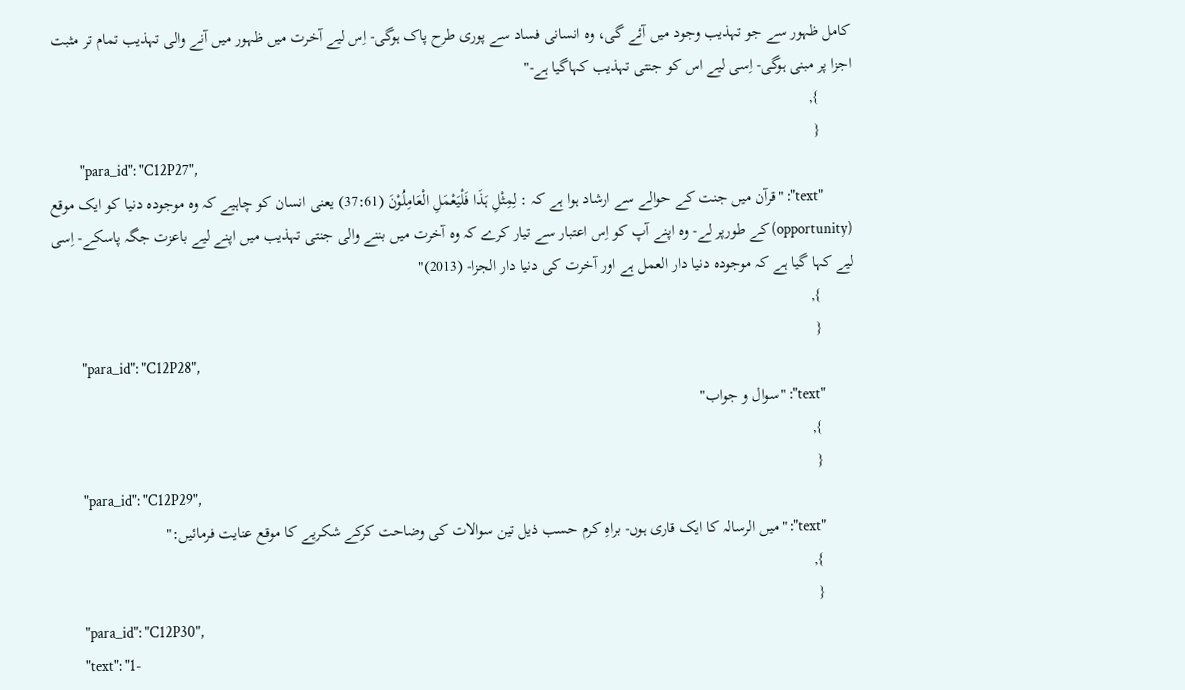کامل ظہور سے جو تہذیب وجود میں آئے گی، وہ انسانی فساد سے پوری طرح پاک ہوگی- اِس لیے آخرت میں ظہور میں آنے والی تہذیب تمام تر مثبت اجزا پر مبنی ہوگی- اِسی لیے اس کو جنتی تہذیب کہاگیا ہے-"
        },
        {
          "para_id": "C12P27",
          "text": "قرآن میں جنت کے حوالے سے ارشاد ہوا ہے کہ : لِمِثْلِ ہَذَا فَلْیَعْمَلِ الْعَامِلُوْنَ (37:61) یعنی انسان کو چاہیے کہ وہ موجودہ دنیا کو ایک موقع (opportunity) کے طورپر لے- وہ اپنے آپ کو اِس اعتبار سے تیار کرے کہ وہ آخرت میں بننے والی جنتی تہذیب میں اپنے لیے باعزت جگہ پاسکے- اِسی لیے کہا گیا ہے کہ موجودہ دنیا دار العمل ہے اور آخرت کی دنیا دار الجزا- (2013)"
        },
        {
          "para_id": "C12P28",
          "text": "سوال و جواب"
        },
        {
          "para_id": "C12P29",
          "text": "میں الرسالہ کا ایک قاری ہوں- براہِ کرم حسب ذیل تین سوالات کی وضاحت کرکے شکریے کا موقع عنایت فرمائیں:"
        },
        {
          "para_id": "C12P30",
          "text": "1-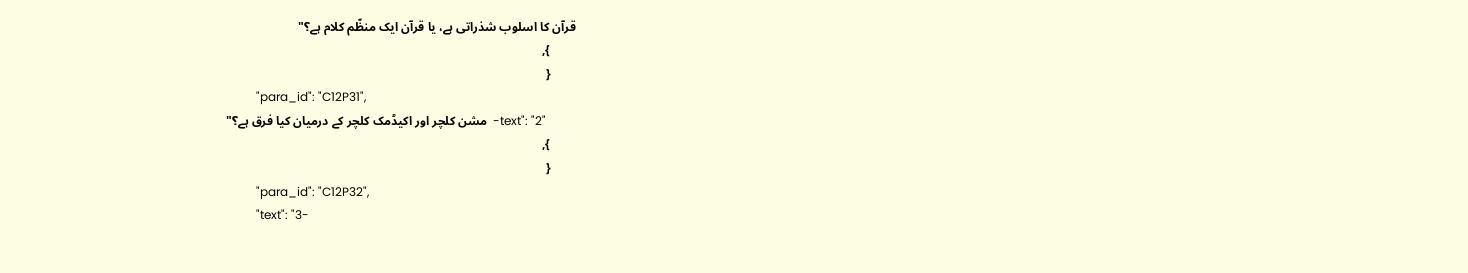قرآن کا اسلوب شذراتی ہے، یا قرآن ایک منظّم کلام ہے؟"
        },
        {
          "para_id": "C12P31",
          "text": "2-  مشن کلچر اور اکیڈمک کلچر کے درمیان کیا فرق ہے؟"
        },
        {
          "para_id": "C12P32",
          "text": "3-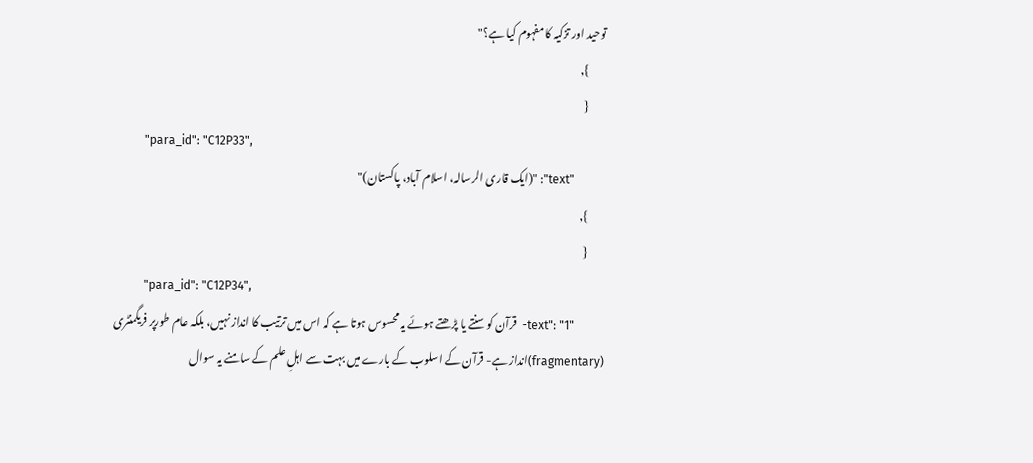توحید اور تزکیہ کا مفہوم کیا ہے؟"
        },
        {
          "para_id": "C12P33",
          "text": "(ایک قاری الرسالہ، اسلام آباد، پاکستان)"
        },
        {
          "para_id": "C12P34",
          "text": "1-  قرآن کو سنتے یا پڑھتے ہوئے یہ محسوس ہوتا ہے کہ اس میں ترتیب کا انداز نہیں، بلکہ عام طورپر فریگمنٹری (fragmentary)انداز ہے- قرآن کے اسلوب کے بارے میں بہت سے اہلِ علم کے سامنے یہ سوال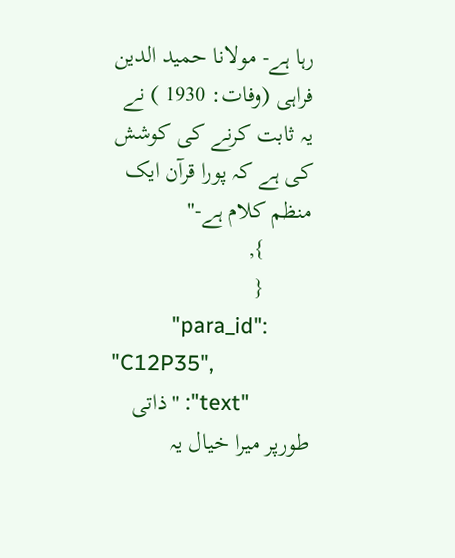رہا ہے- مولانا حمید الدین فراہی (وفات: 1930 ) نے یہ ثابت کرنے کی کوشش کی ہے کہ پورا قرآن ایک منظم کلام ہے-"
        },
        {
          "para_id": "C12P35",
          "text": "ذاتی طورپر میرا خیال یہ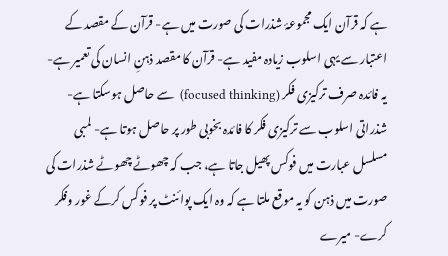ہے کہ قرآن ایک مجموعۂ شذرات کی صورت میں ہے- قرآن کے مقصد کے اعتبار سے یہی اسلوب زیادہ مفید ہے- قرآن کا مقصد ذہنِ انسان کی تعمیر ہے- یہ فائدہ صرف ترکیزی فکر (focused thinking)  سے حاصل ہوسکتا ہے- شذراتی اسلوب سے ترکیزی فکر کا فائدہ بخوبی طور پر حاصل ہوتا ہے- لمبی مسلسل عبارت میں فوکس پھیل جاتا ہے، جب کہ چھوٹے چھوٹے شذرات کی صورت میں ذہن کو یہ موقع ملتا ہے کہ وہ ایک پوائنٹ پر فوکس کرکے غور وفکر کرے- میرے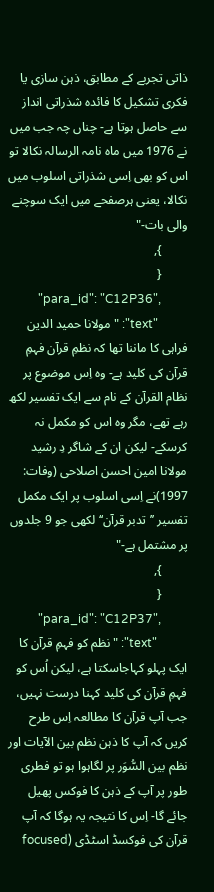ذاتی تجربے کے مطابق، ذہن سازی یا فکری تشکیل کا فائدہ شذراتی انداز سے حاصل ہوتا ہے- چناں چہ جب میں نے 1976 میں ماہ نامہ الرسالہ نکالا تو اس کو بھی اِسی شذراتی اسلوب میں نکالا، یعنی ہرصفحے میں ایک سوچنے والی بات-"
        },
        {
          "para_id": "C12P36",
          "text": "مولانا حمید الدین فراہی کا ماننا تھا کہ نظمِ قرآن فہمِ قرآن کی کلید ہے- وہ اِس موضوع پر نظام القرآن کے نام سے ایک تفسیر لکھ رہے تھے، مگر وہ اس کو مکمل نہ کرسکے- لیکن ان کے شاگر دِ رشید مولانا امین احسن اصلاحی (وفات: 1997)نے اِسی اسلوب پر ایک مکمل تفسیر ’’تدبر قرآن‘‘ لکھی جو 9 جلدوں پر مشتمل ہے-"
        },
        {
          "para_id": "C12P37",
          "text": "نظم کو فہمِ قرآن کا ایک پہلو کہاجاسکتا ہے، لیکن اُس کو فہمِ قرآن کی کلید کہنا درست نہیں، جب آپ قرآن کا مطالعہ اِس طرح کریں کہ آپ کا ذہن نظم بین الآیات اور نظم بین السُّوَر پر لگاہوا ہو تو فطری طور پر آپ کے ذہن کا فوکس پھیل جائے گا- اِس کا نتیجہ یہ ہوگا کہ آپ قرآن کی فوکسڈ اسٹڈی (focused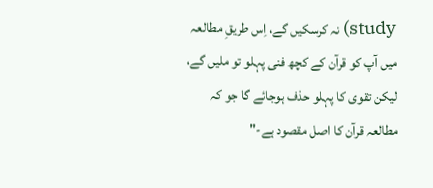study) نہ کرسکیں گے، اِس طریقِ مطالعہ میں آپ کو قرآن کے کچھ فنی پہلو تو ملیں گے، لیکن تقوی کا پہلو حذف ہوجائے گا جو کہ مطالعہ قرآن کا اصل مقصود ہے-"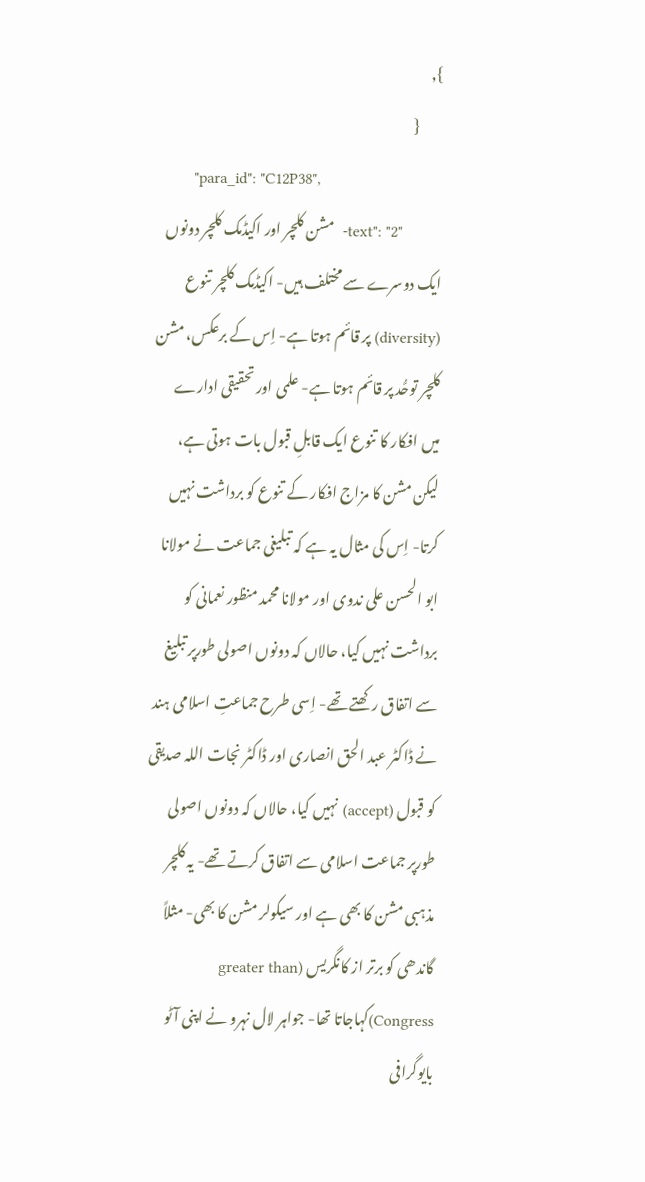},
        {
          "para_id": "C12P38",
          "text": "2-  مشن کلچر اور اکیڈمک کلچر دونوں ایک دوسرے سے مختلف ہیں- اکیڈمک کلچر تنوع (diversity) پر قائم ہوتا ہے- اِس کے برعکس، مشن کلچر توحُّد پر قائم ہوتا ہے- علمی اور تحقیقی ادارے میں افکار کا تنوع ایک قابلِ قبول بات ہوتی ہے، لیکن مشن کا مزاج افکار کے تنوع کو برداشت نہیں کرتا- اِس کی مثال یہ ہے کہ تبلیغی جماعت نے مولانا ابو الحسن علی ندوی اور مولانا محمد منظور نعمانی کو برداشت نہیں کیا، حالاں کہ دونوں اصولی طورپر تبلیغ سے اتفاق رکھتے تھے- اِسی طرح جماعتِ اسلامی ہند نے ڈاکٹر عبد الحق انصاری اور ڈاکٹر نجات اللہ صدیقی کو قبول (accept) نہیں کیا، حالاں کہ دونوں اصولی طورپر جماعت اسلامی سے اتفاق کرتے تھے- یہ کلچر مذہبی مشن کا بھی ہے اور سیکولر مشن کا بھی- مثلاً گاندھی کو برتر از کانگریس (greater than Congress)کہاجاتا تھا- جواہر لال نہرو نے اپنی آٹو بایوگرافی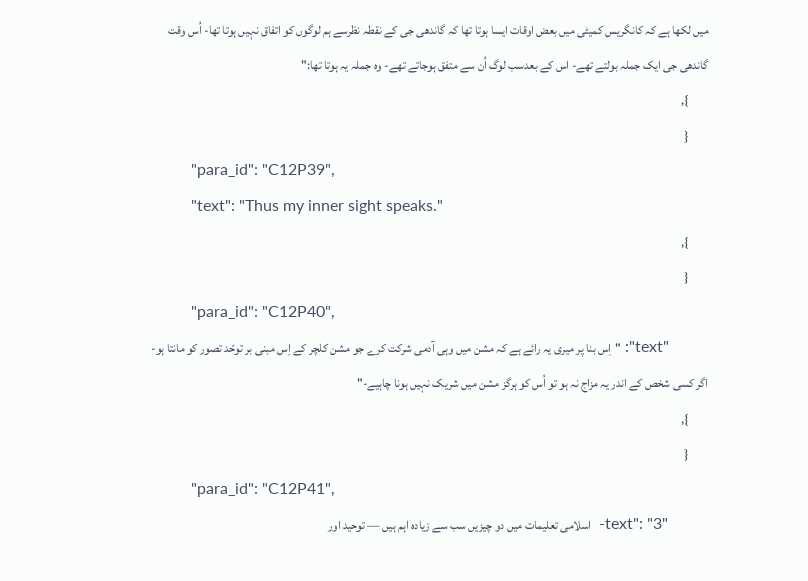میں لکھا ہے کہ کانگریس کمیٹی میں بعض اوقات ایسا ہوتا تھا کہ گاندھی جی کے نقطہ نظرسے ہم لوگوں کو اتفاق نہیں ہوتا تھا- اُس وقت گاندھی جی ایک جملہ بولتے تھے- اس کے بعدسب لوگ اُن سے متفق ہوجاتے تھے- وہ جملہ یہ ہوتا تھا:"
        },
        {
          "para_id": "C12P39",
          "text": "Thus my inner sight speaks."
        },
        {
          "para_id": "C12P40",
          "text": "اِس بنا پر میری یہ رائے ہے کہ مشن میں وہی آدمی شرکت کرے جو مشن کلچر کے اِس مبنی بر توحّد تصور کو مانتا ہو- اگر کسی شخص کے اندر یہ مزاج نہ ہو تو اُس کو ہرگز مشن میں شریک نہیں ہونا چاہیے-"
        },
        {
          "para_id": "C12P41",
          "text": "3-  اسلامی تعلیمات میں دو چیزیں سب سے زیادہ اہم ہیں — توحید اور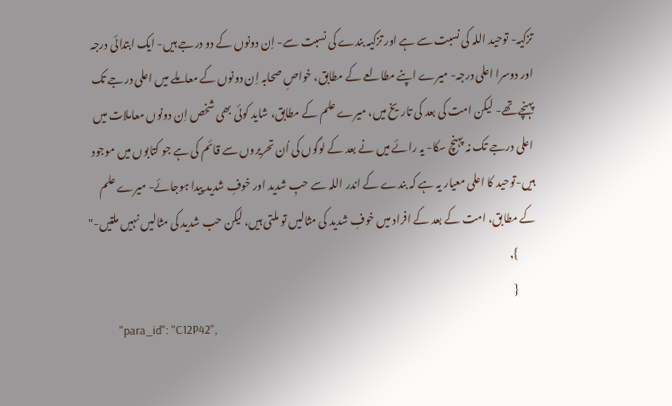تزکیہ- توحید اللہ کی نسبت سے ہے اور تزکیہ بندے کی نسبت سے- اِن دونوں کے دو درجے ہیں- ایک ابتدائی درجہ اور دوسرا اعلی درجہ- میرے اپنے مطالعے کے مطابق، خواصِ صحابہ اِن دونوں کے معاملے میں اعلی درجے تک پہنچے تھے- لیکن امت کی بعد کی تاریخ میں، میرے علم کے مطابق، شاید کوئی بھی شخص اِن دونوں معاملات میں اعلی درجے تک نہ پہنچ سکا- یہ رائے میں نے بعد کے لوگوں کی اُن تحریروں سے قائم کی ہے جو کتابوں میں موجود ہیں-توحید کا اعلی معیار یہ ہے کہ بندے کے اندر اللہ سے حبِ شدید اور خوفِ شدید پیدا ہوجائے- میرے علم کے مطابق، امت کے بعد کے افراد میں خوفِ شدید کی مثالیں تو ملتی ہیں، لیکن حب شدید کی مثالیں نہیں ملتیں-"
        },
        {
          "para_id": "C12P42",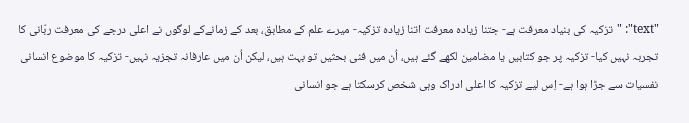"text": "تزکیہ کی بنیاد معرفت ہے- جتنا زیادہ معرفت اتنا زیادہ تزکیہ- میرے علم کے مطابق، بعد کے زمانےکے لوگوں نے اعلی درجے کی معرفت ربّانی کا تجربہ نہیں کیا- تزکیہ پر جو کتابیں یا مضامین لکھے گئے ہیں، اُن میں فنی بحثیں تو بہت ہیں، لیکن اُن میں عارفانہ تجزیہ نہیں- تزکیہ کا موضوع انسانی نفسیات سے جڑا ہوا ہے- اِس لیے تزکیہ کا اعلی ادراک وہی شخص کرسکتا ہے جو انسانی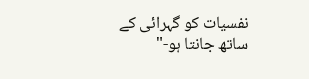نفسیات کو گہرائی کے ساتھ جانتا ہو-"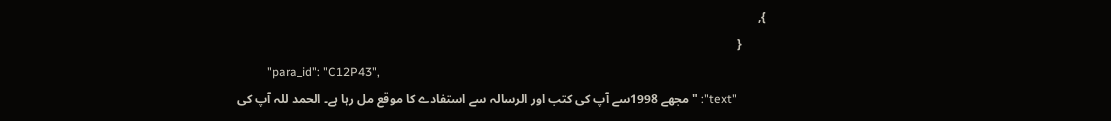},
        {
          "para_id": "C12P43",
          "text": "مجھے 1998سے آپ کی کتب اور الرسالہ سے استفادے کا موقع مل رہا ہے۔ الحمد للہ آپ کی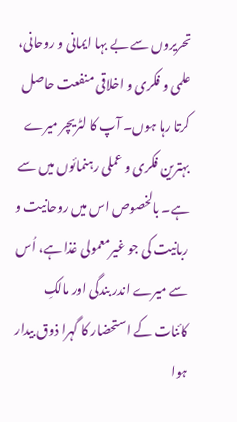تحریروں سے بے بہا ایمانی و روحانی، علمی و فکری و اخلاقی منفعت حاصل کرتا رہا ہوں۔ آپ کا لٹریچر میرے بہترین فکری و عملی رہنمائوں میں سے ہے۔ بالخصوص اس میں روحانیت و ربانیت کی جو غیرمعمولی غذا ہے، اُس سے میرے اندر بندگی اور مالکِ کائنات کے استحضار کا گہرا ذوق بیدار ہوا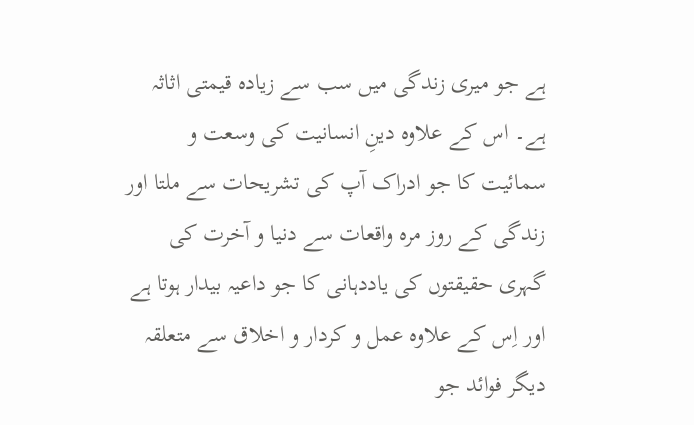ہے جو میری زندگی میں سب سے زیادہ قیمتی اثاثہ ہے۔ اس کے علاوہ دینِ انسانیت کی وسعت و سمائیت کا جو ادراک آپ کی تشریحات سے ملتا اور زندگی کے روز مرہ واقعات سے دنیا و آخرت کی گہری حقیقتوں کی یاددہانی کا جو داعیہ بیدار ہوتا ہے اور اِس کے علاوہ عمل و کردار و اخلاق سے متعلقہ دیگر فوائد جو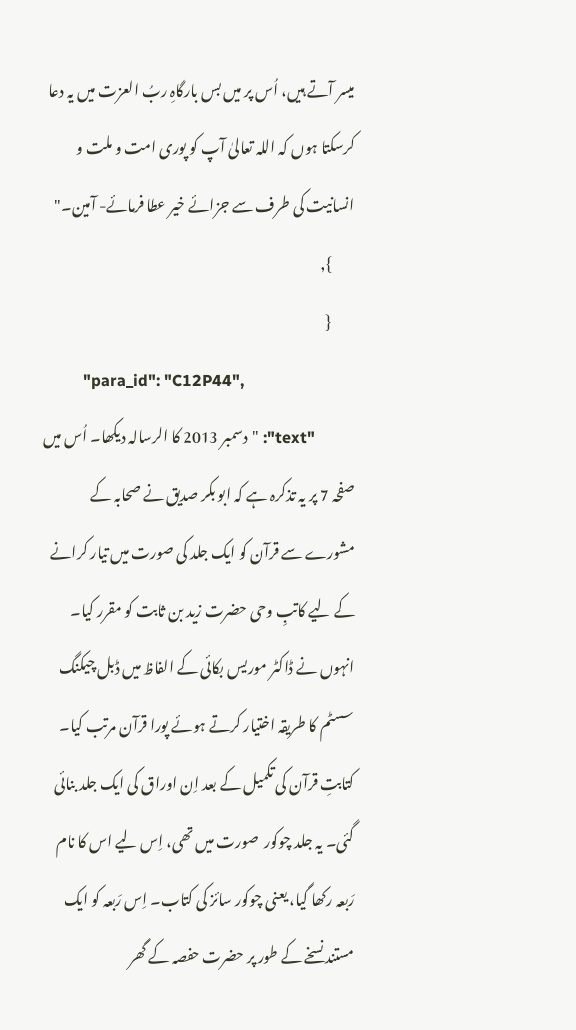میسر آتے ہیں، اُس پر میں بس بارگاہِ ربُ العزت میں یہ دعا کرسکتا ہوں کہ اللہ تعالیٰ آپ کو پوری امت و ملت و انسانیت کی طرف سے جزائے خیر عطا فرمائے- آمین۔"
        },
        {
          "para_id": "C12P44",
          "text": "دسمبر 2013 کا الرسالہ دیکھا۔ اُس میں صفحہ 7 پر یہ تذکرہ ہے کہ ابو بکر صدیق نے صحابہ کے مشورے سے قرآن کو ایک جلد کی صورت میں تیار کرانے کے لیے کاتبِ وحی حضرت زید بن ثابت کو مقرر کیا۔ انہوں نے ڈاکٹر موریس بکائی کے الفاظ میں ڈبل چیکنگ سسٹم کا طریقہ اختیار کرتے ہوئے پورا قرآن مرتب کیا۔ کتابتِ قرآن کی تکمیل کے بعد اِن اوراق کی ایک جلد بنائی گئی۔ یہ جلد چوکور  صورت میں تھی، اِس لیے اس کا نام رَبعہ رکھا گیا، یعنی چوکور سائز کی کتاب۔ اِس رَبعہ کو ایک مستند نسخے کے طور پر حضرت حفصہ کے گھر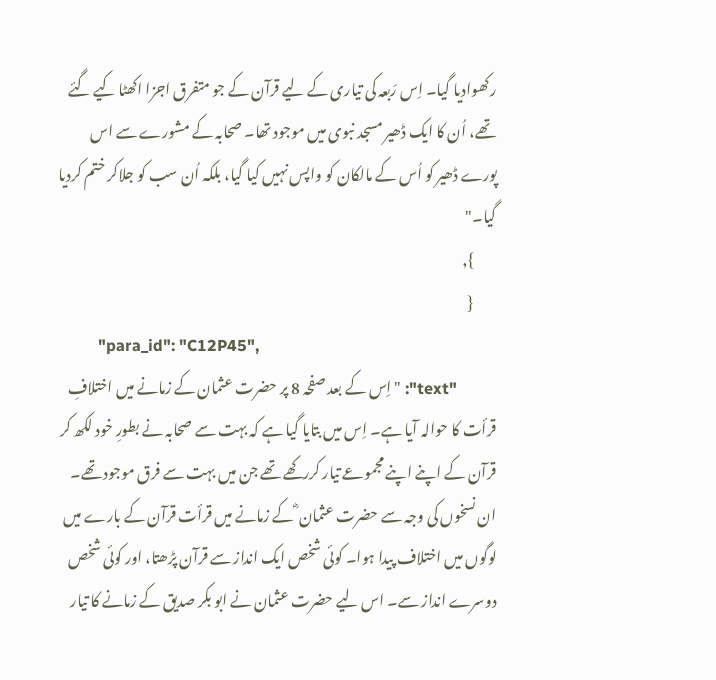رکھوادیا گیا۔ اِس رَبعہ کی تیاری کے لیے قرآن کے جو متفرق اجزا اکھٹا کیے گئے تھے، اُن کا ایک ڈھیر مسجد نبوی میں موجود تھا۔ صحابہ کے مشورے سے اس پورے ڈھیر کو اُس کے مالکان کو واپس نہیں کیا گیا، بلکہ اُن سب کو جلاکر ختم کردیا گیا۔"
        },
        {
          "para_id": "C12P45",
          "text": "اِس کے بعد صفحہ 8 پر حضرت عثمان کے زمانے میں اختلافِ قرأت کا حوالہ آیا ہے۔ اِس میں بتایا گیا ہے کہ بہت سے صحابہ نے بطورِ خود لکھ کر قرآن کے اپنے اپنے مجموعے تیار کررکھے تھے جن میں بہت سے فرق موجود تھے۔ ان نسخوں کی وجہ سے حضرت عثمان ؓ کے زمانے میں قرأت قرآن کے بارے میں لوگوں میں اختلاف پیدا ہوا۔ کوئی شخص ایک انداز سے قرآن پڑھتا، اور کوئی شخص دوسرے انداز سے۔ اس لیے حضرت عثمان نے ابو بکر صدیق کے زمانے کا تیار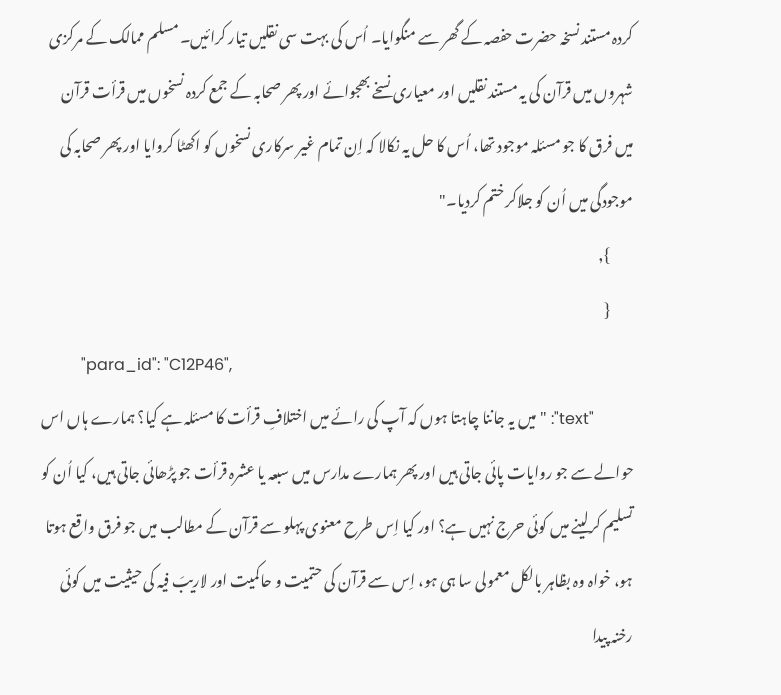کردہ مستند نسخہ حضرت حفصہ کے گھر سے منگوایا۔ اُس کی بہت سی نقلیں تیار کرائیں۔ مسلم ممالک کے مرکزی شہروں میں قرآن کی یہ مستند نقلیں اور معیاری نسخے بھجوائے اور پھر صحابہ کے جمع کردہ نسخوں میں قرأت قرآن میں فرق کا جو مسئلہ موجود تھا، اُس کا حل یہ نکالا کہ اِن تمام غیر سرکاری نسخوں کو اکھٹا کروایا اور پھر صحابہ کی موجودگی میں اُن کو جلاکر ختم کردیا۔"
        },
        {
          "para_id": "C12P46",
          "text": "میں یہ جاننا چاہتا ہوں کہ آپ کی رائے میں اختلافِ قرأت کا مسئلہ ہے کیا؟ ہمارے ہاں اس حوالے سے جو روایات پائی جاتی ہیں اور پھر ہمارے مدارس میں سبعہ یا عشرہ قرأت جو پڑھائی جاتی ہیں، کیا اُن کو تسلیم کرلینے میں کوئی حرج نہیں ہے؟ اور کیا اِس طرح معنوی پہلو سے قرآن کے مطالب میں جو فرق واقع ہوتا ہو، خواہ وہ بظاہر بالکل معمولی سا ہی ہو، اِس سے قرآن کی حتمیت و حاکمیت اور لاریبَ فیہ کی حیثیت میں کوئی رخنہ پیدا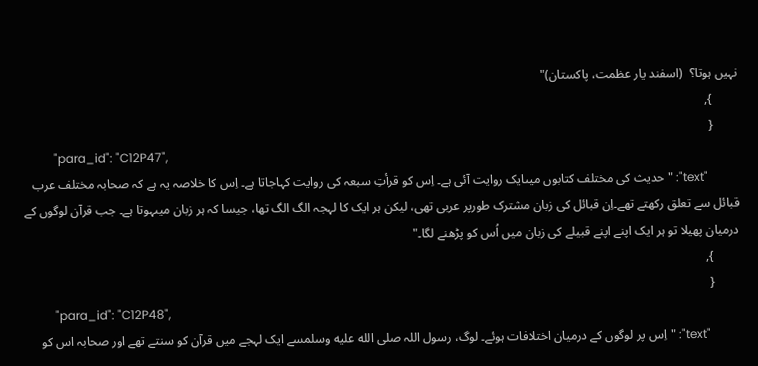نہیں ہوتا؟  (اسفند یار عظمت، پاکستان)"
        },
        {
          "para_id": "C12P47",
          "text": "حدیث کی مختلف کتابوں میںایک روایت آئی ہے۔ اِس کو قرأتِ سبعہ کی روایت کہاجاتا ہے۔ اِس کا خلاصہ یہ ہے کہ صحابہ مختلف عرب قبائل سے تعلق رکھتے تھے۔اِن قبائل کی زبان مشترک طورپر عربی تھی، لیکن ہر ایک کا لہجہ الگ الگ تھا، جیسا کہ ہر زبان میںہوتا ہے۔ جب قرآن لوگوں کے درمیان پھیلا تو ہر ایک اپنے اپنے قبیلے کی زبان میں اُس کو پڑھنے لگا۔"
        },
        {
          "para_id": "C12P48",
          "text": "اِس پر لوگوں کے درمیان اختلافات ہوئے۔ لوگ، رسول اللہ صلى الله عليه وسلمسے ایک لہجے میں قرآن کو سنتے تھے اور صحابہ اس کو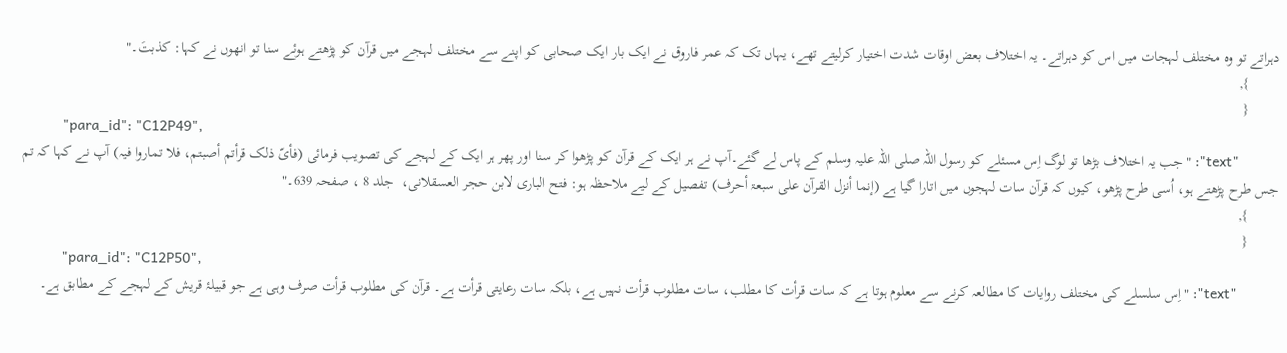دہراتے تو وہ مختلف لہجات میں اس کو دہراتے۔ یہ اختلاف بعض اوقات شدت اختیار کرلیتے تھے، یہاں تک کہ عمر فاروق نے ایک بار ایک صحابی کو اپنے سے مختلف لہجے میں قرآن کو پڑھتے ہوئے سنا تو انھوں نے کہا: کذبتَ۔"
        },
        {
          "para_id": "C12P49",
          "text": "جب یہ اختلاف بڑھا تو لوگ اِس مسئلے کو رسول اللہ صلی اللہ علیہ وسلم کے پاس لے گئے۔آپ نے ہر ایک کے قرآن کو پڑھوا کر سنا اور پھر ہر ایک کے لہجے کی تصویب فرمائی (فأیّ ذلک قرأتم أصبتم، فلا تماروا فیہ) آپ نے کہا کہ تم جس طرح پڑھتے ہو، اُسی طرح پڑھو، کیوں کہ قرآن سات لہجوں میں اتارا گیا ہے (إنما أنزل القرآن علی سبعۃ أحرف) تفصیل کے لیے ملاحظہ ہو: فتح الباری لابن حجر العسقلانی،  جلد 8 ، صفحہ 639۔"
        },
        {
          "para_id": "C12P50",
          "text": "اِس سلسلے کی مختلف روایات کا مطالعہ کرنے سے معلوم ہوتا ہے کہ سات قرأت کا مطلب، سات مطلوب قرأت نہیں ہے، بلکہ سات رعایتی قرأت ہے۔ قرآن کی مطلوب قرأت صرف وہی ہے جو قبیلۂ قریش کے لہجے کے مطابق ہے۔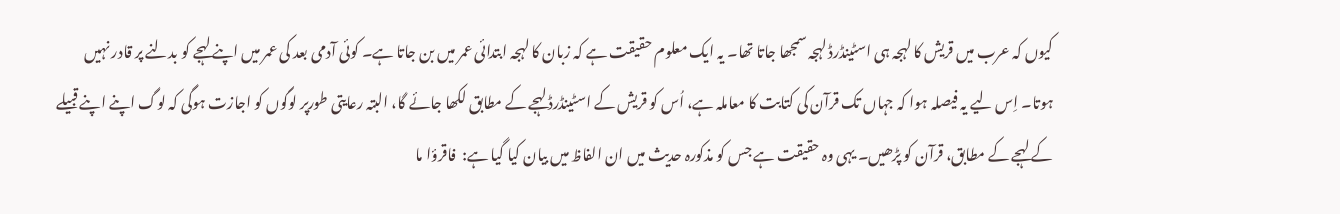کیوں کہ عرب میں قریش کا لہجہ ہی اسٹینڈرڈ لہجہ سمجھا جاتا تھا۔ یہ ایک معلوم حقیقت ہے کہ زبان کا لہجہ ابتدائی عمر میں بن جاتا ہے۔ کوئی آدمی بعد کی عمر میں اپنے لہجے کو بدلنے پر قادر نہیں ہوتا۔ اِس لیے یہ فیصلہ ہوا کہ جہاں تک قرآن کی کتابت کا معاملہ ہے، اُس کو قریش کے اسٹینڈرڈ لہجے کے مطابق لکھا جائے گا، البتہ رعایتی طورپر لوگوں کو اجازت ہوگی کہ لوگ اپنے اپنے قبیلے کے لہجے کے مطابق، قرآن کو پڑھیں۔ یہی وہ حقیقت ہے جس کو مذکورہ حدیث میں ان الفاظ میں بیان کیا گیا ہے:  فاقرؤا ما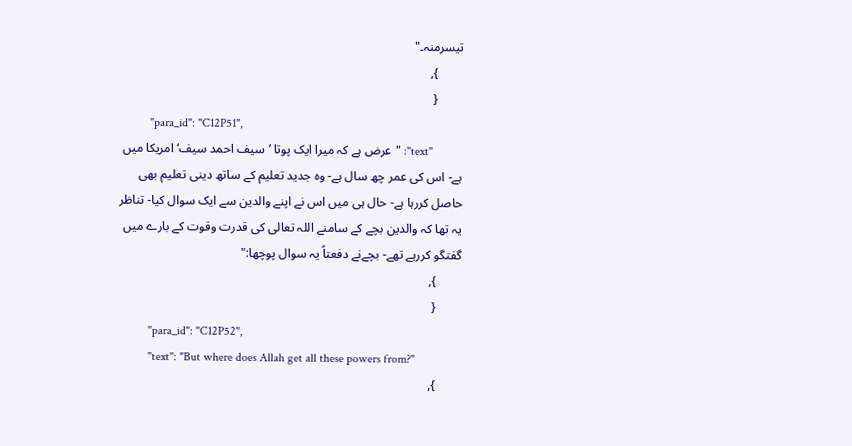تیسرمنہ۔"
        },
        {
          "para_id": "C12P51",
          "text": "عرض ہے کہ میرا ایک پوتا ’سیف احمد سیف‘ امریکا میں ہے- اس کی عمر چھ سال ہے- وہ جدید تعلیم کے ساتھ دینی تعلیم بھی حاصل کررہا ہے- حال ہی میں اس نے اپنے والدین سے ایک سوال کیا- تناظر یہ تھا کہ والدین بچے کے سامنے اللہ تعالی کی قدرت وقوت کے بارے میں گفتگو کررہے تھے- بچےنے دفعتاً یہ سوال پوچھا:"
        },
        {
          "para_id": "C12P52",
          "text": "But where does Allah get all these powers from?"
        },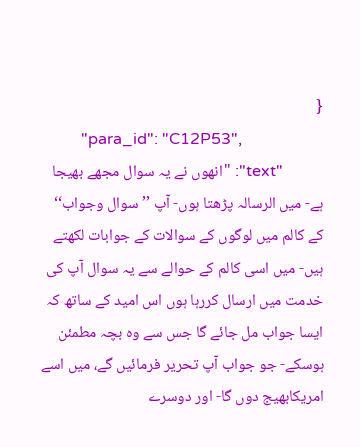{
          "para_id": "C12P53",
          "text": "انھوں نے یہ سوال مجھے بھیجا ہے- میں الرسالہ پڑھتا ہوں- آپ ’’سوال وجواب‘‘ کے کالم میں لوگوں کے سوالات کے جوابات لکھتے ہیں- میں اسی کالم کے حوالے سے یہ سوال آپ کی خدمت میں ارسال کررہا ہوں اس امید کے ساتھ کہ ایسا جواب مل جائے گا جس سے وہ بچہ مطمئن ہوسکے- جو جواب آپ تحریر فرمائیں گے، میں اسے امریکابھیج دوں گا- اور دوسرے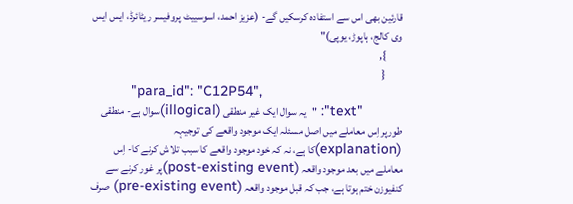قارئین بھی اس سے استفادہ کرسکیں گے- (عزیز احمد، اسوسییٹ پروفیسر ریٹائرڈ، ایس ایس وی کالج، ہاپوڑ، یوپی)"
        },
        {
          "para_id": "C12P54",
          "text": "یہ سوال ایک غیر منطقی (illogical)سوال ہے- منطقی طورپر اِس معاملے میں اصل مسئلہ ایک موجود واقعے کی توجیہہ (explanation)کا ہے، نہ کہ خود موجود واقعے کا سبب تلاش کرنے کا- اِس معاملے میں بعد موجود واقعہ (post-existing event)پر غور کرنے سے کنفیوزن ختم ہوتا ہے، جب کہ قبل موجود واقعہ (pre-existing event) صرف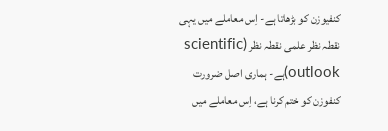کنفیوزن کو بڑھاتا ہے- اِس معاملے میں یہی نقطہ نظر علمی نقطہ نظر (scientific outlook)ہے- ہماری اصل ضرورت کنفوزن کو ختم کرنا ہے، اِس معاملے میں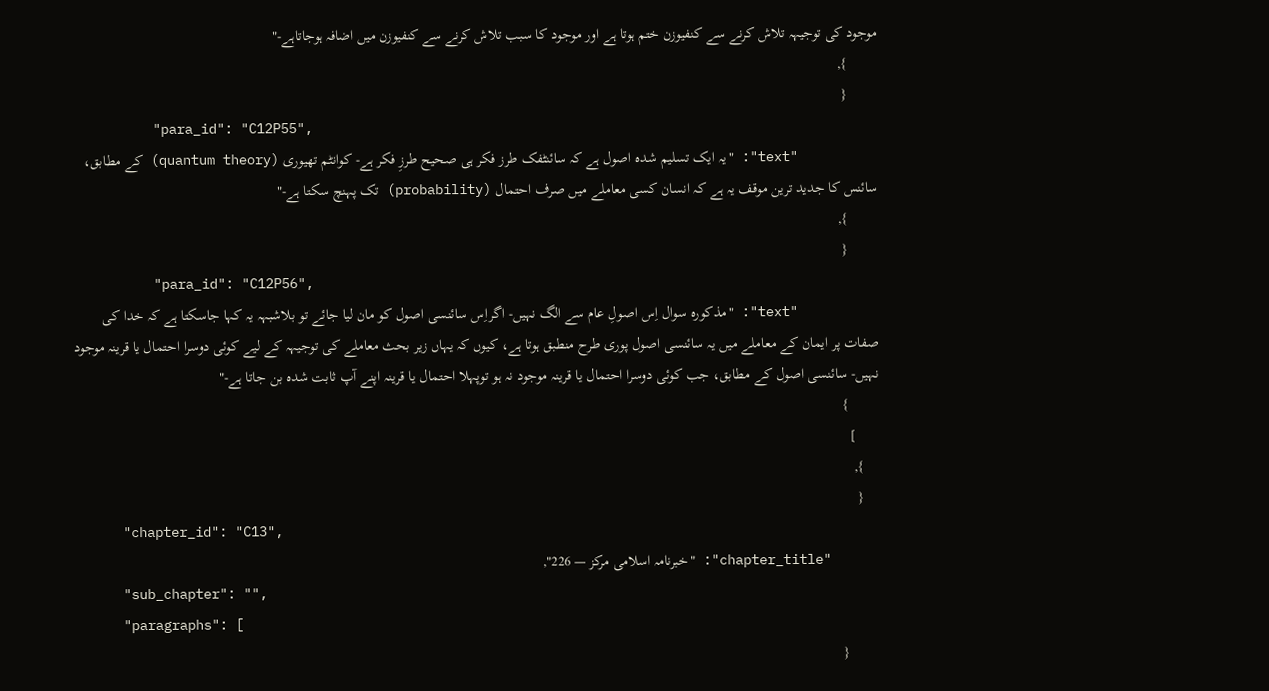موجود کی توجیہہ تلاش کرنے سے کنفیوزن ختم ہوتا ہے اور موجود کا سبب تلاش کرنے سے کنفیوزن میں اضافہ ہوجاتاہے-"
        },
        {
          "para_id": "C12P55",
          "text": "یہ ایک تسلیم شدہ اصول ہے کہ سائنٹفک طرز فکر ہی صحیح طرزِ فکر ہے- کوانٹم تھیوری (quantum theory) کے مطابق، سائنس کا جدید ترین موقف یہ ہے کہ انسان کسی معاملے میں صرف احتمال (probability) تک پہنچ سکتا ہے-"
        },
        {
          "para_id": "C12P56",
          "text": "مذکورہ سوال اِس اصولِ عام سے الگ نہیں- اگراِس سائنسی اصول کو مان لیا جائے تو بلاشبہہ یہ کہا جاسکتا ہے کہ خدا کی صفات پر ایمان کے معاملے میں یہ سائنسی اصول پوری طرح منطبق ہوتا ہے، کیوں کہ یہاں زیر بحث معاملے کی توجیہہ کے لیے کوئی دوسرا احتمال یا قرینہ موجود نہیں- سائنسی اصول کے مطابق، جب کوئی دوسرا احتمال یا قرینہ موجود نہ ہو توپہلا احتمال یا قرینہ اپنے آپ ثابت شدہ بن جاتا ہے-"
        }
      ]
    },
    {
      "chapter_id": "C13",
      "chapter_title": "خبرنامہ اسلامی مرکز — 226",
      "sub_chapter": "",
      "paragraphs": [
        {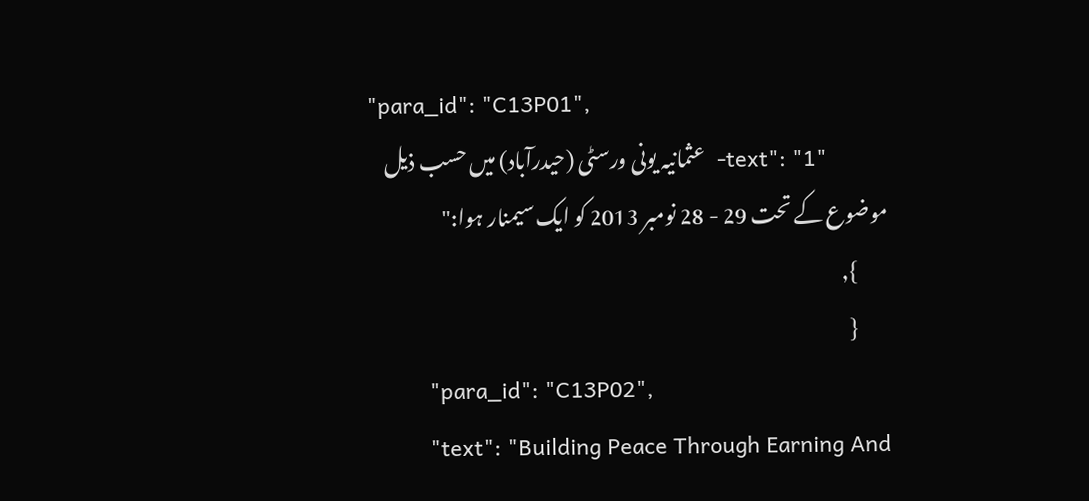"para_id": "C13P01",
          "text": "1-  عثمانیہ یونی ورسٹی (حیدرآباد) میں حسب ذیل موضوع کے تحت 29 - 28 نومبر 2013 کو ایک سیمنار ہوا:"
        },
        {
          "para_id": "C13P02",
          "text": "Building Peace Through Earning And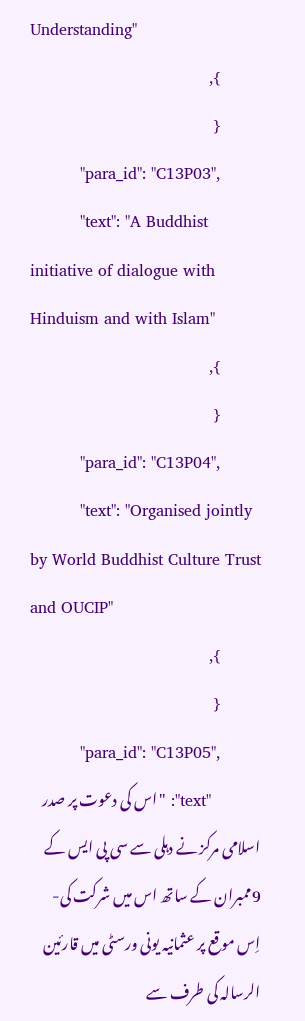Understanding"
        },
        {
          "para_id": "C13P03",
          "text": "A Buddhist initiative of dialogue with Hinduism and with Islam"
        },
        {
          "para_id": "C13P04",
          "text": "Organised jointly by World Buddhist Culture Trust and OUCIP"
        },
        {
          "para_id": "C13P05",
          "text": "اس کی دعوت پر صدر اسلامی مرکز نے دہلی سے سی پی ایس کے 9ممبران کے ساتھ اس میں شرکت کی- اِس موقع پر عثمانیہ یونی ورسٹی میں قارئین الرسالہ کی طرف سے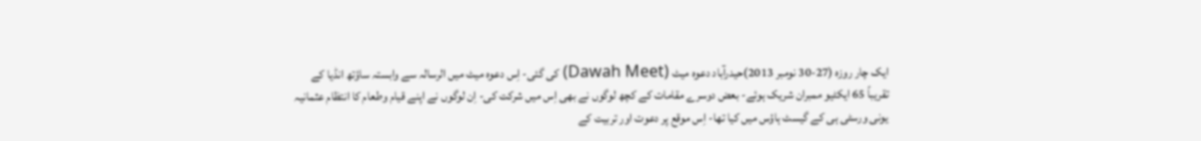ایک چار روزہ (27-30 نومبر 2013)حیدرآباد دعوہ میٹ (Dawah Meet) کی گئی- اِس دعوہ میٹ میں الرسالہ سے وابستہ ساؤتھ انڈیا کے تقریباً 65 ایکٹیو ممبران شریک ہوئے- بعض دوسرے مقامات کے کچھ لوگوں نے بھی اِس میں شرکت کی- اِن لوگوں نے اپنے قیام وطعام کا انتظام عثمانیہ یونی ورسٹی ہی کے گیسٹ ہاؤس میں کیا تھا- اِس موقع پر دعوت اور تربیت کے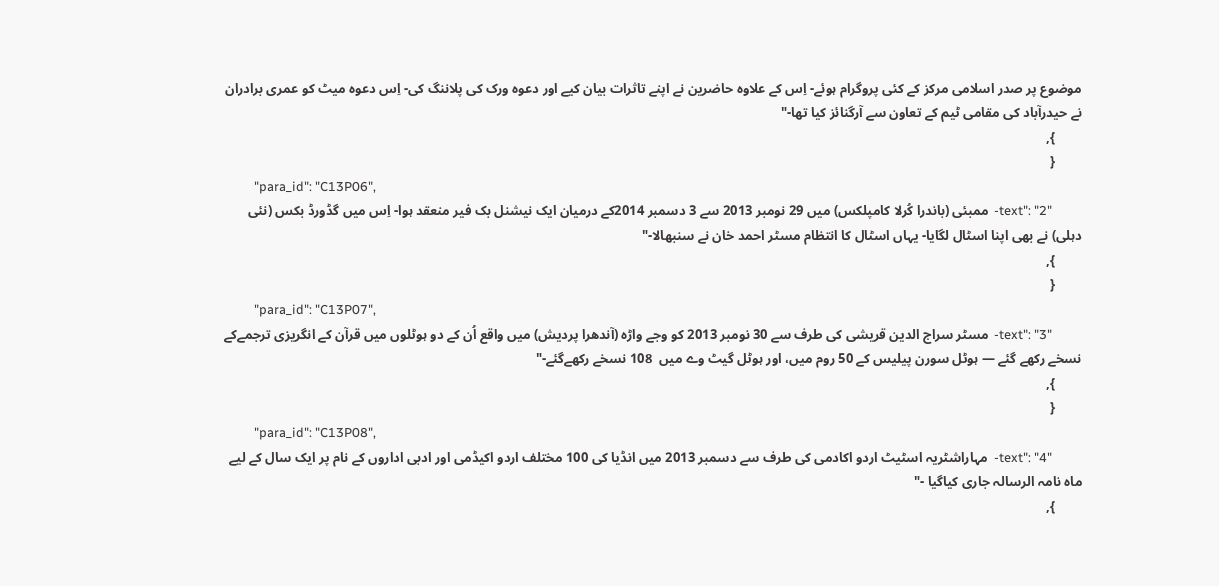موضوع پر صدر اسلامی مرکز کے کئی پروگرام ہوئے- اِس کے علاوہ حاضرین نے اپنے تاثرات بیان کیے اور دعوہ ورک کی پلاننگ کی- اِس دعوہ میٹ کو عمری برادران نے حیدرآباد کی مقامی ٹیم کے تعاون سے آرگنائز کیا تھا-"
        },
        {
          "para_id": "C13P06",
          "text": "2-  ممبئی (باندرا کُرلا کامپلکس) میں 29 نومبر 2013 سے 3 دسمبر 2014کے درمیان ایک نیشنل بک فیر منعقد ہوا- اِس میں گڈورڈ بکس (نئی دہلی) نے بھی اپنا اسٹال لگایا- یہاں اسٹال کا انتظام مسٹر احمد خان نے سنبھالا-"
        },
        {
          "para_id": "C13P07",
          "text": "3-  مسٹر سراج الدین قریشی کی طرف سے 30 نومبر 2013 کو وجے واڑہ (آندھرا پردیش) میں واقع اُن کے دو ہوٹلوں میں قرآن کے انگریزی ترجمےکے نسخے رکھے گئے — ہوٹل سورن پیلیس کے 50 روم میں، اور ہوٹل گیٹ وے میں  108 نسخے رکھےگئے-"
        },
        {
          "para_id": "C13P08",
          "text": "4-  مہاراشٹریہ اسٹیٹ اردو اکادمی کی طرف سے دسمبر 2013 میں انڈیا کی 100 مختلف اردو اکیڈمی اور ادبی اداروں کے نام پر ایک سال کے لیے ماہ نامہ الرسالہ جاری کیاگیا -"
        },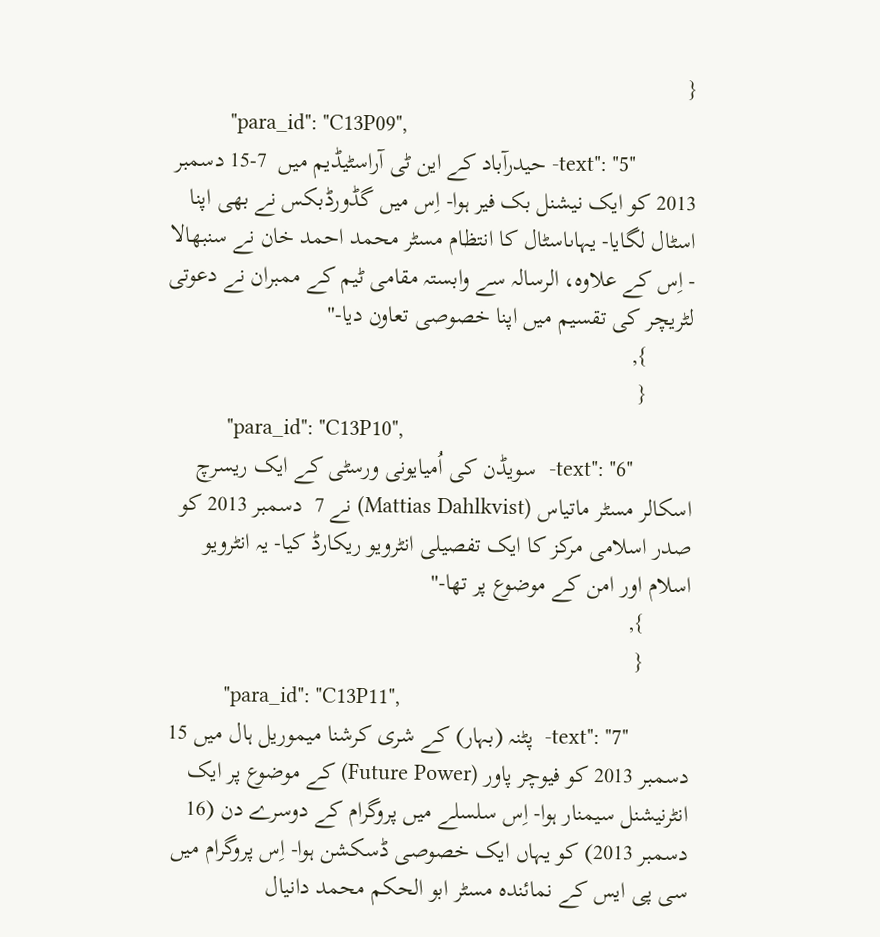{
          "para_id": "C13P09",
          "text": "5- حیدرآباد کے این ٹی آراسٹیڈیم میں  7-15 دسمبر 2013 کو ایک نیشنل بک فیر ہوا- اِس میں گڈورڈبکس نے بھی اپنا اسٹال لگایا- یہاںاسٹال کا انتظام مسٹر محمد احمد خان نے سنبھالا - اِس کے علاوہ، الرسالہ سے وابستہ مقامی ٹیم کے ممبران نے دعوتی لٹریچر کی تقسیم میں اپنا خصوصی تعاون دیا-"
        },
        {
          "para_id": "C13P10",
          "text": "6-  سویڈن کی اُمیایونی ورسٹی کے ایک ریسرچ اسکالر مسٹر ماتیاس (Mattias Dahlkvist) نے 7  دسمبر 2013 کو صدر اسلامی مرکز کا ایک تفصیلی انٹرویو ریکارڈ کیا- یہ انٹرویو اسلام اور امن کے موضوع پر تھا-"
        },
        {
          "para_id": "C13P11",
          "text": "7-  پٹنہ (بہار) کے شری کرشنا میموریل ہال میں 15 دسمبر 2013 کو فیوچر پاور (Future Power) کے موضوع پر ایک انٹرنیشنل سیمنار ہوا- اِس سلسلے میں پروگرام کے دوسرے دن (16 دسمبر 2013) کو یہاں ایک خصوصی ڈسکشن ہوا- اِس پروگرام میں سی پی ایس کے نمائندہ مسٹر ابو الحکم محمد دانیال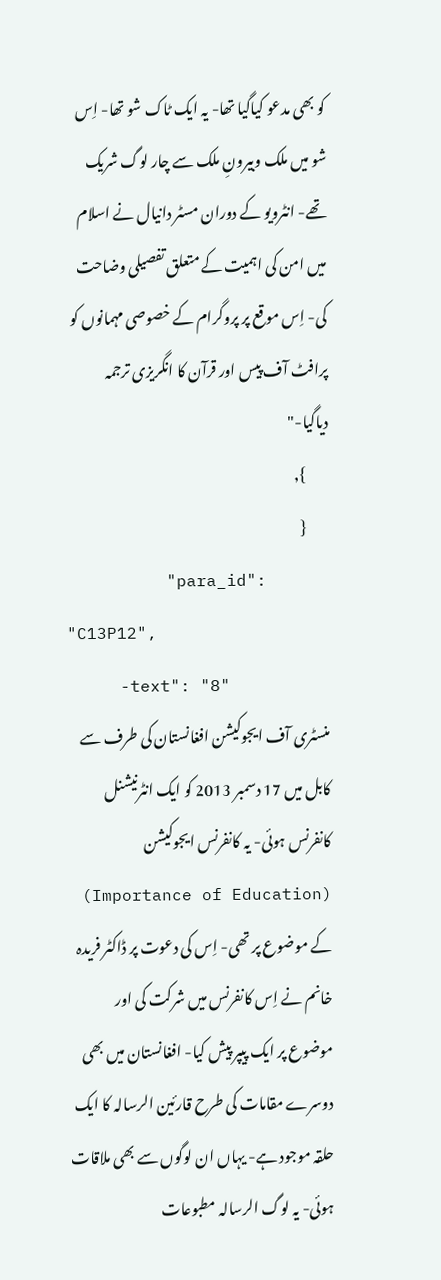کو بھی مدعو کیاگیا تھا- یہ ایک ٹاک شو تھا- اِس شو میں ملک وبیرونِ ملک سے چار لوگ شریک تھے- انٹرویو کے دوران مسٹر دانیال نے اسلام میں امن کی اہمیت کے متعلق تفصیلی وضاحت کی- اِس موقع پر پروگرام کے خصوصی مہمانوں کو پرافٹ آف پیس اور قرآن کا انگریزی ترجمہ دیاگیا-"
        },
        {
          "para_id": "C13P12",
          "text": "8-  منسٹری آف ایجوکیشن افغانستان کی طرف سے کابل میں 17 دسمبر 2013 کو ایک انٹرنیشنل کانفرنس ہوئی- یہ کانفرنس ایجوکیشن (Importance of Education) کے موضوع پر تھی- اِس کی دعوت پر ڈاکٹر فریدہ خانم نے اِس کانفرنس میں شرکت کی اور موضوع پر ایک پیپر پیش کیا- افغانستان میں بھی دوسرے مقامات کی طرح قارئین الرسالہ کا ایک حلقہ موجود ہے- یہاں ان لوگوں سے بھی ملاقات ہوئی- یہ لوگ الرسالہ مطبوعات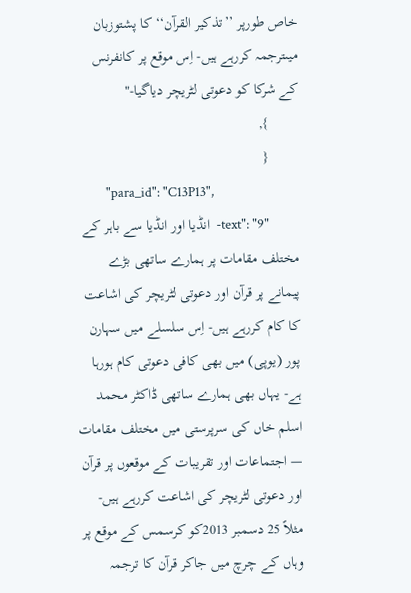خاص طورپر ’’تذکیر القرآن‘‘ کا پشتوزبان میںترجمہ کررہے ہیں- اِس موقع پر کانفرنس کے شرکا کو دعوتی لٹریچر دیاگیا-"
        },
        {
          "para_id": "C13P13",
          "text": "9-  انڈیا اور انڈیا سے باہر کے مختلف مقامات پر ہمارے ساتھی بڑے پیمانے پر قرآن اور دعوتی لٹریچر کی اشاعت کا کام کررہے ہیں- اِس سلسلے میں سہارن پور (یوپی) میں بھی کافی دعوتی کام ہورہا ہے- یہاں بھی ہمارے ساتھی ڈاکٹر محمد اسلم خاں کی سرپرستی میں مختلف مقامات — اجتماعات اور تقریبات کے موقعوں پر قرآن اور دعوتی لٹریچر کی اشاعت کررہے ہیں- مثلاً 25 دسمبر 2013کو کرسمس کے موقع پر وہاں کے چرچ میں جاکر قرآن کا ترجمہ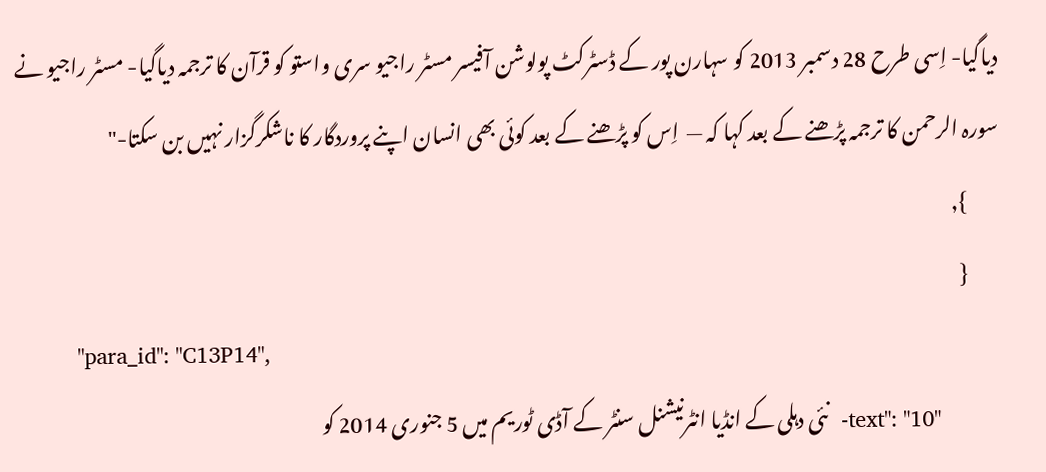دیاگیا- اِسی طرح 28 دسمبر 2013 کو سہارن پور کے ڈسٹرکٹ پولوشن آفیسر مسٹر راجیو سری واستو کو قرآن کا ترجمہ دیاگیا- مسٹر راجیو نے سورہ الرحمن کا ترجمہ پڑھنے کے بعد کہا کہ —  اِس کو پڑھنے کے بعد کوئی بھی انسان اپنے پروردگار کا ناشکرگزار نہیں بن سکتا-"
        },
        {
          "para_id": "C13P14",
          "text": "10-  نئی دہلی کے انڈیا انٹرنیشنل سنٹر کے آڈی ٹوریم میں 5 جنوری 2014 کو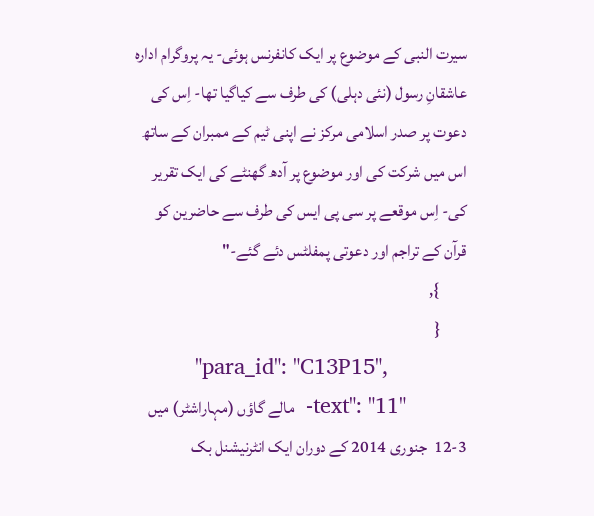سیرت النبی کے موضوع پر ایک کانفرنس ہوئی- یہ پروگرام ادارہ عاشقانِ رسول (نئی دہلی) کی طرف سے کیاگیا تھا- اِس کی دعوت پر صدر اسلامی مرکز نے اپنی ٹیم کے ممبران کے ساتھ اس میں شرکت کی اور موضوع پر آدھ گھنٹے کی ایک تقریر کی- اِس موقعے پر سی پی ایس کی طرف سے حاضرین کو قرآن کے تراجم اور دعوتی پمفلٹس دئے گئے-"
        },
        {
          "para_id": "C13P15",
          "text": "11-  مالے گاؤں (مہاراشٹر) میں 3-12  جنوری 2014 کے دوران ایک انٹرنیشنل بک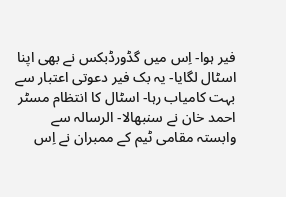فیر ہوا- اِس میں گڈورڈبکس نے بھی اپنا اسٹال لگایا- یہ بک فیر دعوتی اعتبار سے بہت کامیاب رہا- اسٹال کا انتظام مسٹر احمد خان نے سنبھالا- الرسالہ سے وابستہ مقامی ٹیم کے ممبران نے اِس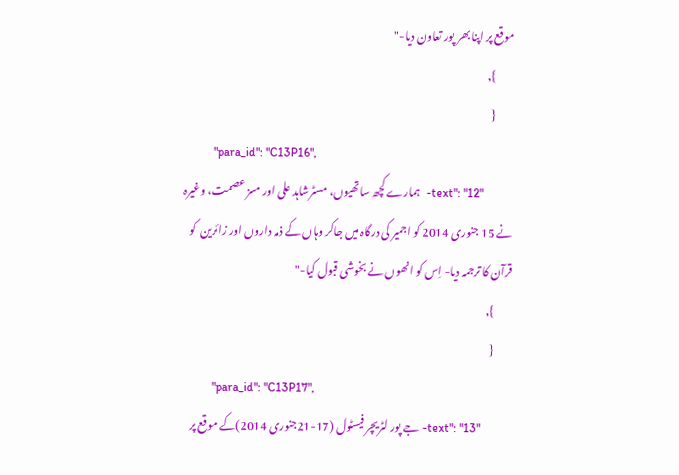موقع پر اپنا بھر پور تعاون دیا-"
        },
        {
          "para_id": "C13P16",
          "text": "12-  ہمارے کچھ ساتھیوں، مسٹرشاہد علی اور مسز عصمت، وغیرہ نے 15 جنوری 2014 کو اجمیر کی درگاہ میں جاکر وہاں کے ذمہ داروں اور زائرین  کو قرآن کا ترجمہ دیا- اِس کو انھوں نے بخوشی قبول کیا-"
        },
        {
          "para_id": "C13P17",
          "text": "13- جے پور لٹریچر فیسٹول (17-21جنوری 2014)کے موقع پر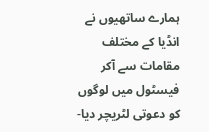ہمارے ساتھیوں نے انڈیا کے مختلف مقامات سے آکر فیسٹول میں لوگوں کو دعوتی لٹریچر دیا-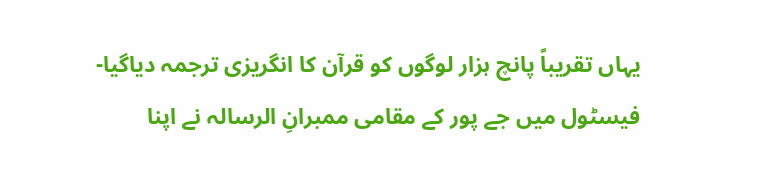یہاں تقریباً پانچ ہزار لوگوں کو قرآن کا انگریزی ترجمہ دیاگیا- فیسٹول میں جے پور کے مقامی ممبرانِ الرسالہ نے اپنا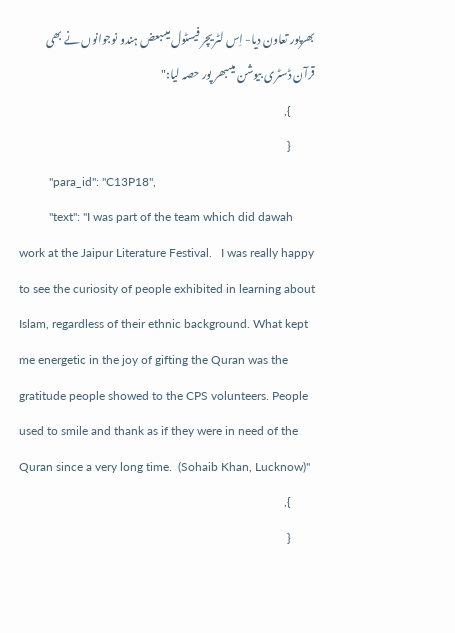بھرپور تعاون دیا- اِس لٹریچر فیسٹول میںبعض ہندو نوجوانوں نے بھی قرآن ڈسٹری بیوشن میںبھر پور حصہ لیا:"
        },
        {
          "para_id": "C13P18",
          "text": "I was part of the team which did dawah work at the Jaipur Literature Festival.   I was really happy to see the curiosity of people exhibited in learning about Islam, regardless of their ethnic background. What kept me energetic in the joy of gifting the Quran was the gratitude people showed to the CPS volunteers. People used to smile and thank as if they were in need of the Quran since a very long time.  (Sohaib Khan, Lucknow)"
        },
        {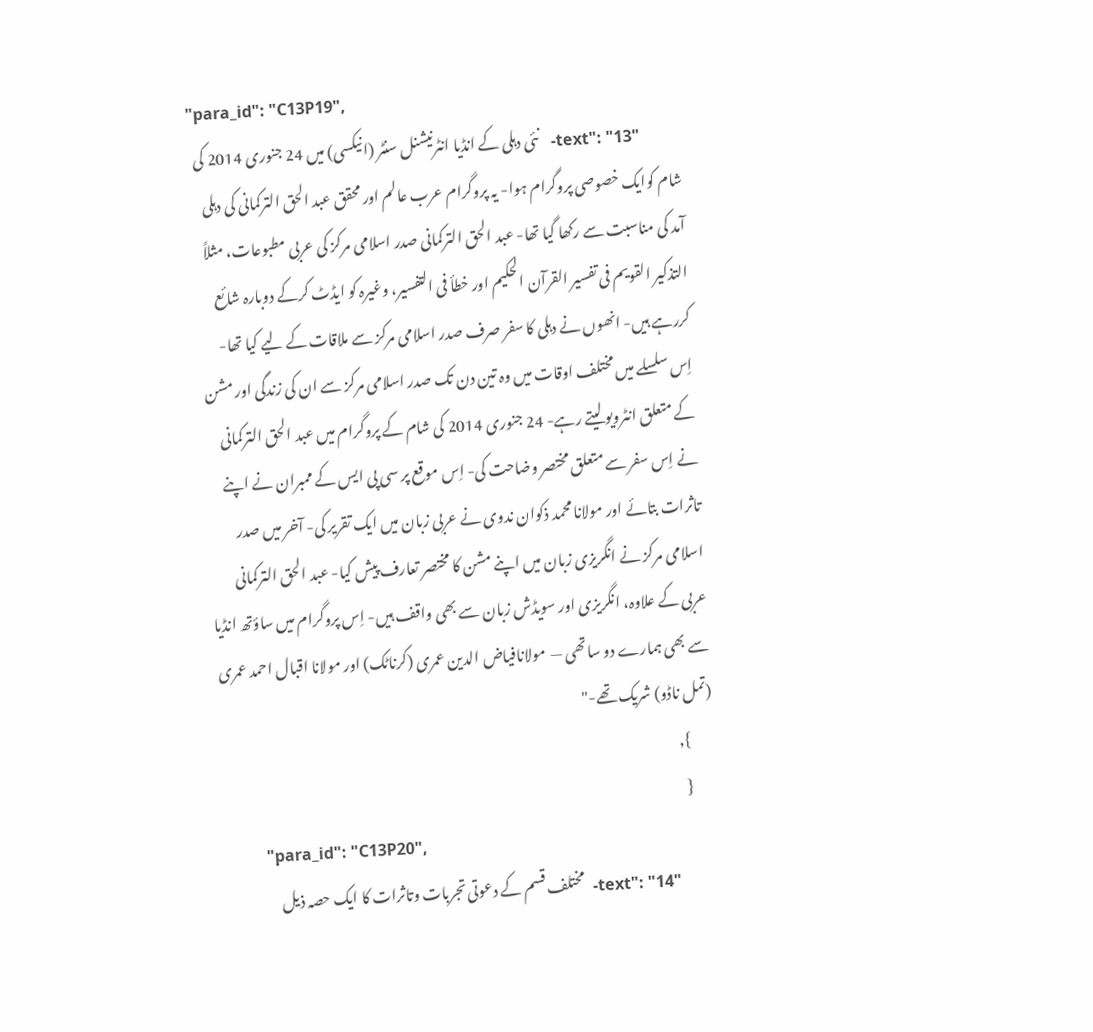"para_id": "C13P19",
          "text": "13-   نئی دہلی کے انڈیا انٹرنیشنل سنٹر (انیکسی) میں 24 جنوری 2014 کی شام کوایک خصوصی پروگرام ہوا- یہ پروگرام عرب عالم اور محقق عبد الحق الترکمانی کی دہلی آمد کی مناسبت سے رکھا گیا تھا- عبد الحق الترکمانی صدر اسلامی مرکز کی عربی مطبوعات، مثلاً   التذکیر القویم فی تفسیر القرآن الحکیم اور خطأ فی التفسیر، وغیرہ کو ایڈٹ کرکے دوبارہ شائع کررہے ہیں- انھوں نے دہلی کا سفر صرف صدر اسلامی مرکز سے ملاقات کے لیے کیا تھا- اِس سلسلے میں مختلف اوقات میں وہ تین دن تک صدر اسلامی مرکز سے ان کی زندگی اور مشن کے متعلق انٹرویو لیتے رہے- 24 جنوری 2014 کی شام کے پروگرام میں عبد الحق الترکمانی نے اِس سفر سے متعلق مختصر وضاحت کی- اِس موقع پر سی پی ایس کے ممبران نے اپنے تاثرات بتائے اور مولانا محمد ذکوان ندوی نے عربی زبان میں ایک تقریر کی- آخر میں صدر اسلامی مرکز نے انگریزی زبان میں اپنے مشن کا مختصر تعارف پیش کیا- عبد الحق الترکمانی عربی کے علاوہ، انگریزی اور سویڈش زبان سے بھی واقف ہیں- اِس پروگرام میں ساؤتھ انڈیا سے بھی ہمارے دو ساتھی —  مولانافیاض الدین عمری (کرناٹک) اور مولانا اقبال احمد عمری (تمل ناڈو) شریک تھے-"
        },
        {
          "para_id": "C13P20",
          "text": "14-  مختلف قسم کے دعوتی تجربات وتاثرات کا ایک حصہ ذیل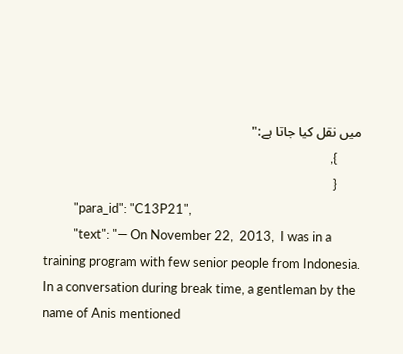میں نقل کیا جاتا ہے:"
        },
        {
          "para_id": "C13P21",
          "text": "— On November 22,  2013,  I was in a training program with few senior people from Indonesia. In a conversation during break time, a gentleman by the name of Anis mentioned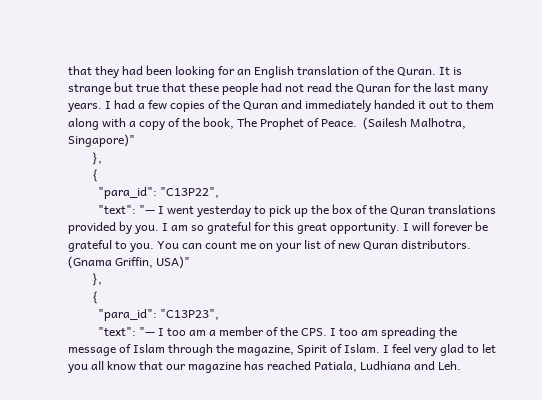that they had been looking for an English translation of the Quran. It is strange but true that these people had not read the Quran for the last many years. I had a few copies of the Quran and immediately handed it out to them along with a copy of the book, The Prophet of Peace.  (Sailesh Malhotra, Singapore)"
        },
        {
          "para_id": "C13P22",
          "text": "— I went yesterday to pick up the box of the Quran translations provided by you. I am so grateful for this great opportunity. I will forever be grateful to you. You can count me on your list of new Quran distributors.   (Gnama Griffin, USA)"
        },
        {
          "para_id": "C13P23",
          "text": "— I too am a member of the CPS. I too am spreading the message of Islam through the magazine, Spirit of Islam. I feel very glad to let you all know that our magazine has reached Patiala, Ludhiana and Leh.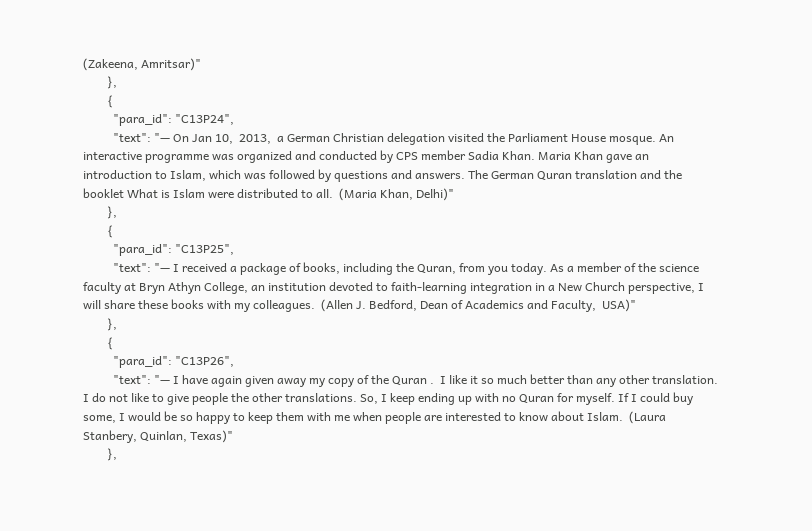(Zakeena, Amritsar)"
        },
        {
          "para_id": "C13P24",
          "text": "— On Jan 10,  2013,  a German Christian delegation visited the Parliament House mosque. An interactive programme was organized and conducted by CPS member Sadia Khan. Maria Khan gave an introduction to Islam, which was followed by questions and answers. The German Quran translation and the booklet What is Islam were distributed to all.  (Maria Khan, Delhi)"
        },
        {
          "para_id": "C13P25",
          "text": "— I received a package of books, including the Quran, from you today. As a member of the science faculty at Bryn Athyn College, an institution devoted to faith-learning integration in a New Church perspective, I will share these books with my colleagues.  (Allen J. Bedford, Dean of Academics and Faculty,  USA)"
        },
        {
          "para_id": "C13P26",
          "text": "— I have again given away my copy of the Quran .  I like it so much better than any other translation. I do not like to give people the other translations. So, I keep ending up with no Quran for myself. If I could buy some, I would be so happy to keep them with me when people are interested to know about Islam.  (Laura Stanbery, Quinlan, Texas)"
        },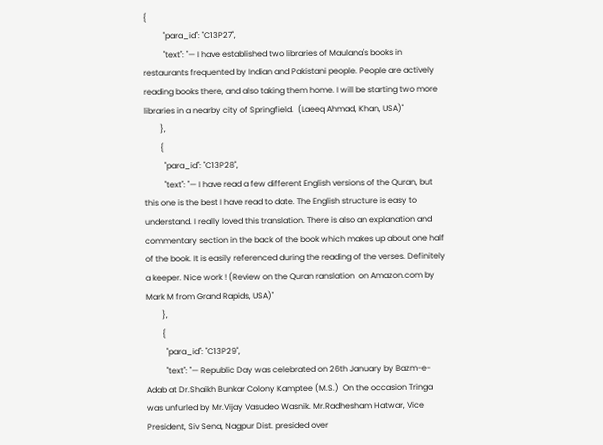{
          "para_id": "C13P27",
          "text": "— I have established two libraries of Maulana's books in restaurants frequented by Indian and Pakistani people. People are actively reading books there, and also taking them home. I will be starting two more libraries in a nearby city of Springfield.  (Laeeq Ahmad, Khan, USA)"
        },
        {
          "para_id": "C13P28",
          "text": "— I have read a few different English versions of the Quran, but this one is the best I have read to date. The English structure is easy to understand. I really loved this translation. There is also an explanation and commentary section in the back of the book which makes up about one half of the book. It is easily referenced during the reading of the verses. Definitely a keeper. Nice work ! (Review on the Quran ranslation  on Amazon.com by Mark M from Grand Rapids, USA)"
        },
        {
          "para_id": "C13P29",
          "text": "— Republic Day was celebrated on 26th January by Bazm-e-Adab at Dr.Shaikh Bunkar Colony Kamptee (M.S.)  On the occasion Tringa was unfurled by Mr.Vijay Vasudeo Wasnik. Mr.Radhesham Hatwar, Vice President, Siv Sena, Nagpur Dist. presided over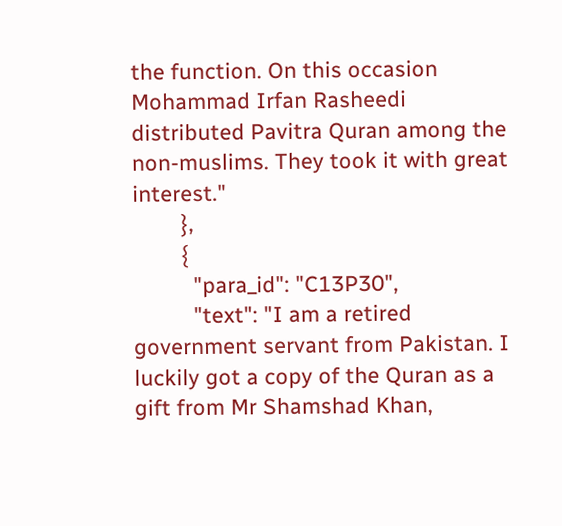the function. On this occasion Mohammad Irfan Rasheedi distributed Pavitra Quran among the non-muslims. They took it with great interest."
        },
        {
          "para_id": "C13P30",
          "text": "I am a retired government servant from Pakistan. I luckily got a copy of the Quran as a gift from Mr Shamshad Khan,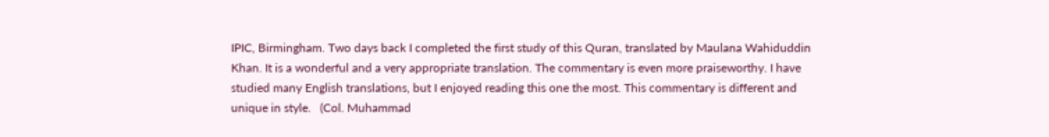IPIC, Birmingham. Two days back I completed the first study of this Quran, translated by Maulana Wahiduddin Khan. It is a wonderful and a very appropriate translation. The commentary is even more praiseworthy. I have studied many English translations, but I enjoyed reading this one the most. This commentary is different and unique in style.   (Col. Muhammad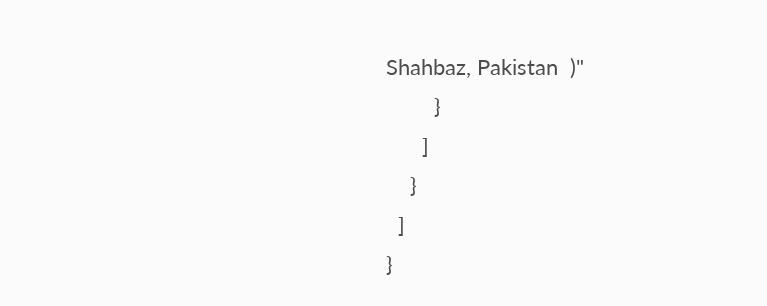Shahbaz, Pakistan  )"
        }
      ]
    }
  ]
}